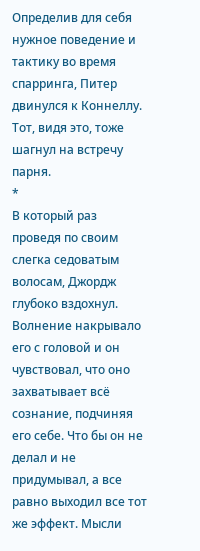Определив для себя нужное поведение и тактику во время спарринга, Питер двинулся к Коннеллу. Тот, видя это, тоже шагнул на встречу парня.
*
В который раз проведя по своим слегка седоватым волосам, Джордж глубоко вздохнул. Волнение накрывало его с головой и он чувствовал, что оно захватывает всё сознание, подчиняя его себе. Что бы он не делал и не придумывал, а все равно выходил все тот же эффект. Мысли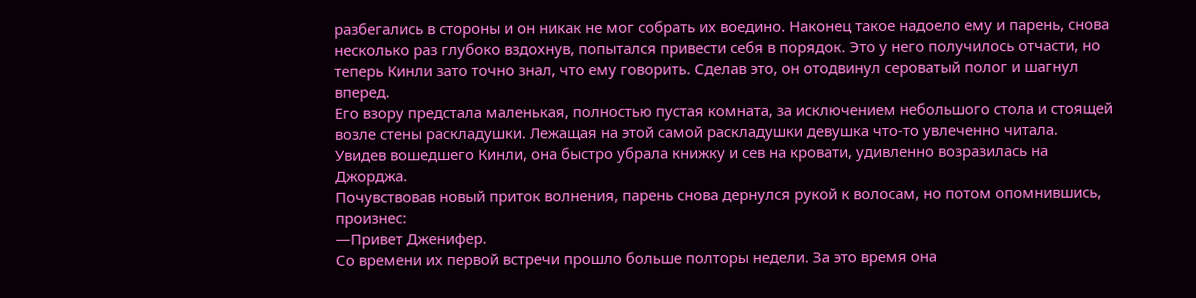разбегались в стороны и он никак не мог собрать их воедино. Наконец такое надоело ему и парень, снова несколько раз глубоко вздохнув, попытался привести себя в порядок. Это у него получилось отчасти, но теперь Кинли зато точно знал, что ему говорить. Сделав это, он отодвинул сероватый полог и шагнул вперед.
Его взору предстала маленькая, полностью пустая комната, за исключением небольшого стола и стоящей возле стены раскладушки. Лежащая на этой самой раскладушки девушка что-то увлеченно читала.
Увидев вошедшего Кинли, она быстро убрала книжку и сев на кровати, удивленно возразилась на Джорджа.
Почувствовав новый приток волнения, парень снова дернулся рукой к волосам, но потом опомнившись, произнес:
—Привет Дженифер.
Со времени их первой встречи прошло больше полторы недели. За это время она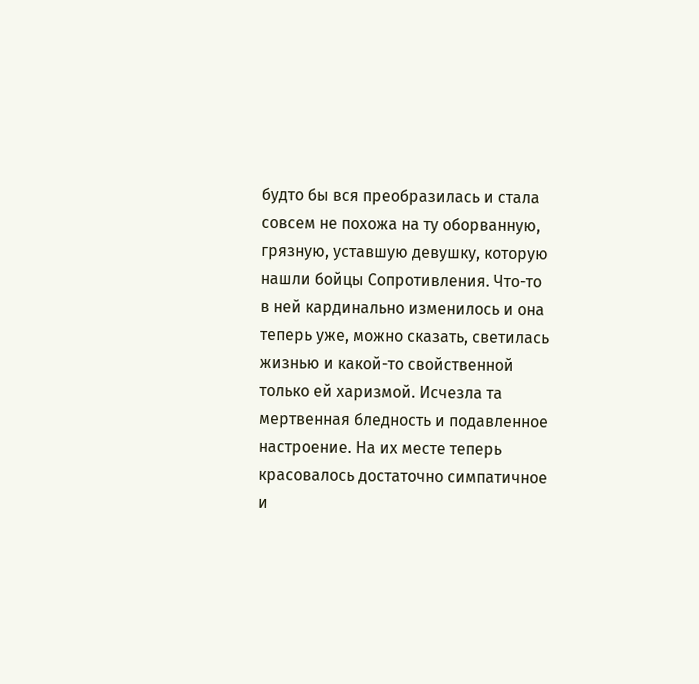будто бы вся преобразилась и стала совсем не похожа на ту оборванную, грязную, уставшую девушку, которую нашли бойцы Сопротивления. Что-то в ней кардинально изменилось и она теперь уже, можно сказать, светилась жизнью и какой-то свойственной только ей харизмой. Исчезла та мертвенная бледность и подавленное настроение. На их месте теперь красовалось достаточно симпатичное и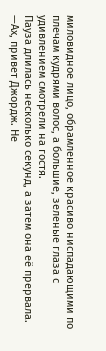миловидное лицо, обрамленное красиво ниспадающими по плечам кудрями волос, а большие, зеленые глаза с удивлением смотрели на гостя.
Пауза длилась несколько секунд, а затем она её прервала.
—Ах, привет Джордж. Не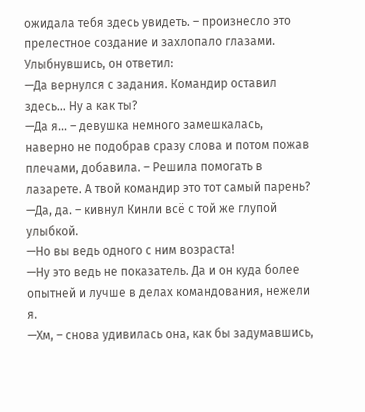ожидала тебя здесь увидеть. – произнесло это прелестное создание и захлопало глазами.
Улыбнувшись, он ответил:
—Да вернулся с задания. Командир оставил здесь… Ну а как ты?
—Да я… – девушка немного замешкалась, наверно не подобрав сразу слова и потом пожав плечами, добавила. – Решила помогать в лазарете. А твой командир это тот самый парень?
—Да, да. – кивнул Кинли всё с той же глупой улыбкой.
—Но вы ведь одного с ним возраста!
—Ну это ведь не показатель. Да и он куда более опытней и лучше в делах командования, нежели я.
—Хм, – снова удивилась она, как бы задумавшись,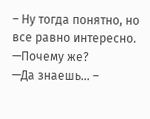– Ну тогда понятно, но все равно интересно.
—Почему же?
—Да знаешь… –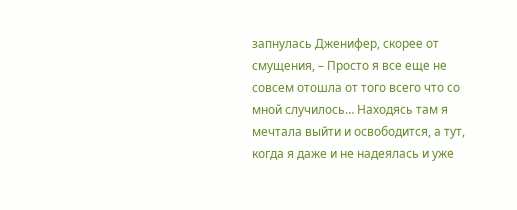запнулась Дженифер, скорее от смущения, – Просто я все еще не совсем отошла от того всего что со мной случилось… Находясь там я мечтала выйти и освободится, а тут, когда я даже и не надеялась и уже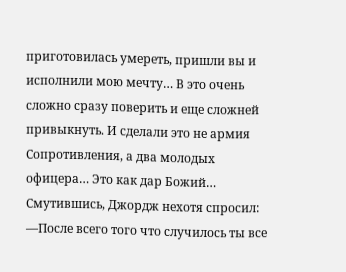приготовилась умереть, пришли вы и исполнили мою мечту… В это очень сложно сразу поверить и еще сложней привыкнуть. И сделали это не армия Сопротивления, а два молодых офицера… Это как дар Божий…
Смутившись, Джордж нехотя спросил:
—После всего того что случилось ты все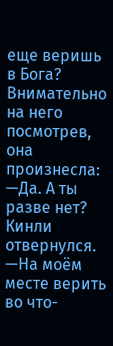еще веришь в Бога?
Внимательно на него посмотрев, она произнесла:
—Да. А ты разве нет?
Кинли отвернулся.
—На моём месте верить во что-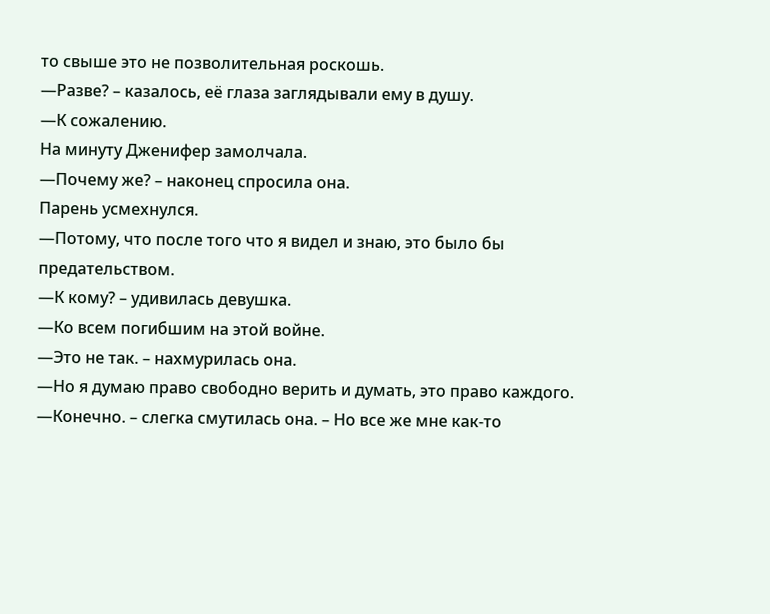то свыше это не позволительная роскошь.
—Разве? – казалось, её глаза заглядывали ему в душу.
—К сожалению.
На минуту Дженифер замолчала.
—Почему же? – наконец спросила она.
Парень усмехнулся.
—Потому, что после того что я видел и знаю, это было бы предательством.
—К кому? – удивилась девушка.
—Ко всем погибшим на этой войне.
—Это не так. – нахмурилась она.
—Но я думаю право свободно верить и думать, это право каждого.
—Конечно. – слегка смутилась она. – Но все же мне как-то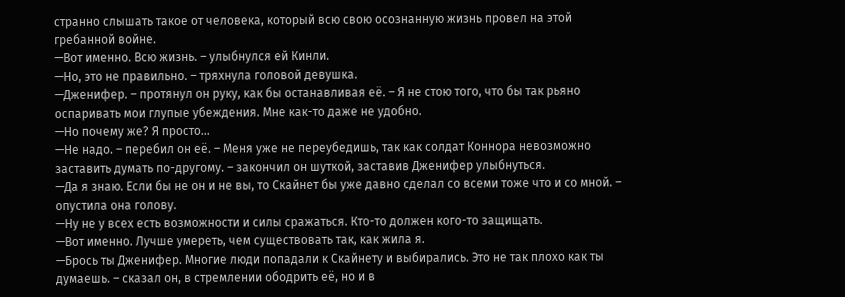странно слышать такое от человека, который всю свою осознанную жизнь провел на этой гребанной войне.
—Вот именно. Всю жизнь. – улыбнулся ей Кинли.
—Но, это не правильно. – тряхнула головой девушка.
—Дженифер. – протянул он руку, как бы останавливая её. – Я не стою того, что бы так рьяно оспаривать мои глупые убеждения. Мне как-то даже не удобно.
—Но почему же? Я просто…
—Не надо. – перебил он её. – Меня уже не переубедишь, так как солдат Коннора невозможно заставить думать по-другому. – закончил он шуткой, заставив Дженифер улыбнуться.
—Да я знаю. Если бы не он и не вы, то Скайнет бы уже давно сделал со всеми тоже что и со мной. – опустила она голову.
—Ну не у всех есть возможности и силы сражаться. Кто-то должен кого-то защищать.
—Вот именно. Лучше умереть, чем существовать так, как жила я.
—Брось ты Дженифер. Многие люди попадали к Скайнету и выбирались. Это не так плохо как ты думаешь. – сказал он, в стремлении ободрить её, но и в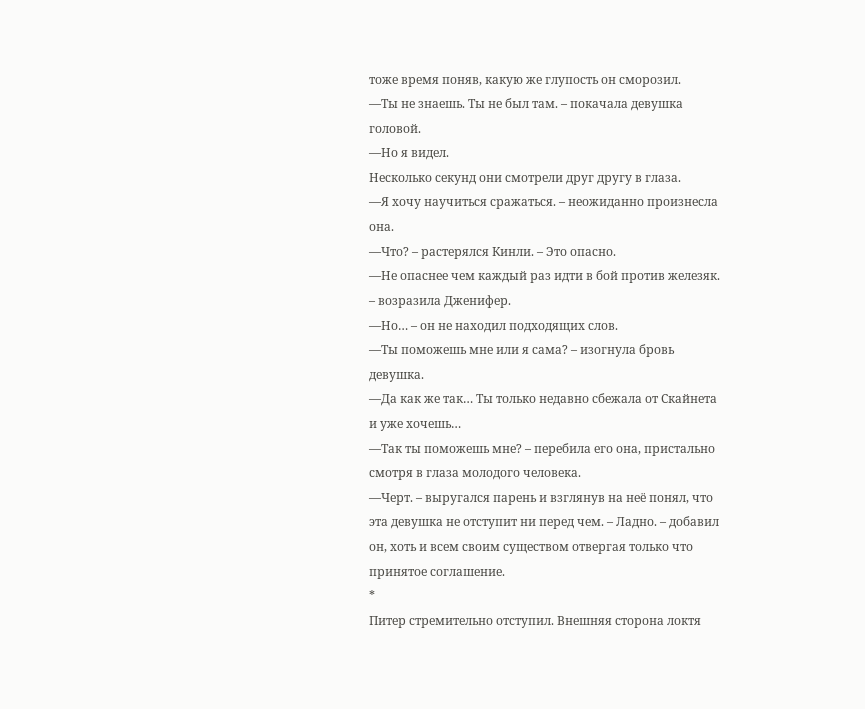тоже время поняв, какую же глупость он сморозил.
—Ты не знаешь. Ты не был там. – покачала девушка головой.
—Но я видел.
Несколько секунд они смотрели друг другу в глаза.
—Я хочу научиться сражаться. – неожиданно произнесла она.
—Что? – растерялся Кинли. – Это опасно.
—Не опаснее чем каждый раз идти в бой против железяк. – возразила Дженифер.
—Но… – он не находил подходящих слов.
—Ты поможешь мне или я сама? – изогнула бровь девушка.
—Да как же так… Ты только недавно сбежала от Скайнета и уже хочешь…
—Так ты поможешь мне? – перебила его она, пристально смотря в глаза молодого человека.
—Черт. – выругался парень и взглянув на неё понял, что эта девушка не отступит ни перед чем. – Ладно. – добавил он, хоть и всем своим существом отвергая только что принятое соглашение.
*
Питер стремительно отступил. Внешняя сторона локтя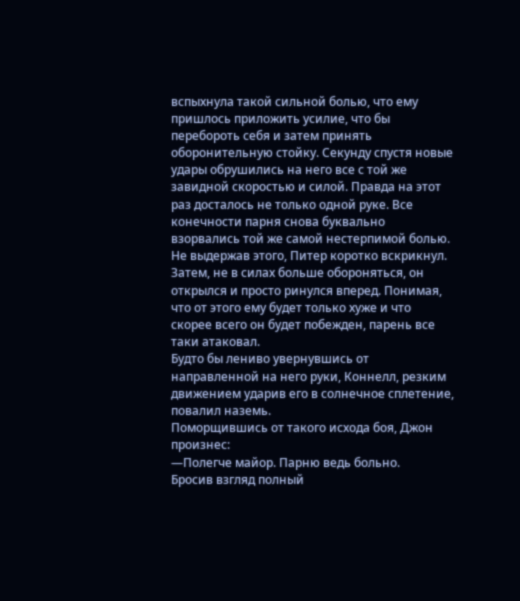вспыхнула такой сильной болью, что ему пришлось приложить усилие, что бы перебороть себя и затем принять оборонительную стойку. Секунду спустя новые удары обрушились на него все с той же завидной скоростью и силой. Правда на этот раз досталось не только одной руке. Все конечности парня снова буквально взорвались той же самой нестерпимой болью.
Не выдержав этого, Питер коротко вскрикнул. Затем, не в силах больше обороняться, он открылся и просто ринулся вперед. Понимая, что от этого ему будет только хуже и что скорее всего он будет побежден, парень все таки атаковал.
Будто бы лениво увернувшись от направленной на него руки, Коннелл, резким движением ударив его в солнечное сплетение, повалил наземь.
Поморщившись от такого исхода боя, Джон произнес:
—Полегче майор. Парню ведь больно.
Бросив взгляд полный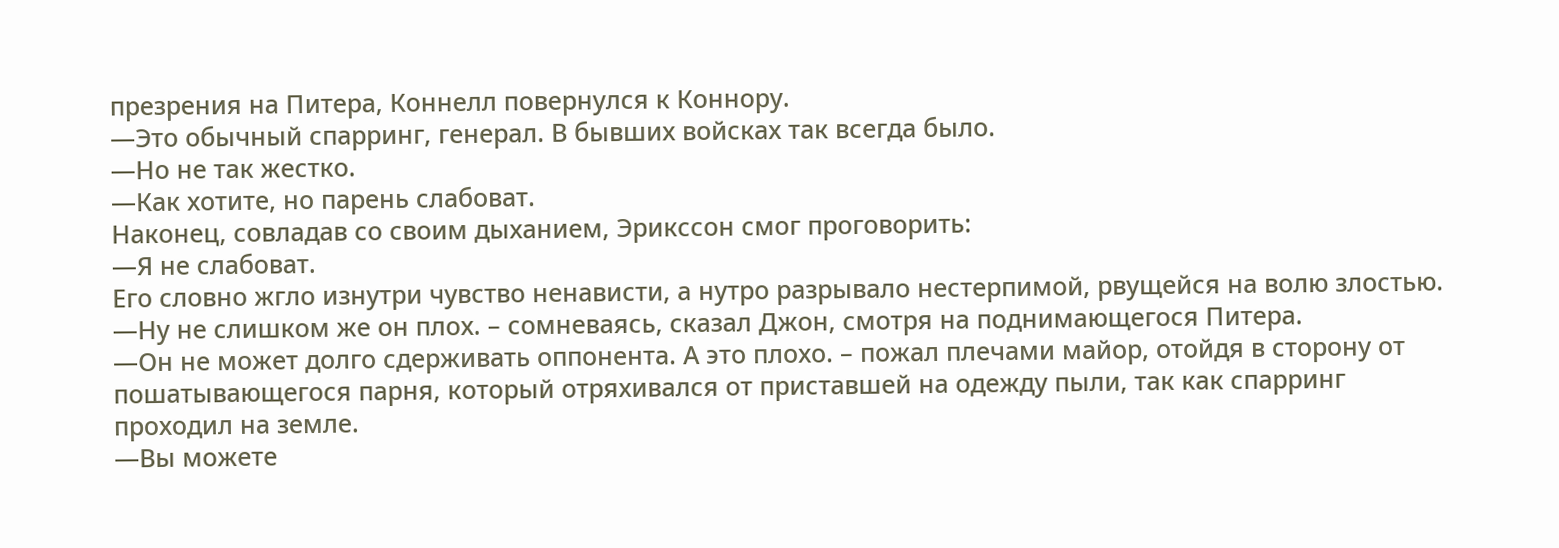презрения на Питера, Коннелл повернулся к Коннору.
—Это обычный спарринг, генерал. В бывших войсках так всегда было.
—Но не так жестко.
—Как хотите, но парень слабоват.
Наконец, совладав со своим дыханием, Эрикссон смог проговорить:
—Я не слабоват.
Его словно жгло изнутри чувство ненависти, а нутро разрывало нестерпимой, рвущейся на волю злостью.
—Ну не слишком же он плох. – сомневаясь, сказал Джон, смотря на поднимающегося Питера.
—Он не может долго сдерживать оппонента. А это плохо. – пожал плечами майор, отойдя в сторону от пошатывающегося парня, который отряхивался от приставшей на одежду пыли, так как спарринг проходил на земле.
—Вы можете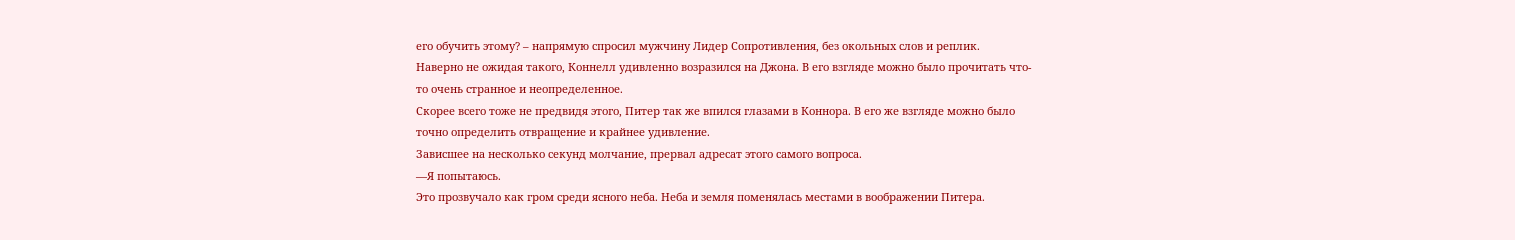его обучить этому? – напрямую спросил мужчину Лидер Сопротивления, без окольных слов и реплик.
Наверно не ожидая такого, Коннелл удивленно возразился на Джона. В его взгляде можно было прочитать что-то очень странное и неопределенное.
Скорее всего тоже не предвидя этого, Питер так же впился глазами в Коннора. В его же взгляде можно было точно определить отвращение и крайнее удивление.
Зависшее на несколько секунд молчание, прервал адресат этого самого вопроса.
—Я попытаюсь.
Это прозвучало как гром среди ясного неба. Неба и земля поменялась местами в воображении Питера.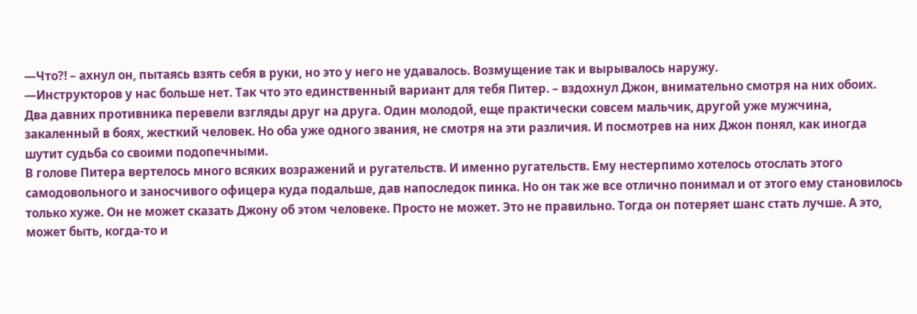—Что?! – ахнул он, пытаясь взять себя в руки, но это у него не удавалось. Возмущение так и вырывалось наружу.
—Инструкторов у нас больше нет. Так что это единственный вариант для тебя Питер. – вздохнул Джон, внимательно смотря на них обоих.
Два давних противника перевели взгляды друг на друга. Один молодой, еще практически совсем мальчик, другой уже мужчина, закаленный в боях, жесткий человек. Но оба уже одного звания, не смотря на эти различия. И посмотрев на них Джон понял, как иногда шутит судьба со своими подопечными.
В голове Питера вертелось много всяких возражений и ругательств. И именно ругательств. Ему нестерпимо хотелось отослать этого самодовольного и заносчивого офицера куда подальше, дав напоследок пинка. Но он так же все отлично понимал и от этого ему становилось только хуже. Он не может сказать Джону об этом человеке. Просто не может. Это не правильно. Тогда он потеряет шанс стать лучше. А это, может быть, когда-то и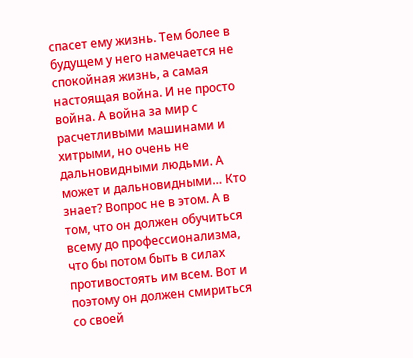спасет ему жизнь. Тем более в будущем у него намечается не спокойная жизнь, а самая настоящая война. И не просто война. А война за мир с расчетливыми машинами и хитрыми, но очень не дальновидными людьми. А может и дальновидными… Кто знает? Вопрос не в этом. А в том, что он должен обучиться всему до профессионализма, что бы потом быть в силах противостоять им всем. Вот и поэтому он должен смириться со своей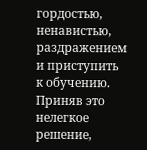гордостью, ненавистью, раздражением и приступить к обучению.
Приняв это нелегкое решение,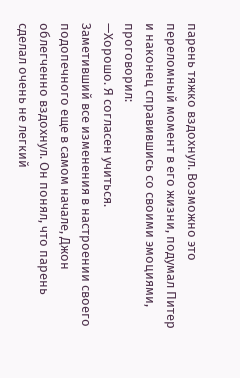парень тяжко вздохнул. Возможно это переломный момент в его жизни, подумал Питер и наконец справившись со своими эмоциями, проговорил:
—Хорошо. Я согласен учиться.
Заметивший все изменения в настроении своего подопечного еще в самом начале, Джон облегченно вздохнул. Он понял, что парень сделал очень не легкий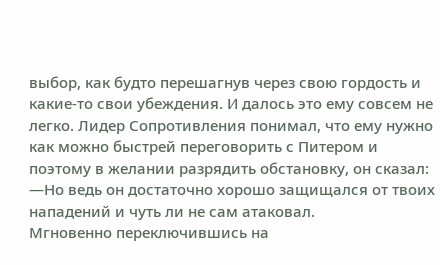выбор, как будто перешагнув через свою гордость и какие-то свои убеждения. И далось это ему совсем не легко. Лидер Сопротивления понимал, что ему нужно как можно быстрей переговорить с Питером и поэтому в желании разрядить обстановку, он сказал:
—Но ведь он достаточно хорошо защищался от твоих нападений и чуть ли не сам атаковал.
Мгновенно переключившись на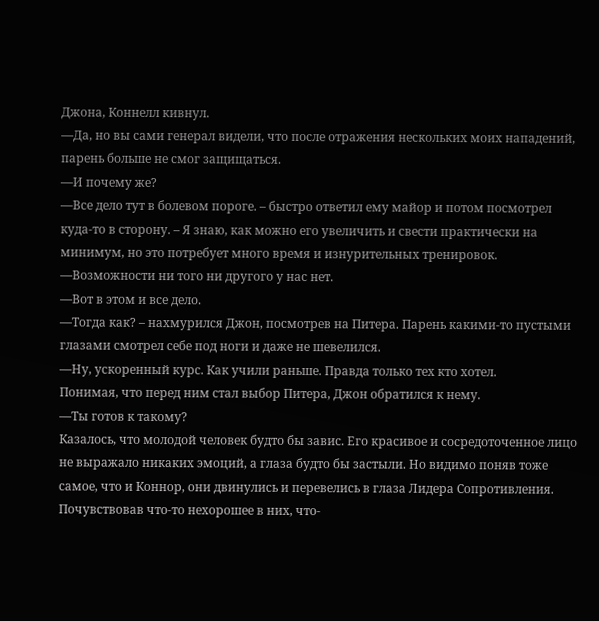Джона, Коннелл кивнул.
—Да, но вы сами генерал видели, что после отражения нескольких моих нападений, парень больше не смог защищаться.
—И почему же?
—Все дело тут в болевом пороге. – быстро ответил ему майор и потом посмотрел куда-то в сторону. – Я знаю, как можно его увеличить и свести практически на минимум, но это потребует много время и изнурительных тренировок.
—Возможности ни того ни другого у нас нет.
—Вот в этом и все дело.
—Тогда как? – нахмурился Джон, посмотрев на Питера. Парень какими-то пустыми глазами смотрел себе под ноги и даже не шевелился.
—Ну, ускоренный курс. Как учили раньше. Правда только тех кто хотел.
Понимая, что перед ним стал выбор Питера, Джон обратился к нему.
—Ты готов к такому?
Казалось, что молодой человек будто бы завис. Его красивое и сосредоточенное лицо не выражало никаких эмоций, а глаза будто бы застыли. Но видимо поняв тоже самое, что и Коннор, они двинулись и перевелись в глаза Лидера Сопротивления.
Почувствовав что-то нехорошее в них, что-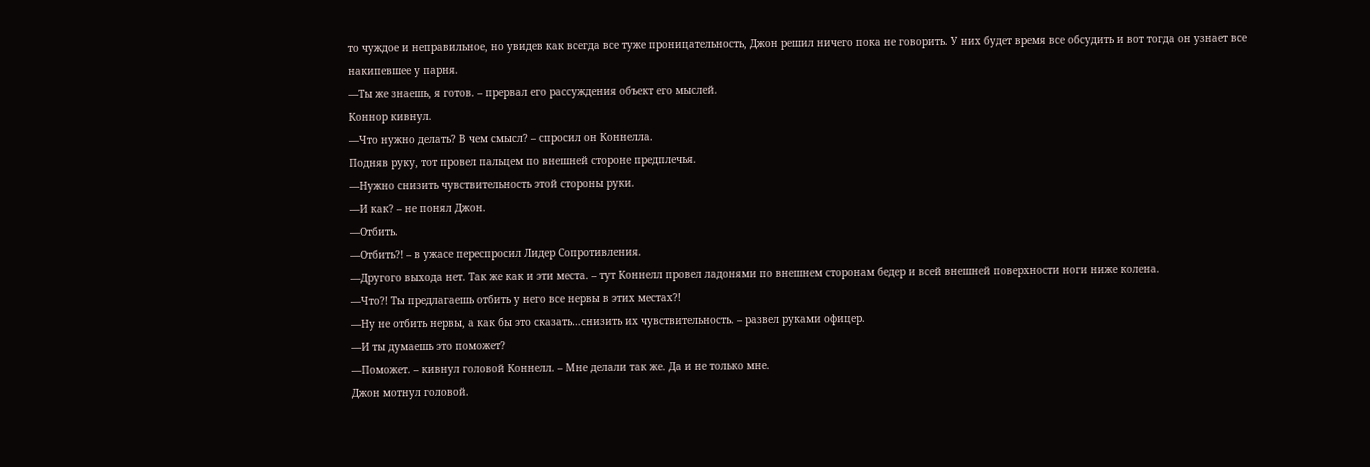то чуждое и неправильное, но увидев как всегда все туже проницательность, Джон решил ничего пока не говорить. У них будет время все обсудить и вот тогда он узнает все накипевшее у парня.
—Ты же знаешь, я готов. – прервал его рассуждения объект его мыслей.
Коннор кивнул.
—Что нужно делать? В чем смысл? – спросил он Коннелла.
Подняв руку, тот провел пальцем по внешней стороне предплечья.
—Нужно снизить чувствительность этой стороны руки.
—И как? – не понял Джон.
—Отбить.
—Отбить?! – в ужасе переспросил Лидер Сопротивления.
—Другого выхода нет. Так же как и эти места. – тут Коннелл провел ладонями по внешнем сторонам бедер и всей внешней поверхности ноги ниже колена.
—Что?! Ты предлагаешь отбить у него все нервы в этих местах?!
—Ну не отбить нервы, а как бы это сказать…снизить их чувствительность. – развел руками офицер.
—И ты думаешь это поможет?
—Поможет. – кивнул головой Коннелл. – Мне делали так же. Да и не только мне.
Джон мотнул головой.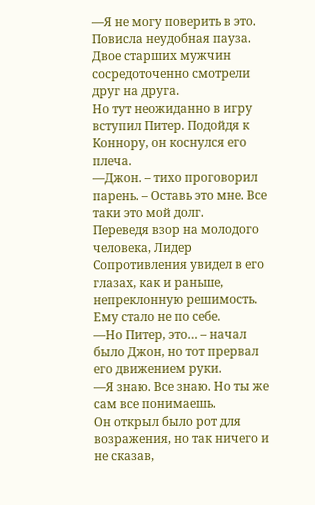—Я не могу поверить в это.
Повисла неудобная пауза. Двое старших мужчин сосредоточенно смотрели друг на друга.
Но тут неожиданно в игру вступил Питер. Подойдя к Коннору, он коснулся его плеча.
—Джон. – тихо проговорил парень. – Оставь это мне. Все таки это мой долг.
Переведя взор на молодого человека, Лидер Сопротивления увидел в его глазах, как и раньше, непреклонную решимость. Ему стало не по себе.
—Но Питер, это… – начал было Джон, но тот прервал его движением руки.
—Я знаю. Все знаю. Но ты же сам все понимаешь.
Он открыл было рот для возражения, но так ничего и не сказав,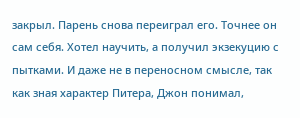закрыл. Парень снова переиграл его. Точнее он сам себя. Хотел научить, а получил экзекуцию с пытками. И даже не в переносном смысле, так как зная характер Питера, Джон понимал,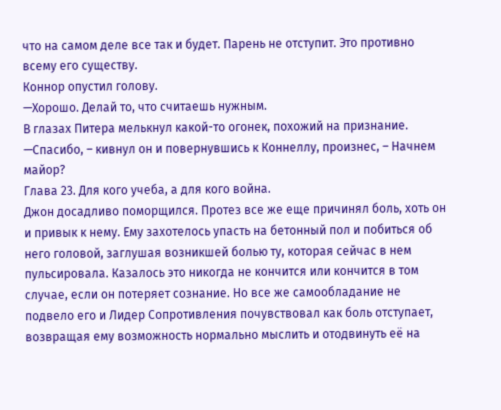что на самом деле все так и будет. Парень не отступит. Это противно всему его существу.
Коннор опустил голову.
—Хорошо. Делай то, что считаешь нужным.
В глазах Питера мелькнул какой-то огонек, похожий на признание.
—Спасибо, – кивнул он и повернувшись к Коннеллу, произнес, – Начнем майор?
Глава 23. Для кого учеба, а для кого война.
Джон досадливо поморщился. Протез все же еще причинял боль, хоть он и привык к нему. Ему захотелось упасть на бетонный пол и побиться об него головой, заглушая возникшей болью ту, которая сейчас в нем пульсировала. Казалось это никогда не кончится или кончится в том случае, если он потеряет сознание. Но все же самообладание не подвело его и Лидер Сопротивления почувствовал как боль отступает, возвращая ему возможность нормально мыслить и отодвинуть её на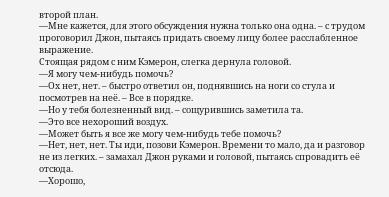второй план.
—Мне кажется, для этого обсуждения нужна только она одна. – с трудом проговорил Джон, пытаясь придать своему лицу более расслабленное выражение.
Стоящая рядом с ним Кэмерон, слегка дернула головой.
—Я могу чем-нибудь помочь?
—Ох нет, нет. – быстро ответил он, поднявшись на ноги со стула и посмотрев на неё. – Все в порядке.
—Но у тебя болезненный вид. – сощурившись заметила та.
—Это все нехороший воздух.
—Может быть я все же могу чем-нибудь тебе помочь?
—Нет, нет, нет. Ты иди, позови Кэмерон. Времени то мало, да и разговор не из легких. – замахал Джон руками и головой, пытаясь спровадить её отсюда.
—Хорошо,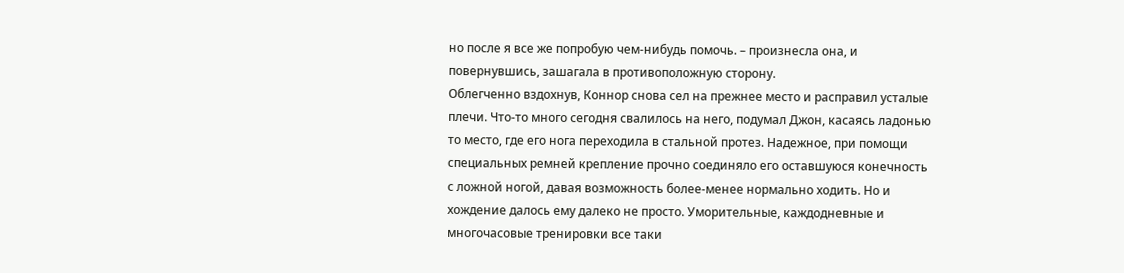но после я все же попробую чем-нибудь помочь. – произнесла она, и повернувшись, зашагала в противоположную сторону.
Облегченно вздохнув, Коннор снова сел на прежнее место и расправил усталые плечи. Что-то много сегодня свалилось на него, подумал Джон, касаясь ладонью то место, где его нога переходила в стальной протез. Надежное, при помощи специальных ремней крепление прочно соединяло его оставшуюся конечность с ложной ногой, давая возможность более-менее нормально ходить. Но и хождение далось ему далеко не просто. Уморительные, каждодневные и многочасовые тренировки все таки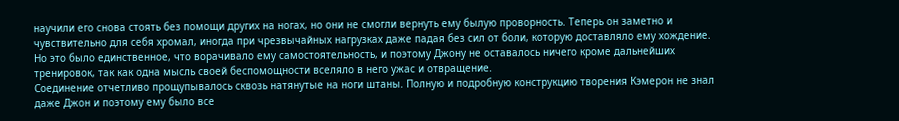научили его снова стоять без помощи других на ногах, но они не смогли вернуть ему былую проворность. Теперь он заметно и чувствительно для себя хромал, иногда при чрезвычайных нагрузках даже падая без сил от боли, которую доставляло ему хождение. Но это было единственное, что ворачивало ему самостоятельность, и поэтому Джону не оставалось ничего кроме дальнейших тренировок, так как одна мысль своей беспомощности вселяло в него ужас и отвращение.
Соединение отчетливо прощупывалось сквозь натянутые на ноги штаны. Полную и подробную конструкцию творения Кэмерон не знал даже Джон и поэтому ему было все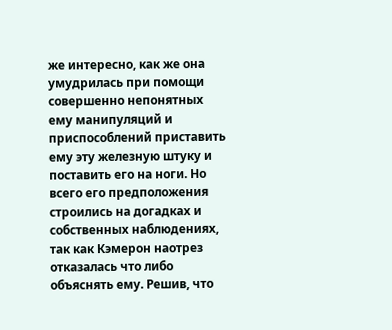же интересно, как же она умудрилась при помощи совершенно непонятных ему манипуляций и приспособлений приставить ему эту железную штуку и поставить его на ноги. Но всего его предположения строились на догадках и собственных наблюдениях, так как Кэмерон наотрез отказалась что либо объяснять ему. Решив, что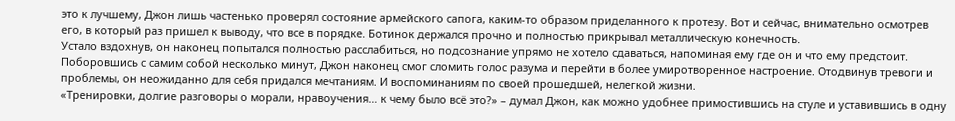это к лучшему, Джон лишь частенько проверял состояние армейского сапога, каким-то образом приделанного к протезу. Вот и сейчас, внимательно осмотрев его, в который раз пришел к выводу, что все в порядке. Ботинок держался прочно и полностью прикрывал металлическую конечность.
Устало вздохнув, он наконец попытался полностью расслабиться, но подсознание упрямо не хотело сдаваться, напоминая ему где он и что ему предстоит. Поборовшись с самим собой несколько минут, Джон наконец смог сломить голос разума и перейти в более умиротворенное настроение. Отодвинув тревоги и проблемы, он неожиданно для себя придался мечтаниям. И воспоминаниям по своей прошедшей, нелегкой жизни.
«Тренировки, долгие разговоры о морали, нравоучения… к чему было всё это?» – думал Джон, как можно удобнее примостившись на стуле и уставившись в одну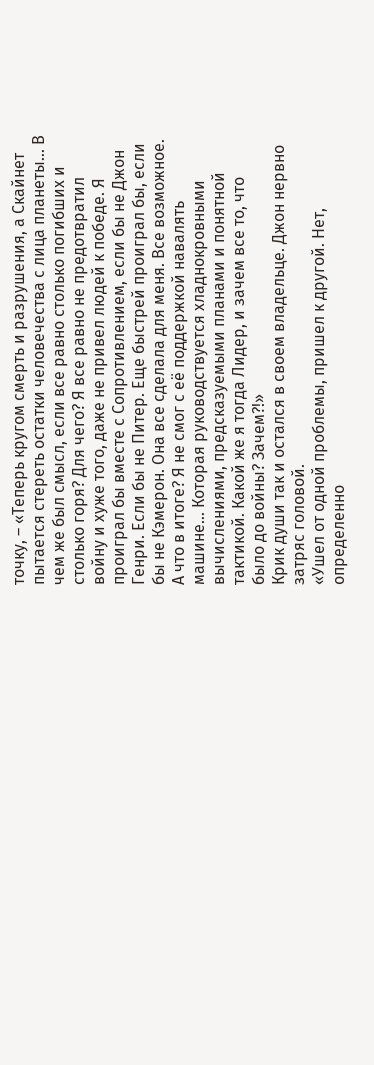точку, – «Теперь кругом смерть и разрушения, а Скайнет пытается стереть остатки человечества с лица планеты… В чем же был смысл, если все равно столько погибших и столько горя? Для чего? Я все равно не предотвратил войну и хуже того, даже не привел людей к победе. Я проиграл бы вместе с Сопротивлением, если бы не Джон Генри. Если бы не Питер. Еще быстрей проиграл бы, если бы не Кэмерон. Она все сделала для меня. Все возможное. А что в итоге? Я не смог с её поддержкой навалять машине… Которая руководствуется хладнокровными вычислениями, предсказуемыми планами и понятной тактикой. Какой же я тогда Лидер, и зачем все то, что было до войны? Зачем?!»
Крик души так и остался в своем владельце. Джон нервно затряс головой.
«Ушел от одной проблемы, пришел к другой. Нет, определенно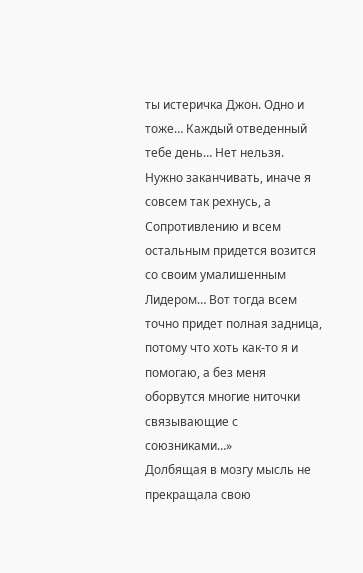ты истеричка Джон. Одно и тоже… Каждый отведенный тебе день… Нет нельзя. Нужно заканчивать, иначе я совсем так рехнусь, а Сопротивлению и всем остальным придется возится со своим умалишенным Лидером… Вот тогда всем точно придет полная задница, потому что хоть как-то я и помогаю, а без меня оборвутся многие ниточки связывающие с союзниками…»
Долбящая в мозгу мысль не прекращала свою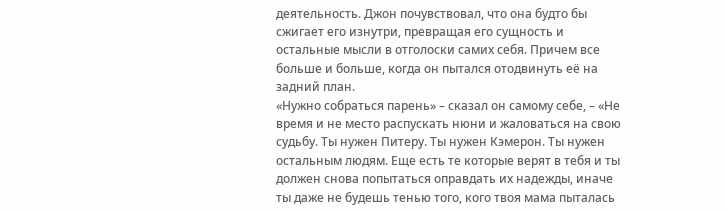деятельность. Джон почувствовал, что она будто бы сжигает его изнутри, превращая его сущность и остальные мысли в отголоски самих себя. Причем все больше и больше, когда он пытался отодвинуть её на задний план.
«Нужно собраться парень» – сказал он самому себе, – «Не время и не место распускать нюни и жаловаться на свою судьбу. Ты нужен Питеру. Ты нужен Кэмерон. Ты нужен остальным людям. Еще есть те которые верят в тебя и ты должен снова попытаться оправдать их надежды, иначе ты даже не будешь тенью того, кого твоя мама пыталась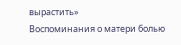вырастить»
Воспоминания о матери болью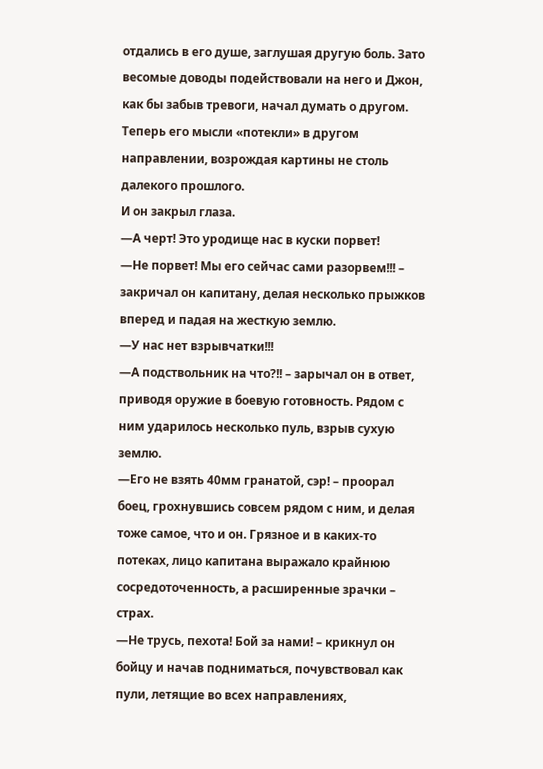отдались в его душе, заглушая другую боль. Зато весомые доводы подействовали на него и Джон, как бы забыв тревоги, начал думать о другом. Теперь его мысли «потекли» в другом направлении, возрождая картины не столь далекого прошлого.
И он закрыл глаза.
—А черт! Это уродище нас в куски порвет!
—Не порвет! Мы его сейчас сами разорвем!!! – закричал он капитану, делая несколько прыжков вперед и падая на жесткую землю.
—У нас нет взрывчатки!!!
—А подствольник на что?!! – зарычал он в ответ, приводя оружие в боевую готовность. Рядом с ним ударилось несколько пуль, взрыв сухую землю.
—Его не взять 40мм гранатой, сэр! – проорал боец, грохнувшись совсем рядом с ним, и делая тоже самое, что и он. Грязное и в каких-то потеках, лицо капитана выражало крайнюю сосредоточенность, а расширенные зрачки – страх.
—Не трусь, пехота! Бой за нами! – крикнул он бойцу и начав подниматься, почувствовал как пули, летящие во всех направлениях,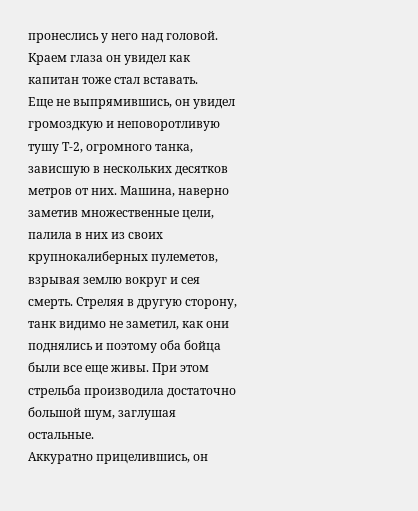пронеслись у него над головой. Краем глаза он увидел как капитан тоже стал вставать.
Еще не выпрямившись, он увидел громоздкую и неповоротливую тушу Т-2, огромного танка, зависшую в нескольких десятков метров от них. Машина, наверно заметив множественные цели, палила в них из своих крупнокалиберных пулеметов, взрывая землю вокруг и сея смерть. Стреляя в другую сторону, танк видимо не заметил, как они поднялись и поэтому оба бойца были все еще живы. При этом стрельба производила достаточно большой шум, заглушая остальные.
Аккуратно прицелившись, он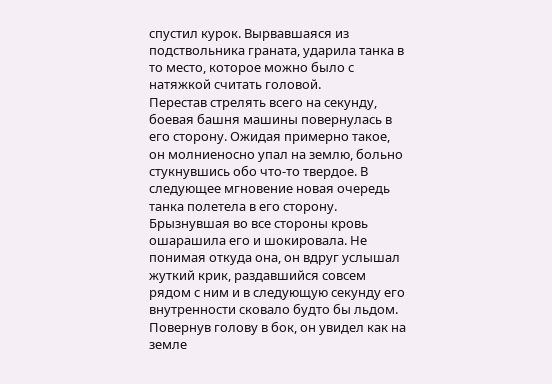спустил курок. Вырвавшаяся из подствольника граната, ударила танка в то место, которое можно было с натяжкой считать головой.
Перестав стрелять всего на секунду, боевая башня машины повернулась в его сторону. Ожидая примерно такое, он молниеносно упал на землю, больно стукнувшись обо что-то твердое. В следующее мгновение новая очередь танка полетела в его сторону.
Брызнувшая во все стороны кровь ошарашила его и шокировала. Не понимая откуда она, он вдруг услышал жуткий крик, раздавшийся совсем рядом с ним и в следующую секунду его внутренности сковало будто бы льдом.
Повернув голову в бок, он увидел как на земле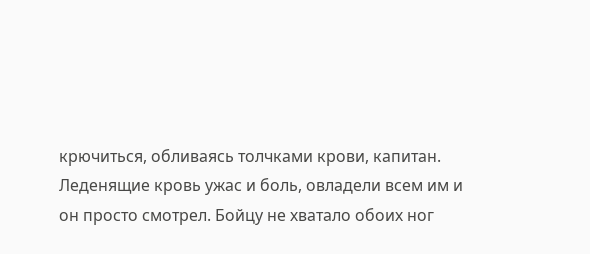крючиться, обливаясь толчками крови, капитан. Леденящие кровь ужас и боль, овладели всем им и он просто смотрел. Бойцу не хватало обоих ног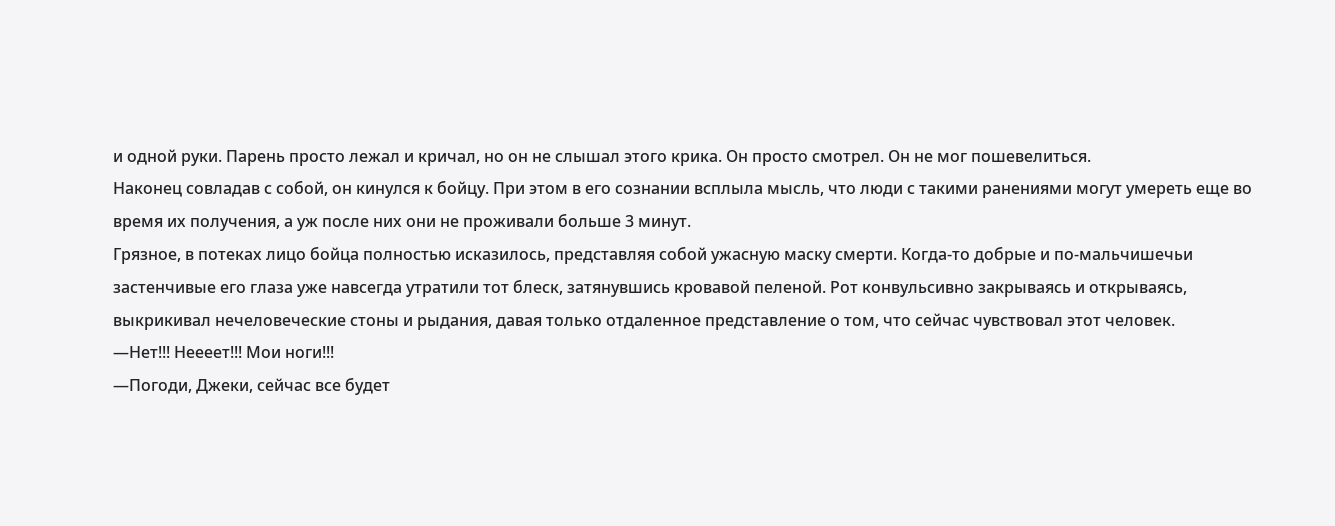и одной руки. Парень просто лежал и кричал, но он не слышал этого крика. Он просто смотрел. Он не мог пошевелиться.
Наконец совладав с собой, он кинулся к бойцу. При этом в его сознании всплыла мысль, что люди с такими ранениями могут умереть еще во время их получения, а уж после них они не проживали больше 3 минут.
Грязное, в потеках лицо бойца полностью исказилось, представляя собой ужасную маску смерти. Когда-то добрые и по-мальчишечьи застенчивые его глаза уже навсегда утратили тот блеск, затянувшись кровавой пеленой. Рот конвульсивно закрываясь и открываясь, выкрикивал нечеловеческие стоны и рыдания, давая только отдаленное представление о том, что сейчас чувствовал этот человек.
—Нет!!! Неееет!!! Мои ноги!!!
—Погоди, Джеки, сейчас все будет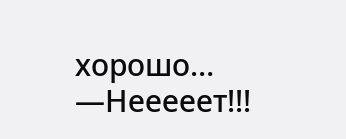хорошо…
—Нееееет!!!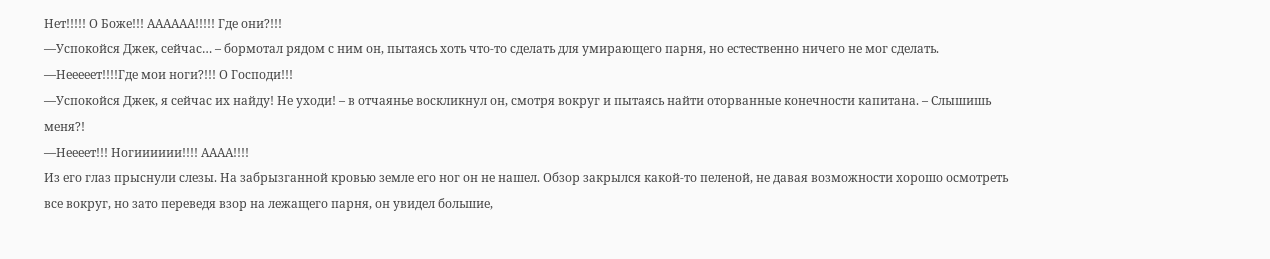Нет!!!!! О Боже!!! АААААА!!!!! Где они?!!!
—Успокойся Джек, сейчас… – бормотал рядом с ним он, пытаясь хоть что-то сделать для умирающего парня, но естественно ничего не мог сделать.
—Нееееет!!!!Где мои ноги?!!! О Господи!!!
—Успокойся Джек, я сейчас их найду! Не уходи! – в отчаянье воскликнул он, смотря вокруг и пытаясь найти оторванные конечности капитана. – Слышишь меня?!
—Неееет!!! Ногииииии!!!! АААА!!!!
Из его глаз прыснули слезы. На забрызганной кровью земле его ног он не нашел. Обзор закрылся какой-то пеленой, не давая возможности хорошо осмотреть все вокруг, но зато переведя взор на лежащего парня, он увидел большие,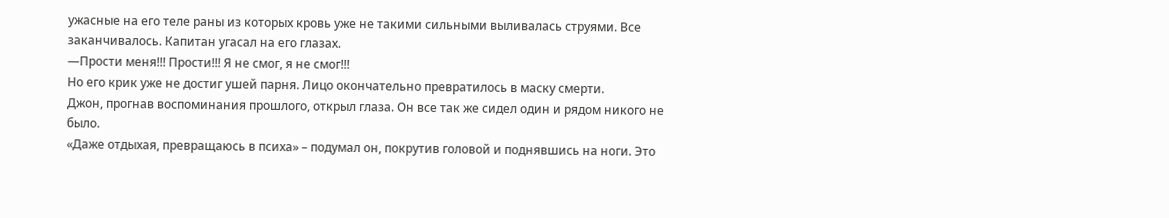ужасные на его теле раны из которых кровь уже не такими сильными выливалась струями. Все заканчивалось. Капитан угасал на его глазах.
—Прости меня!!! Прости!!! Я не смог, я не смог!!!
Но его крик уже не достиг ушей парня. Лицо окончательно превратилось в маску смерти.
Джон, прогнав воспоминания прошлого, открыл глаза. Он все так же сидел один и рядом никого не было.
«Даже отдыхая, превращаюсь в психа» – подумал он, покрутив головой и поднявшись на ноги. Это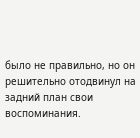было не правильно, но он решительно отодвинул на задний план свои воспоминания.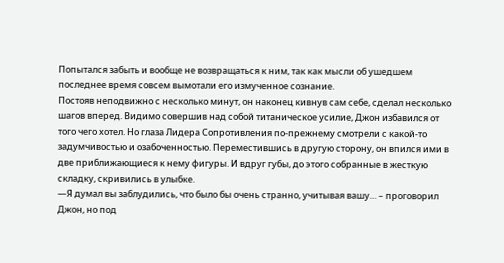Попытался забыть и вообще не возвращаться к ним, так как мысли об ушедшем последнее время совсем вымотали его измученное сознание.
Постояв неподвижно с несколько минут, он наконец кивнув сам себе, сделал несколько шагов вперед. Видимо совершив над собой титаническое усилие, Джон избавился от того чего хотел. Но глаза Лидера Сопротивления по-прежнему смотрели с какой-то задумчивостью и озабоченностью. Переместившись в другую сторону, он впился ими в две приближающиеся к нему фигуры. И вдруг губы, до этого собранные в жесткую складку, скривились в улыбке.
—Я думал вы заблудились, что было бы очень странно, учитывая вашу… – проговорил Джон, но под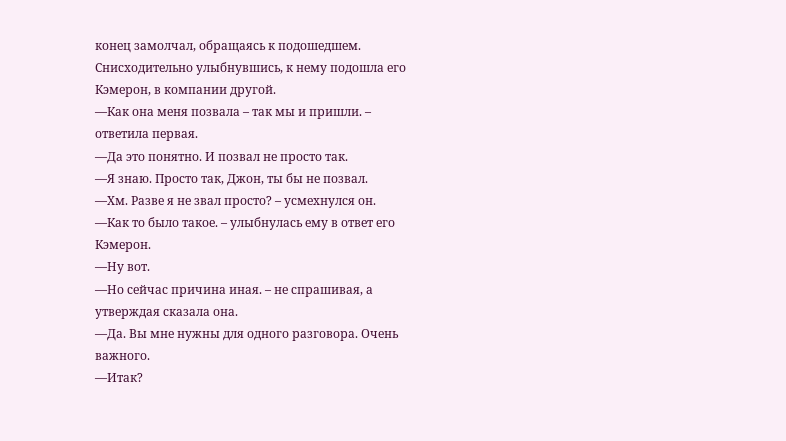конец замолчал, обращаясь к подошедшем.
Снисходительно улыбнувшись, к нему подошла его Кэмерон, в компании другой.
—Как она меня позвала – так мы и пришли. – ответила первая.
—Да это понятно. И позвал не просто так.
—Я знаю. Просто так, Джон, ты бы не позвал.
—Хм. Разве я не звал просто? – усмехнулся он.
—Как то было такое. – улыбнулась ему в ответ его Кэмерон.
—Ну вот.
—Но сейчас причина иная. – не спрашивая, а утверждая сказала она.
—Да. Вы мне нужны для одного разговора. Очень важного.
—Итак?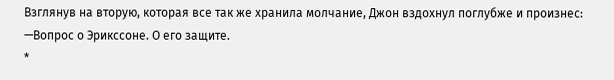Взглянув на вторую, которая все так же хранила молчание, Джон вздохнул поглубже и произнес:
—Вопрос о Эрикссоне. О его защите.
*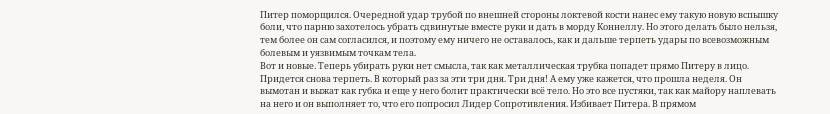Питер поморщился. Очередной удар трубой по внешней стороны локтевой кости нанес ему такую новую вспышку боли, что парню захотелось убрать сдвинутые вместе руки и дать в морду Коннеллу. Но этого делать было нельзя, тем более он сам согласился, и поэтому ему ничего не оставалось, как и дальше терпеть удары по всевозможным болевым и уязвимым точкам тела.
Вот и новые. Теперь убирать руки нет смысла, так как металлическая трубка попадет прямо Питеру в лицо. Придется снова терпеть. В который раз за эти три дня. Три дня! А ему уже кажется, что прошла неделя. Он вымотан и выжат как губка и еще у него болит практически всё тело. Но это все пустяки, так как майору наплевать на него и он выполняет то, что его попросил Лидер Сопротивления. Избивает Питера. В прямом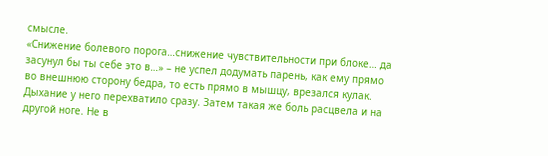смысле.
«Снижение болевого порога…снижение чувствительности при блоке… да засунул бы ты себе это в…» – не успел додумать парень, как ему прямо во внешнюю сторону бедра, то есть прямо в мышцу, врезался кулак. Дыхание у него перехватило сразу. Затем такая же боль расцвела и на другой ноге. Не в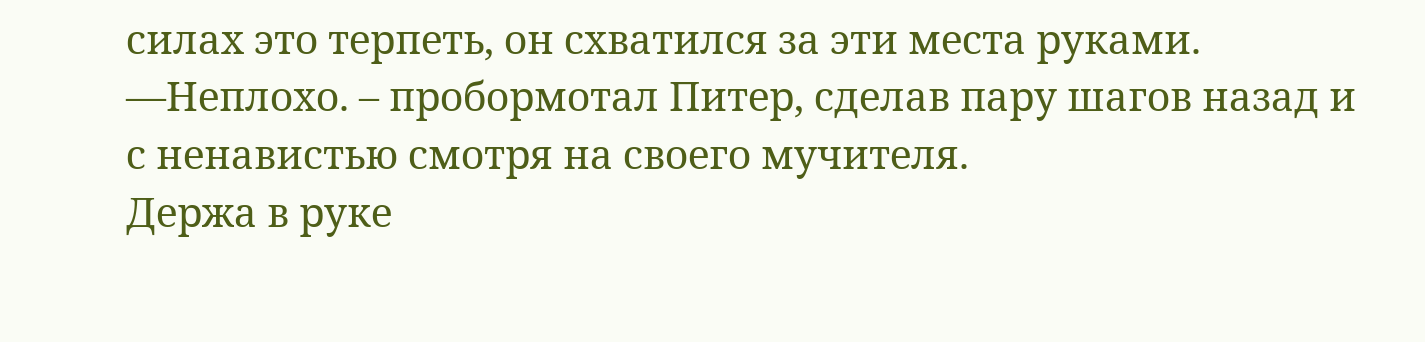силах это терпеть, он схватился за эти места руками.
—Неплохо. – пробормотал Питер, сделав пару шагов назад и с ненавистью смотря на своего мучителя.
Держа в руке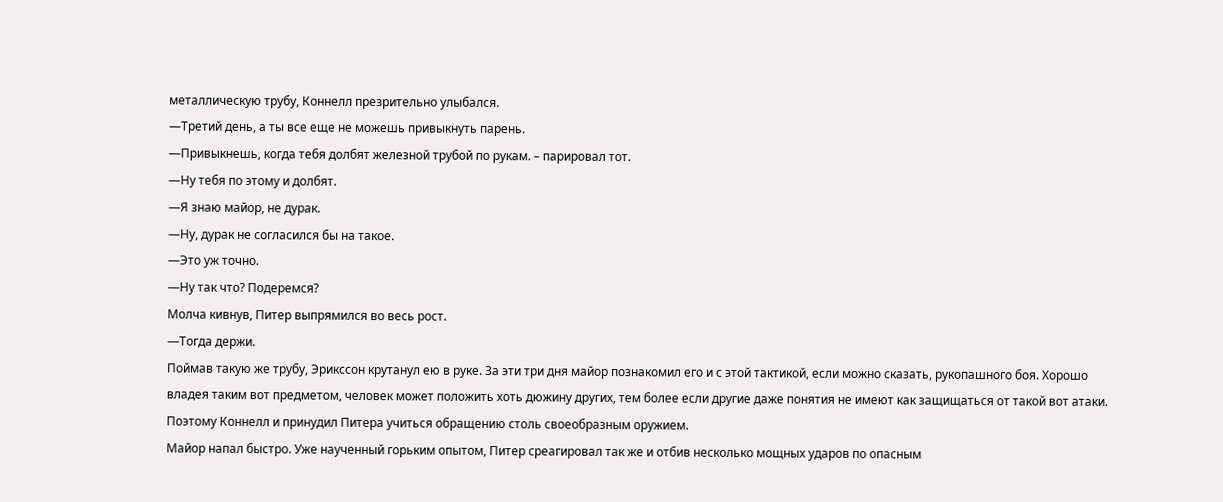металлическую трубу, Коннелл презрительно улыбался.
—Третий день, а ты все еще не можешь привыкнуть парень.
—Привыкнешь, когда тебя долбят железной трубой по рукам. – парировал тот.
—Ну тебя по этому и долбят.
—Я знаю майор, не дурак.
—Ну, дурак не согласился бы на такое.
—Это уж точно.
—Ну так что? Подеремся?
Молча кивнув, Питер выпрямился во весь рост.
—Тогда держи.
Поймав такую же трубу, Эрикссон крутанул ею в руке. За эти три дня майор познакомил его и с этой тактикой, если можно сказать, рукопашного боя. Хорошо владея таким вот предметом, человек может положить хоть дюжину других, тем более если другие даже понятия не имеют как защищаться от такой вот атаки. Поэтому Коннелл и принудил Питера учиться обращению столь своеобразным оружием.
Майор напал быстро. Уже наученный горьким опытом, Питер среагировал так же и отбив несколько мощных ударов по опасным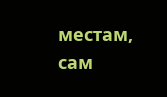местам, сам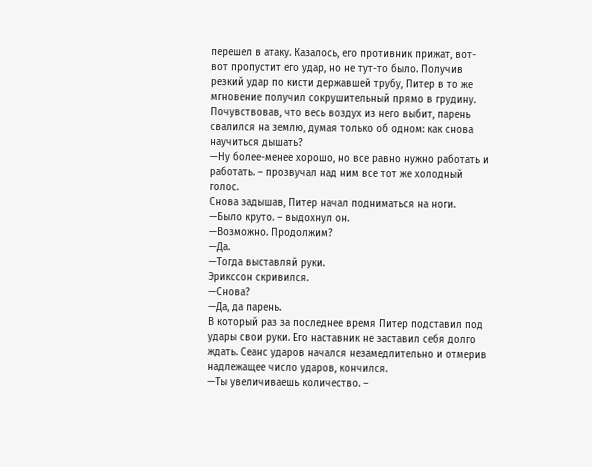перешел в атаку. Казалось, его противник прижат, вот-вот пропустит его удар, но не тут-то было. Получив резкий удар по кисти державшей трубу, Питер в то же мгновение получил сокрушительный прямо в грудину. Почувствовав, что весь воздух из него выбит, парень свалился на землю, думая только об одном: как снова научиться дышать?
—Ну более-менее хорошо, но все равно нужно работать и работать. – прозвучал над ним все тот же холодный голос.
Снова задышав, Питер начал подниматься на ноги.
—Было круто. – выдохнул он.
—Возможно. Продолжим?
—Да.
—Тогда выставляй руки.
Эрикссон скривился.
—Снова?
—Да, да парень.
В который раз за последнее время Питер подставил под удары свои руки. Его наставник не заставил себя долго ждать. Сеанс ударов начался незамедлительно и отмерив надлежащее число ударов, кончился.
—Ты увеличиваешь количество. –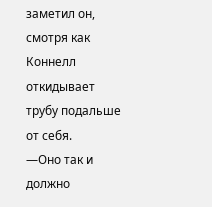заметил он, смотря как Коннелл откидывает трубу подальше от себя.
—Оно так и должно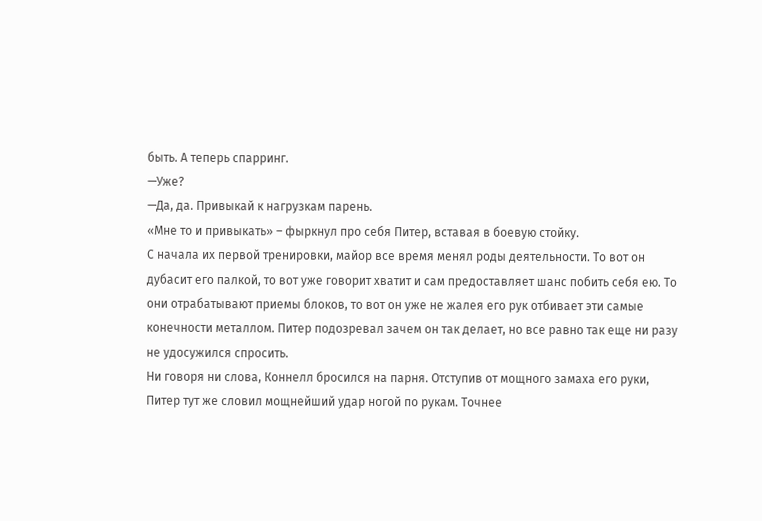быть. А теперь спарринг.
—Уже?
—Да, да. Привыкай к нагрузкам парень.
«Мне то и привыкать» – фыркнул про себя Питер, вставая в боевую стойку.
С начала их первой тренировки, майор все время менял роды деятельности. То вот он дубасит его палкой, то вот уже говорит хватит и сам предоставляет шанс побить себя ею. То они отрабатывают приемы блоков, то вот он уже не жалея его рук отбивает эти самые конечности металлом. Питер подозревал зачем он так делает, но все равно так еще ни разу не удосужился спросить.
Ни говоря ни слова, Коннелл бросился на парня. Отступив от мощного замаха его руки, Питер тут же словил мощнейший удар ногой по рукам. Точнее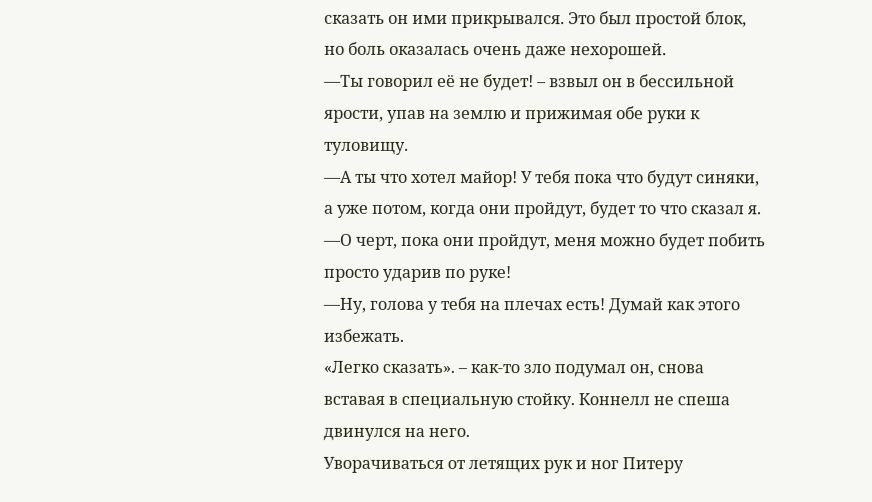сказать он ими прикрывался. Это был простой блок, но боль оказалась очень даже нехорошей.
—Ты говорил её не будет! – взвыл он в бессильной ярости, упав на землю и прижимая обе руки к туловищу.
—А ты что хотел майор! У тебя пока что будут синяки, а уже потом, когда они пройдут, будет то что сказал я.
—О черт, пока они пройдут, меня можно будет побить просто ударив по руке!
—Ну, голова у тебя на плечах есть! Думай как этого избежать.
«Легко сказать». – как-то зло подумал он, снова вставая в специальную стойку. Коннелл не спеша двинулся на него.
Уворачиваться от летящих рук и ног Питеру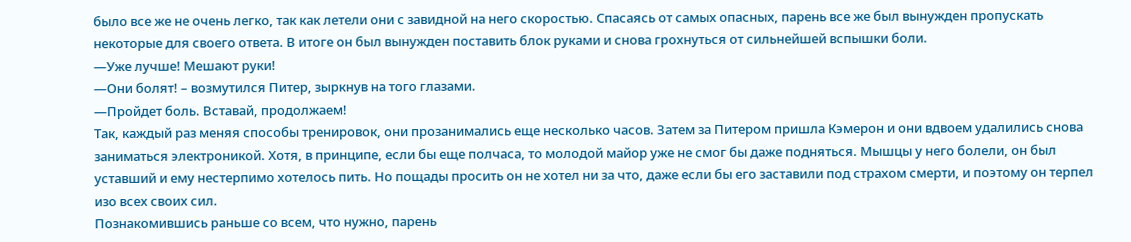было все же не очень легко, так как летели они с завидной на него скоростью. Спасаясь от самых опасных, парень все же был вынужден пропускать некоторые для своего ответа. В итоге он был вынужден поставить блок руками и снова грохнуться от сильнейшей вспышки боли.
—Уже лучше! Мешают руки!
—Они болят! – возмутился Питер, зыркнув на того глазами.
—Пройдет боль. Вставай, продолжаем!
Так, каждый раз меняя способы тренировок, они прозанимались еще несколько часов. Затем за Питером пришла Кэмерон и они вдвоем удалились снова заниматься электроникой. Хотя, в принципе, если бы еще полчаса, то молодой майор уже не смог бы даже подняться. Мышцы у него болели, он был уставший и ему нестерпимо хотелось пить. Но пощады просить он не хотел ни за что, даже если бы его заставили под страхом смерти, и поэтому он терпел изо всех своих сил.
Познакомившись раньше со всем, что нужно, парень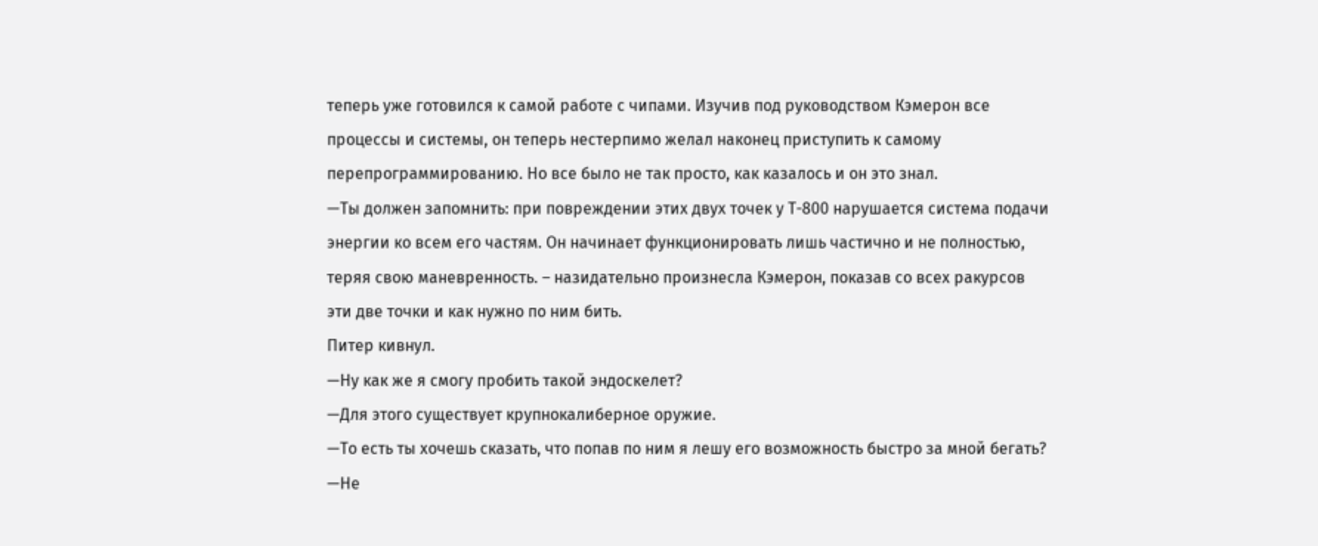теперь уже готовился к самой работе с чипами. Изучив под руководством Кэмерон все процессы и системы, он теперь нестерпимо желал наконец приступить к самому перепрограммированию. Но все было не так просто, как казалось и он это знал.
—Ты должен запомнить: при повреждении этих двух точек у Т-800 нарушается система подачи энергии ко всем его частям. Он начинает функционировать лишь частично и не полностью, теряя свою маневренность. – назидательно произнесла Кэмерон, показав со всех ракурсов эти две точки и как нужно по ним бить.
Питер кивнул.
—Ну как же я смогу пробить такой эндоскелет?
—Для этого существует крупнокалиберное оружие.
—То есть ты хочешь сказать, что попав по ним я лешу его возможность быстро за мной бегать?
—Не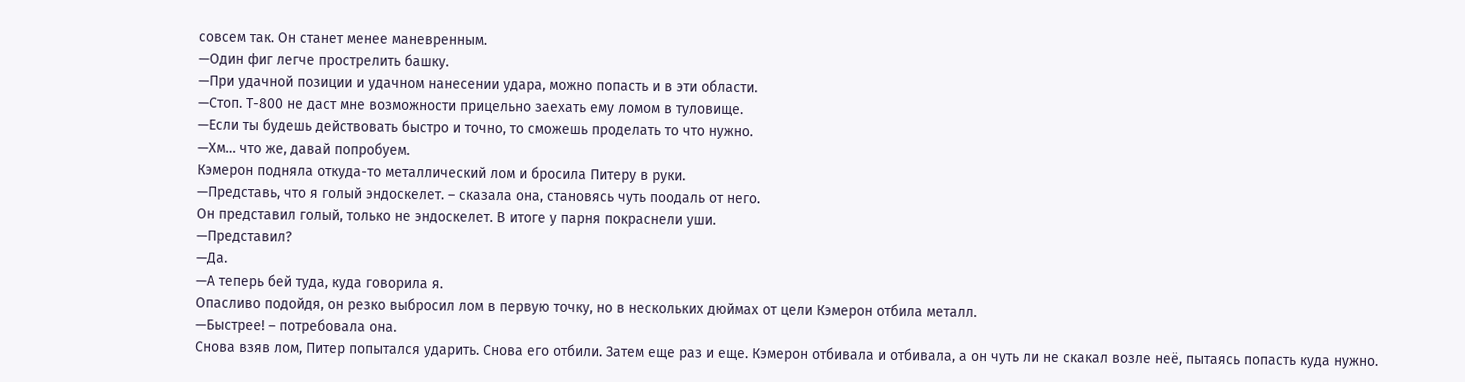совсем так. Он станет менее маневренным.
—Один фиг легче прострелить башку.
—При удачной позиции и удачном нанесении удара, можно попасть и в эти области.
—Стоп. Т-800 не даст мне возможности прицельно заехать ему ломом в туловище.
—Если ты будешь действовать быстро и точно, то сможешь проделать то что нужно.
—Хм… что же, давай попробуем.
Кэмерон подняла откуда-то металлический лом и бросила Питеру в руки.
—Представь, что я голый эндоскелет. – сказала она, становясь чуть поодаль от него.
Он представил голый, только не эндоскелет. В итоге у парня покраснели уши.
—Представил?
—Да.
—А теперь бей туда, куда говорила я.
Опасливо подойдя, он резко выбросил лом в первую точку, но в нескольких дюймах от цели Кэмерон отбила металл.
—Быстрее! – потребовала она.
Снова взяв лом, Питер попытался ударить. Снова его отбили. Затем еще раз и еще. Кэмерон отбивала и отбивала, а он чуть ли не скакал возле неё, пытаясь попасть куда нужно.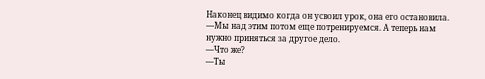Наконец видимо когда он усвоил урок, она его остановила.
—Мы над этим потом еще потренируемся. А теперь нам нужно приняться за другое дело.
—Что же?
—Ты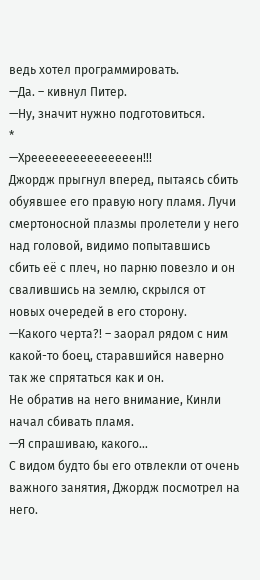ведь хотел программировать.
—Да. – кивнул Питер.
—Ну, значит нужно подготовиться.
*
—Хрееееееееееееееен!!!
Джордж прыгнул вперед, пытаясь сбить обуявшее его правую ногу пламя. Лучи смертоносной плазмы пролетели у него над головой, видимо попытавшись сбить её с плеч, но парню повезло и он свалившись на землю, скрылся от новых очередей в его сторону.
—Какого черта?! – заорал рядом с ним какой-то боец, старавшийся наверно так же спрятаться как и он.
Не обратив на него внимание, Кинли начал сбивать пламя.
—Я спрашиваю, какого…
С видом будто бы его отвлекли от очень важного занятия, Джордж посмотрел на него.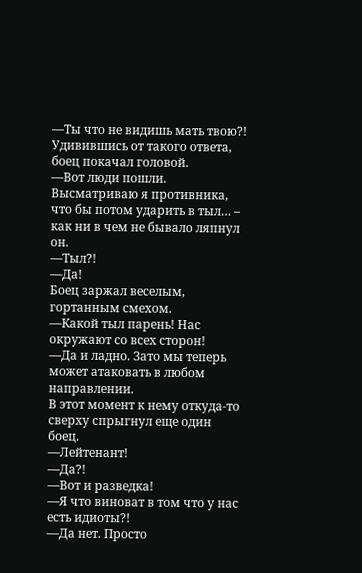—Ты что не видишь мать твою?!
Удивившись от такого ответа, боец покачал головой.
—Вот люди пошли. Высматриваю я противника, что бы потом ударить в тыл… – как ни в чем не бывало ляпнул он.
—Тыл?!
—Да!
Боец заржал веселым, гортанным смехом.
—Какой тыл парень! Нас окружают со всех сторон!
—Да и ладно. Зато мы теперь может атаковать в любом направлении.
В этот момент к нему откуда-то сверху спрыгнул еще один боец.
—Лейтенант!
—Да?!
—Вот и разведка!
—Я что виноват в том что у нас есть идиоты?!
—Да нет. Просто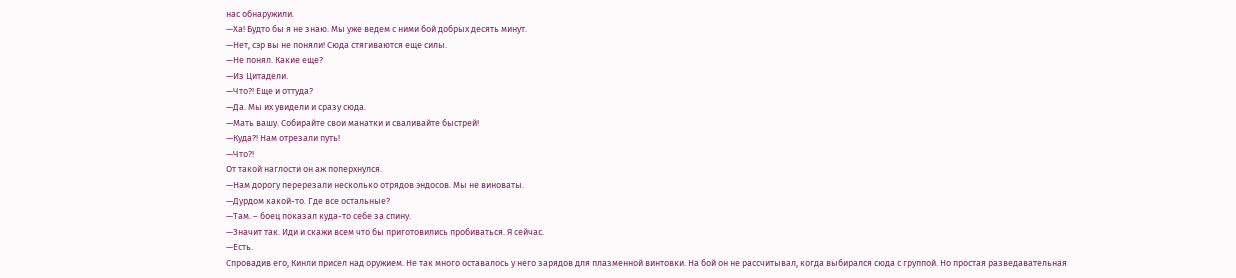нас обнаружили.
—Ха! Будто бы я не знаю. Мы уже ведем с ними бой добрых десять минут.
—Нет, сэр вы не поняли! Сюда стягиваются еще силы.
—Не понял. Какие еще?
—Из Цитадели.
—Что?! Еще и оттуда?
—Да. Мы их увидели и сразу сюда.
—Мать вашу. Собирайте свои манатки и сваливайте быстрей!
—Куда?! Нам отрезали путь!
—Что?!
От такой наглости он аж поперхнулся.
—Нам дорогу перерезали несколько отрядов эндосов. Мы не виноваты.
—Дурдом какой-то. Где все остальные?
—Там. – боец показал куда-то себе за спину.
—Значит так. Иди и скажи всем что бы приготовились пробиваться. Я сейчас.
—Есть.
Спровадив его, Кинли присел над оружием. Не так много оставалось у него зарядов для плазменной винтовки. На бой он не рассчитывал, когда выбирался сюда с группой. Но простая разведавательная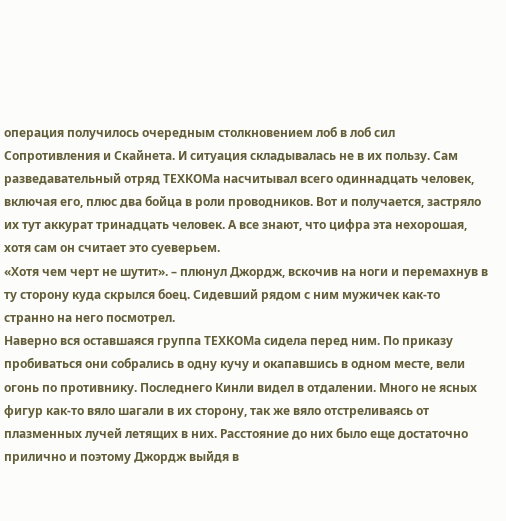операция получилось очередным столкновением лоб в лоб сил Сопротивления и Скайнета. И ситуация складывалась не в их пользу. Сам разведавательный отряд ТЕХКОМа насчитывал всего одиннадцать человек, включая его, плюс два бойца в роли проводников. Вот и получается, застряло их тут аккурат тринадцать человек. А все знают, что цифра эта нехорошая, хотя сам он считает это суеверьем.
«Хотя чем черт не шутит». – плюнул Джордж, вскочив на ноги и перемахнув в ту сторону куда скрылся боец. Сидевший рядом с ним мужичек как-то странно на него посмотрел.
Наверно вся оставшаяся группа ТЕХКОМа сидела перед ним. По приказу пробиваться они собрались в одну кучу и окапавшись в одном месте, вели огонь по противнику. Последнего Кинли видел в отдалении. Много не ясных фигур как-то вяло шагали в их сторону, так же вяло отстреливаясь от плазменных лучей летящих в них. Расстояние до них было еще достаточно прилично и поэтому Джордж выйдя в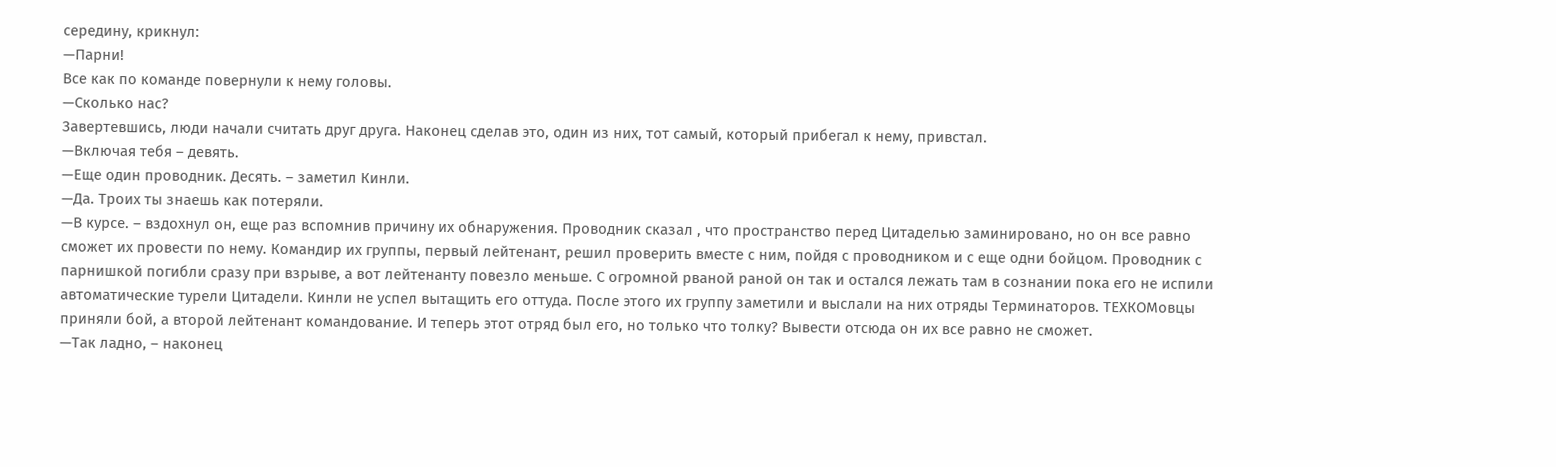середину, крикнул:
—Парни!
Все как по команде повернули к нему головы.
—Сколько нас?
Завертевшись, люди начали считать друг друга. Наконец сделав это, один из них, тот самый, который прибегал к нему, привстал.
—Включая тебя – девять.
—Еще один проводник. Десять. – заметил Кинли.
—Да. Троих ты знаешь как потеряли.
—В курсе. – вздохнул он, еще раз вспомнив причину их обнаружения. Проводник сказал , что пространство перед Цитаделью заминировано, но он все равно сможет их провести по нему. Командир их группы, первый лейтенант, решил проверить вместе с ним, пойдя с проводником и с еще одни бойцом. Проводник с парнишкой погибли сразу при взрыве, а вот лейтенанту повезло меньше. С огромной рваной раной он так и остался лежать там в сознании пока его не испили автоматические турели Цитадели. Кинли не успел вытащить его оттуда. После этого их группу заметили и выслали на них отряды Терминаторов. ТЕХКОМовцы приняли бой, а второй лейтенант командование. И теперь этот отряд был его, но только что толку? Вывести отсюда он их все равно не сможет.
—Так ладно, – наконец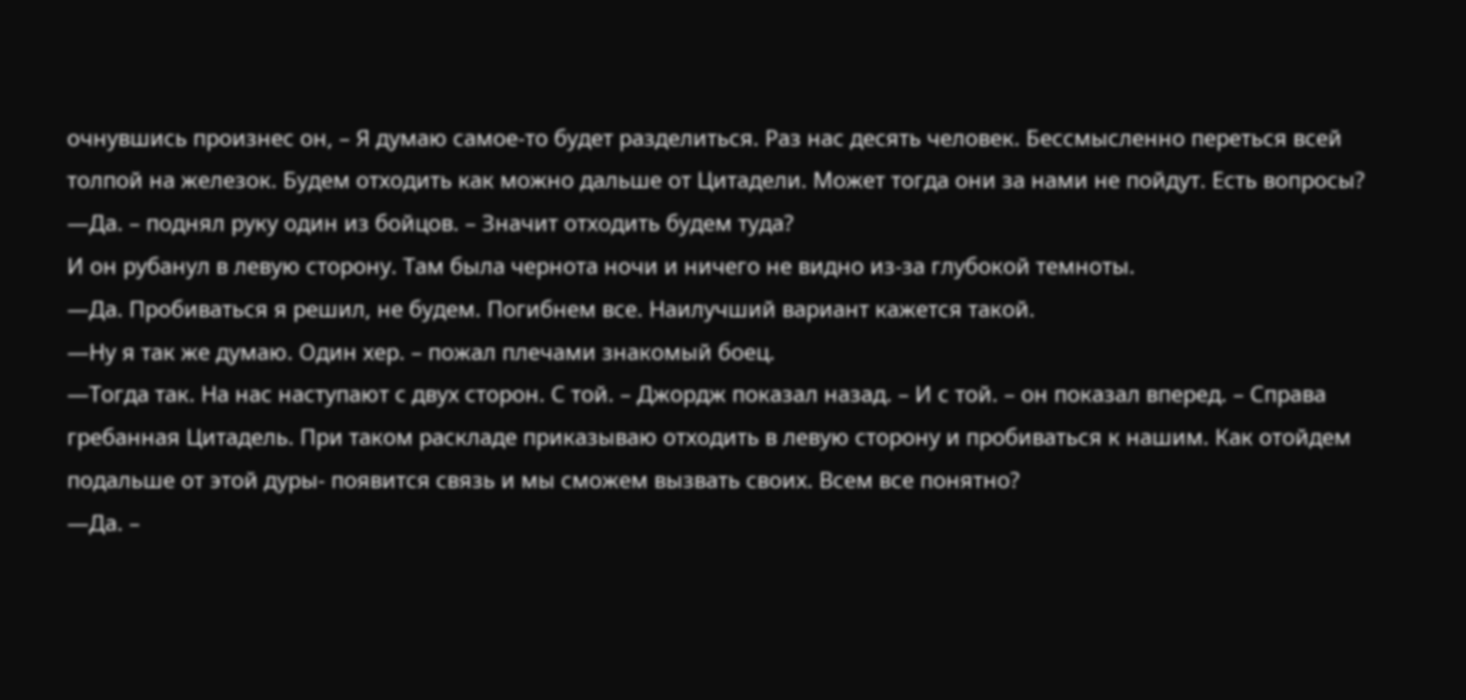очнувшись произнес он, – Я думаю самое-то будет разделиться. Раз нас десять человек. Бессмысленно переться всей толпой на железок. Будем отходить как можно дальше от Цитадели. Может тогда они за нами не пойдут. Есть вопросы?
—Да. – поднял руку один из бойцов. – Значит отходить будем туда?
И он рубанул в левую сторону. Там была чернота ночи и ничего не видно из-за глубокой темноты.
—Да. Пробиваться я решил, не будем. Погибнем все. Наилучший вариант кажется такой.
—Ну я так же думаю. Один хер. – пожал плечами знакомый боец.
—Тогда так. На нас наступают с двух сторон. С той. – Джордж показал назад. – И с той. – он показал вперед. – Справа гребанная Цитадель. При таком раскладе приказываю отходить в левую сторону и пробиваться к нашим. Как отойдем подальше от этой дуры- появится связь и мы сможем вызвать своих. Всем все понятно?
—Да. –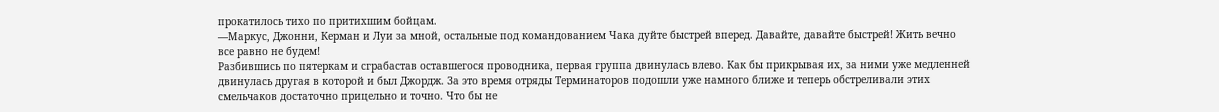прокатилось тихо по притихшим бойцам.
—Маркус, Джонни, Керман и Луи за мной, остальные под командованием Чака дуйте быстрей вперед. Давайте, давайте быстрей! Жить вечно все равно не будем!
Разбившись по пятеркам и сграбастав оставшегося проводника, первая группа двинулась влево. Как бы прикрывая их, за ними уже медленней двинулась другая в которой и был Джордж. За это время отряды Терминаторов подошли уже намного ближе и теперь обстреливали этих смельчаков достаточно прицельно и точно. Что бы не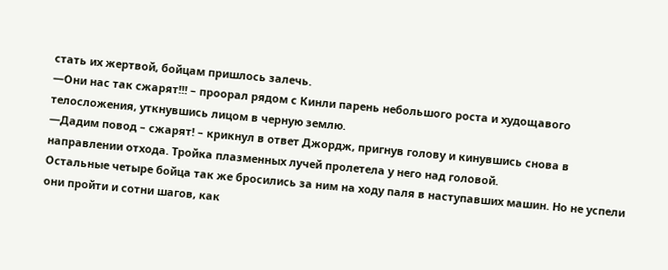стать их жертвой, бойцам пришлось залечь.
—Они нас так сжарят!!! – проорал рядом с Кинли парень небольшого роста и худощавого телосложения, уткнувшись лицом в черную землю.
—Дадим повод – сжарят! – крикнул в ответ Джордж, пригнув голову и кинувшись снова в направлении отхода. Тройка плазменных лучей пролетела у него над головой.
Остальные четыре бойца так же бросились за ним на ходу паля в наступавших машин. Но не успели они пройти и сотни шагов, как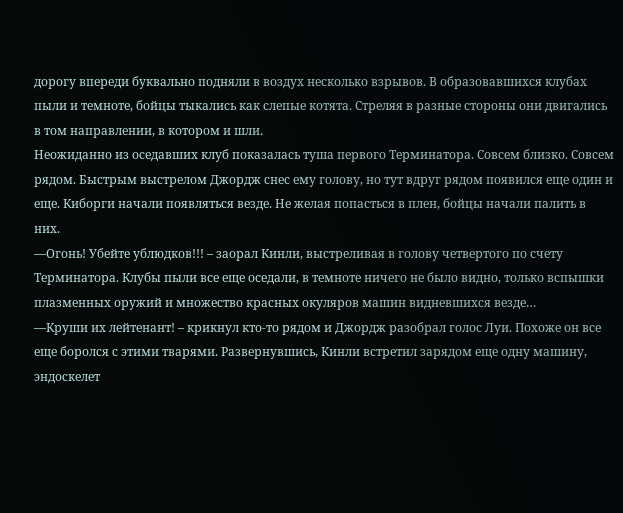дорогу впереди буквально подняли в воздух несколько взрывов. В образовавшихся клубах пыли и темноте, бойцы тыкались как слепые котята. Стреляя в разные стороны они двигались в том направлении, в котором и шли.
Неожиданно из оседавших клуб показалась туша первого Терминатора. Совсем близко. Совсем рядом. Быстрым выстрелом Джордж снес ему голову, но тут вдруг рядом появился еще один и еще. Киборги начали появляться везде. Не желая попасться в плен, бойцы начали палить в них.
—Огонь! Убейте ублюдков!!! – заорал Кинли, выстреливая в голову четвертого по счету Терминатора. Клубы пыли все еще оседали, в темноте ничего не было видно, только вспышки плазменных оружий и множество красных окуляров машин видневшихся везде…
—Круши их лейтенант! – крикнул кто-то рядом и Джордж разобрал голос Луи. Похоже он все еще боролся с этими тварями. Развернувшись, Кинли встретил зарядом еще одну машину, эндоскелет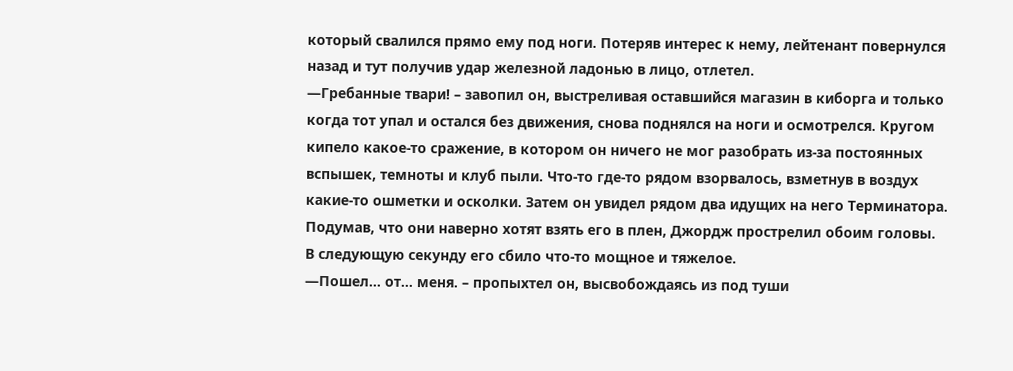который свалился прямо ему под ноги. Потеряв интерес к нему, лейтенант повернулся назад и тут получив удар железной ладонью в лицо, отлетел.
—Гребанные твари! – завопил он, выстреливая оставшийся магазин в киборга и только когда тот упал и остался без движения, снова поднялся на ноги и осмотрелся. Кругом кипело какое-то сражение, в котором он ничего не мог разобрать из-за постоянных вспышек, темноты и клуб пыли. Что-то где-то рядом взорвалось, взметнув в воздух какие-то ошметки и осколки. Затем он увидел рядом два идущих на него Терминатора. Подумав, что они наверно хотят взять его в плен, Джордж прострелил обоим головы. В следующую секунду его сбило что-то мощное и тяжелое.
—Пошел… от… меня. – пропыхтел он, высвобождаясь из под туши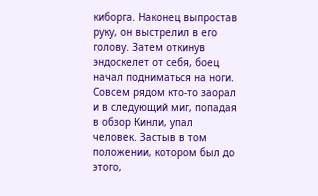киборга. Наконец выпростав руку, он выстрелил в его голову. Затем откинув эндоскелет от себя, боец начал подниматься на ноги.
Совсем рядом кто-то заорал и в следующий миг, попадая в обзор Кинли, упал человек. Застыв в том положении, котором был до этого,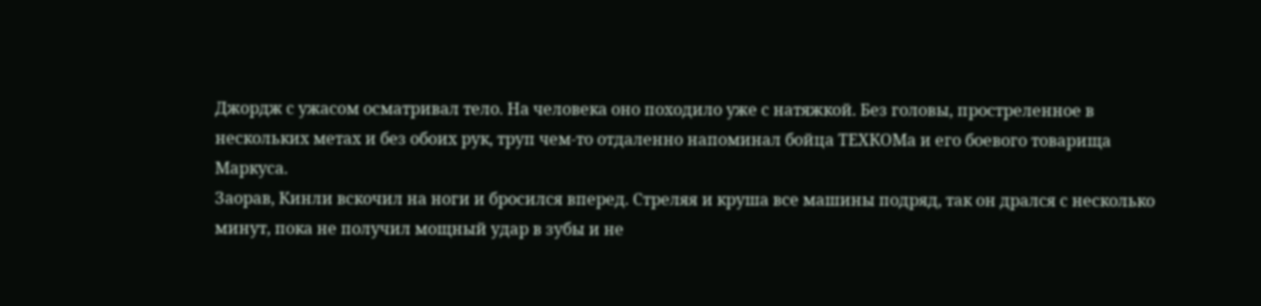Джордж с ужасом осматривал тело. На человека оно походило уже с натяжкой. Без головы, простреленное в нескольких метах и без обоих рук, труп чем-то отдаленно напоминал бойца ТЕХКОМа и его боевого товарища Маркуса.
Заорав, Кинли вскочил на ноги и бросился вперед. Стреляя и круша все машины подряд, так он дрался с несколько минут, пока не получил мощный удар в зубы и не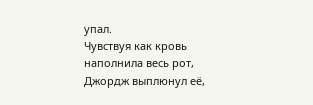упал.
Чувствуя как кровь наполнила весь рот, Джордж выплюнул её,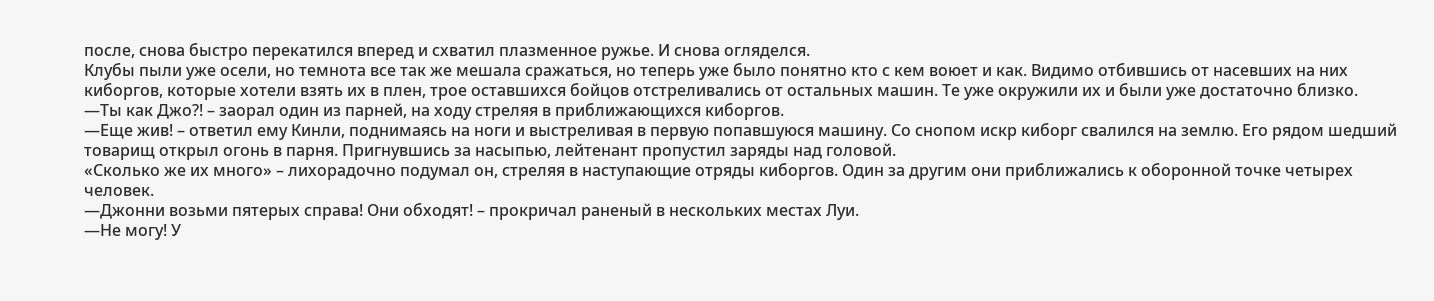после, снова быстро перекатился вперед и схватил плазменное ружье. И снова огляделся.
Клубы пыли уже осели, но темнота все так же мешала сражаться, но теперь уже было понятно кто с кем воюет и как. Видимо отбившись от насевших на них киборгов, которые хотели взять их в плен, трое оставшихся бойцов отстреливались от остальных машин. Те уже окружили их и были уже достаточно близко.
—Ты как Джо?! – заорал один из парней, на ходу стреляя в приближающихся киборгов.
—Еще жив! – ответил ему Кинли, поднимаясь на ноги и выстреливая в первую попавшуюся машину. Со снопом искр киборг свалился на землю. Его рядом шедший товарищ открыл огонь в парня. Пригнувшись за насыпью, лейтенант пропустил заряды над головой.
«Сколько же их много» – лихорадочно подумал он, стреляя в наступающие отряды киборгов. Один за другим они приближались к оборонной точке четырех человек.
—Джонни возьми пятерых справа! Они обходят! – прокричал раненый в нескольких местах Луи.
—Не могу! У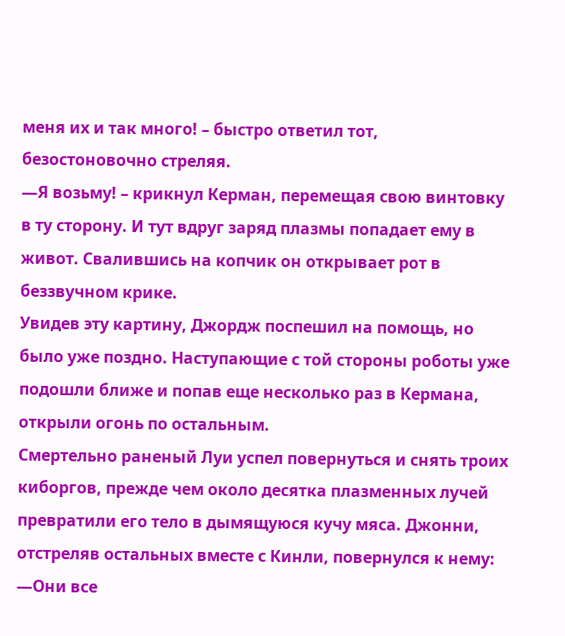меня их и так много! – быстро ответил тот, безостоновочно стреляя.
—Я возьму! – крикнул Керман, перемещая свою винтовку в ту сторону. И тут вдруг заряд плазмы попадает ему в живот. Свалившись на копчик он открывает рот в беззвучном крике.
Увидев эту картину, Джордж поспешил на помощь, но было уже поздно. Наступающие с той стороны роботы уже подошли ближе и попав еще несколько раз в Кермана, открыли огонь по остальным.
Смертельно раненый Луи успел повернуться и снять троих киборгов, прежде чем около десятка плазменных лучей превратили его тело в дымящуюся кучу мяса. Джонни, отстреляв остальных вместе с Кинли, повернулся к нему:
—Они все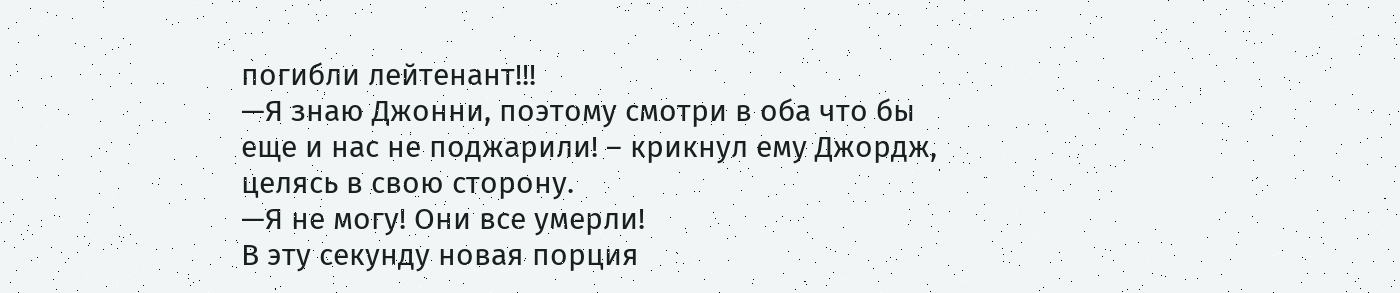погибли лейтенант!!!
—Я знаю Джонни, поэтому смотри в оба что бы еще и нас не поджарили! – крикнул ему Джордж, целясь в свою сторону.
—Я не могу! Они все умерли!
В эту секунду новая порция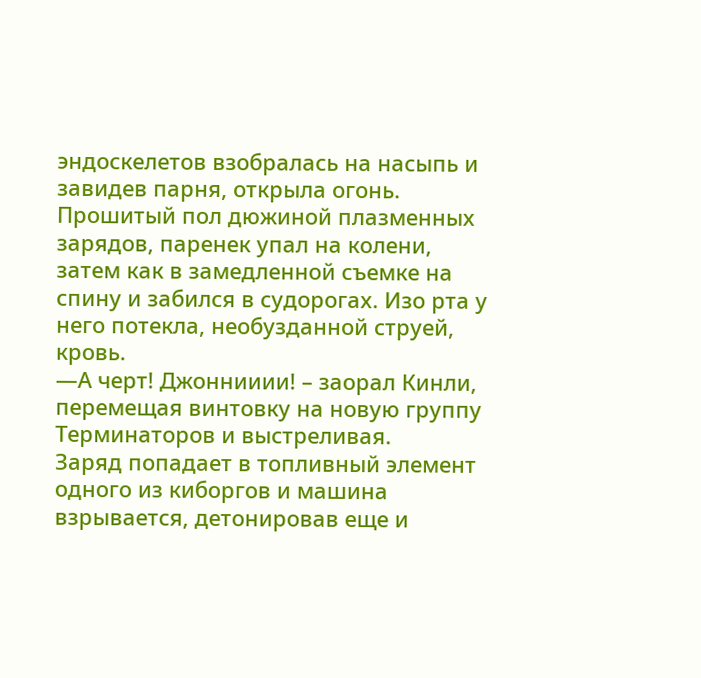эндоскелетов взобралась на насыпь и завидев парня, открыла огонь. Прошитый пол дюжиной плазменных зарядов, паренек упал на колени, затем как в замедленной съемке на спину и забился в судорогах. Изо рта у него потекла, необузданной струей, кровь.
—А черт! Джоннииии! – заорал Кинли, перемещая винтовку на новую группу Терминаторов и выстреливая.
Заряд попадает в топливный элемент одного из киборгов и машина взрывается, детонировав еще и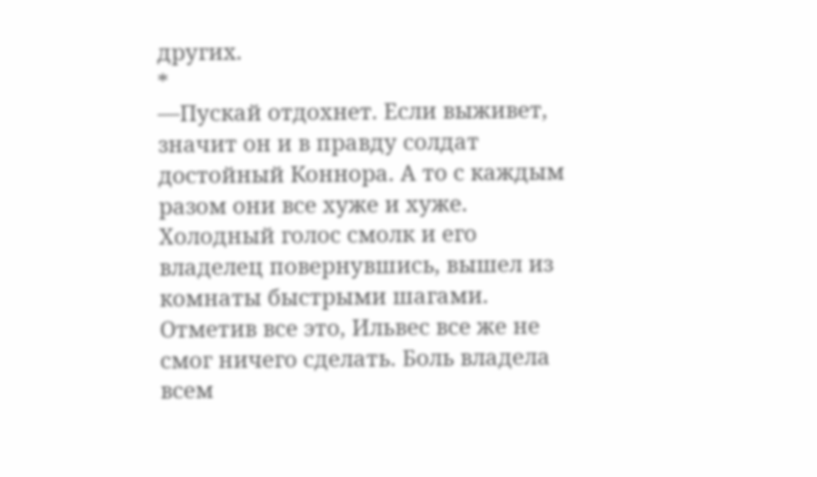других.
*
—Пускай отдохнет. Если выживет, значит он и в правду солдат достойный Коннора. А то с каждым разом они все хуже и хуже.
Холодный голос смолк и его владелец повернувшись, вышел из комнаты быстрыми шагами. Отметив все это, Ильвес все же не смог ничего сделать. Боль владела всем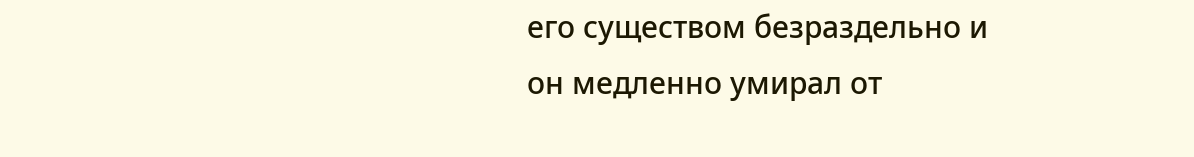его существом безраздельно и он медленно умирал от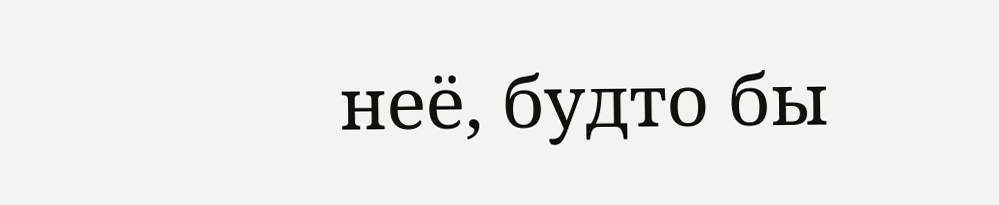неё, будто бы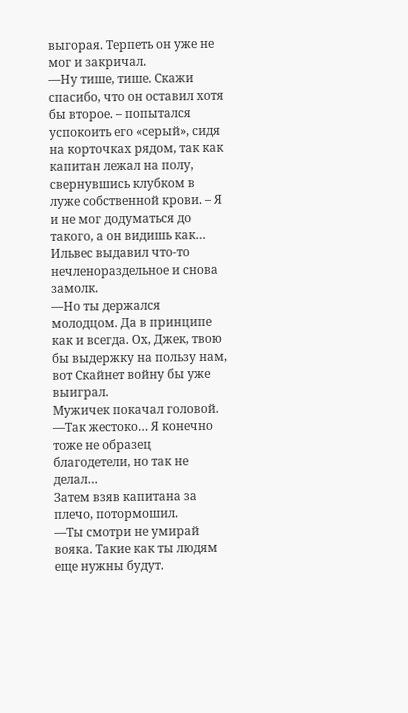выгорая. Терпеть он уже не мог и закричал.
—Ну тише, тише. Скажи спасибо, что он оставил хотя бы второе. – попытался успокоить его «серый», сидя на корточках рядом, так как капитан лежал на полу, свернувшись клубком в луже собственной крови. – Я и не мог додуматься до такого, а он видишь как…
Ильвес выдавил что-то нечленораздельное и снова замолк.
—Но ты держался молодцом. Да в принципе как и всегда. Ох, Джек, твою бы выдержку на пользу нам, вот Скайнет войну бы уже выиграл.
Мужичек покачал головой.
—Так жестоко… Я конечно тоже не образец благодетели, но так не делал…
Затем взяв капитана за плечо, потормошил.
—Ты смотри не умирай вояка. Такие как ты людям еще нужны будут.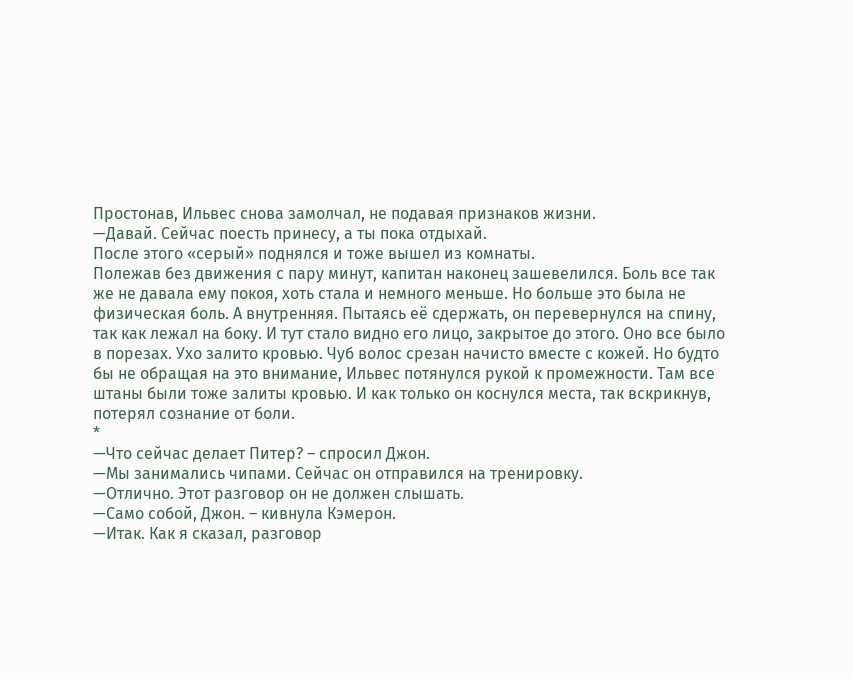Простонав, Ильвес снова замолчал, не подавая признаков жизни.
—Давай. Сейчас поесть принесу, а ты пока отдыхай.
После этого «серый» поднялся и тоже вышел из комнаты.
Полежав без движения с пару минут, капитан наконец зашевелился. Боль все так же не давала ему покоя, хоть стала и немного меньше. Но больше это была не физическая боль. А внутренняя. Пытаясь её сдержать, он перевернулся на спину, так как лежал на боку. И тут стало видно его лицо, закрытое до этого. Оно все было в порезах. Ухо залито кровью. Чуб волос срезан начисто вместе с кожей. Но будто бы не обращая на это внимание, Ильвес потянулся рукой к промежности. Там все штаны были тоже залиты кровью. И как только он коснулся места, так вскрикнув, потерял сознание от боли.
*
—Что сейчас делает Питер? – спросил Джон.
—Мы занимались чипами. Сейчас он отправился на тренировку.
—Отлично. Этот разговор он не должен слышать.
—Само собой, Джон. – кивнула Кэмерон.
—Итак. Как я сказал, разговор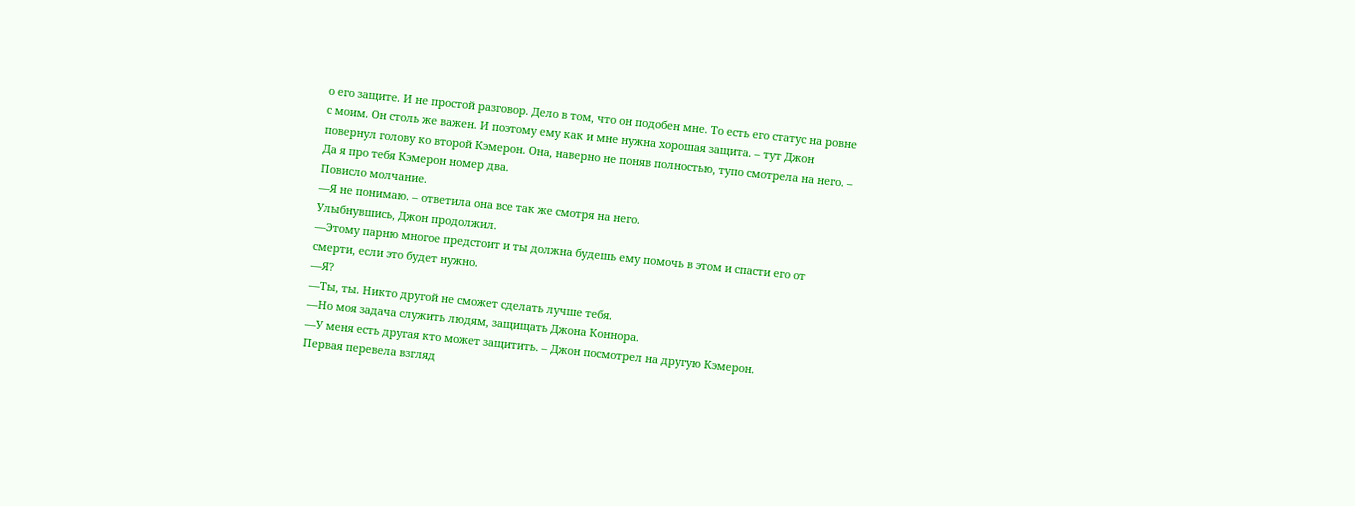о его защите. И не простой разговор. Дело в том, что он подобен мне. То есть его статус на ровне с моим. Он столь же важен. И поэтому ему как и мне нужна хорошая защита. – тут Джон повернул голову ко второй Кэмерон. Она, наверно не поняв полностью, тупо смотрела на него. – Да я про тебя Кэмерон номер два.
Повисло молчание.
—Я не понимаю. – ответила она все так же смотря на него.
Улыбнувшись, Джон продолжил.
—Этому парню многое предстоит и ты должна будешь ему помочь в этом и спасти его от смерти, если это будет нужно.
—Я?
—Ты, ты. Никто другой не сможет сделать лучше тебя.
—Но моя задача служить людям, защищать Джона Коннора.
—У меня есть другая кто может защитить. – Джон посмотрел на другую Кэмерон.
Первая перевела взгляд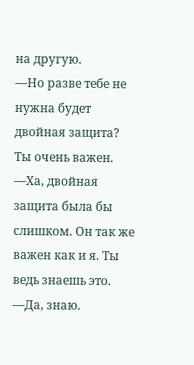на другую.
—Но разве тебе не нужна будет двойная защита? Ты очень важен.
—Ха, двойная защита была бы слишком. Он так же важен как и я. Ты ведь знаешь это.
—Да, знаю.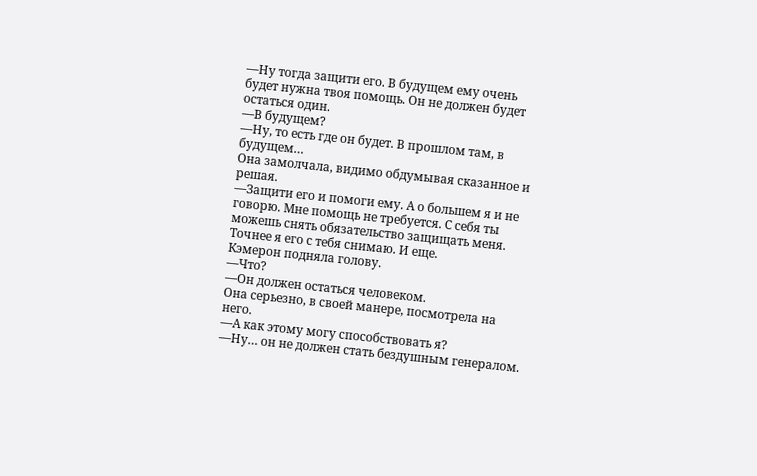—Ну тогда защити его. В будущем ему очень будет нужна твоя помощь. Он не должен будет остаться один.
—В будущем?
—Ну, то есть где он будет. В прошлом там, в будущем…
Она замолчала, видимо обдумывая сказанное и решая.
—Защити его и помоги ему. А о большем я и не говорю. Мне помощь не требуется. С себя ты можешь снять обязательство защищать меня. Точнее я его с тебя снимаю. И еще.
Кэмерон подняла голову.
—Что?
—Он должен остаться человеком.
Она серьезно, в своей манере, посмотрела на него.
—А как этому могу способствовать я?
—Ну… он не должен стать бездушным генералом.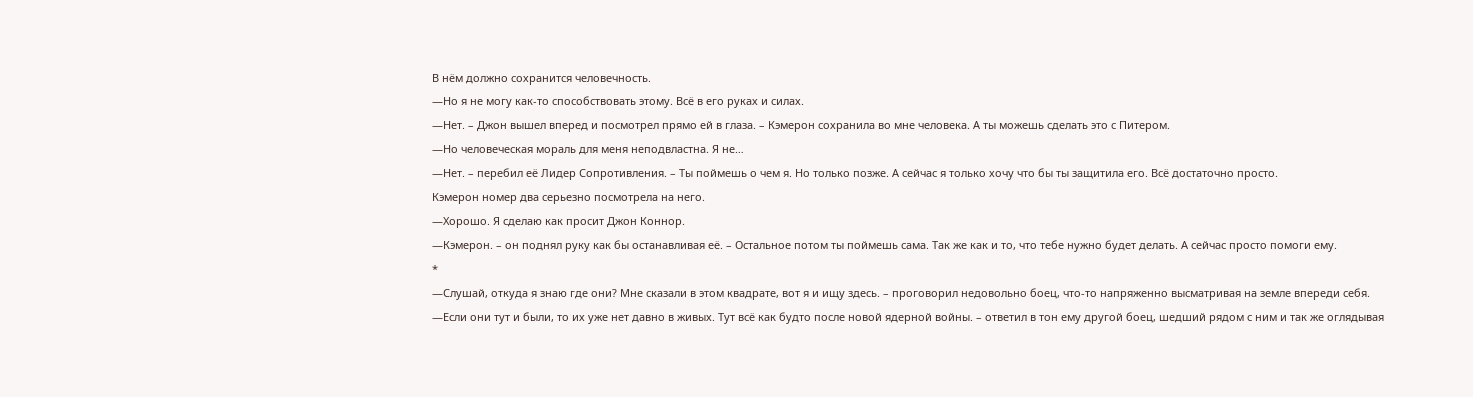В нём должно сохранится человечность.
—Но я не могу как-то способствовать этому. Всё в его руках и силах.
—Нет. – Джон вышел вперед и посмотрел прямо ей в глаза. – Кэмерон сохранила во мне человека. А ты можешь сделать это с Питером.
—Но человеческая мораль для меня неподвластна. Я не…
—Нет. – перебил её Лидер Сопротивления. – Ты поймешь о чем я. Но только позже. А сейчас я только хочу что бы ты защитила его. Всё достаточно просто.
Кэмерон номер два серьезно посмотрела на него.
—Хорошо. Я сделаю как просит Джон Коннор.
—Кэмерон. – он поднял руку как бы останавливая её. – Остальное потом ты поймешь сама. Так же как и то, что тебе нужно будет делать. А сейчас просто помоги ему.
*
—Слушай, откуда я знаю где они? Мне сказали в этом квадрате, вот я и ищу здесь. – проговорил недовольно боец, что-то напряженно высматривая на земле впереди себя.
—Если они тут и были, то их уже нет давно в живых. Тут всё как будто после новой ядерной войны. – ответил в тон ему другой боец, шедший рядом с ним и так же оглядывая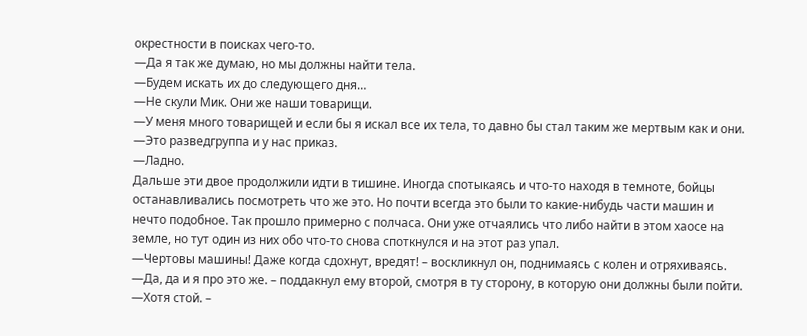окрестности в поисках чего-то.
—Да я так же думаю, но мы должны найти тела.
—Будем искать их до следующего дня…
—Не скули Мик. Они же наши товарищи.
—У меня много товарищей и если бы я искал все их тела, то давно бы стал таким же мертвым как и они.
—Это разведгруппа и у нас приказ.
—Ладно.
Дальше эти двое продолжили идти в тишине. Иногда спотыкаясь и что-то находя в темноте, бойцы останавливались посмотреть что же это. Но почти всегда это были то какие-нибудь части машин и нечто подобное. Так прошло примерно с полчаса. Они уже отчаялись что либо найти в этом хаосе на земле, но тут один из них обо что-то снова споткнулся и на этот раз упал.
—Чертовы машины! Даже когда сдохнут, вредят! – воскликнул он, поднимаясь с колен и отряхиваясь.
—Да, да и я про это же. – поддакнул ему второй, смотря в ту сторону, в которую они должны были пойти.
—Хотя стой. –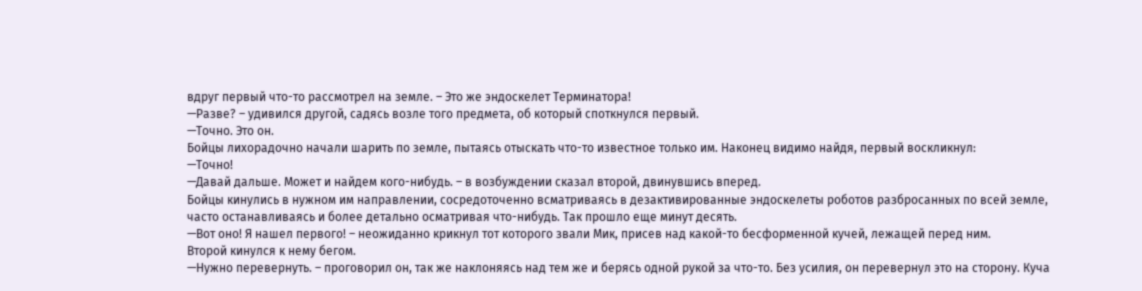вдруг первый что-то рассмотрел на земле. – Это же эндоскелет Терминатора!
—Разве? – удивился другой, садясь возле того предмета, об который споткнулся первый.
—Точно. Это он.
Бойцы лихорадочно начали шарить по земле, пытаясь отыскать что-то известное только им. Наконец видимо найдя, первый воскликнул:
—Точно!
—Давай дальше. Может и найдем кого-нибудь. – в возбуждении сказал второй, двинувшись вперед.
Бойцы кинулись в нужном им направлении, сосредоточенно всматриваясь в дезактивированные эндоскелеты роботов разбросанных по всей земле, часто останавливаясь и более детально осматривая что-нибудь. Так прошло еще минут десять.
—Вот оно! Я нашел первого! – неожиданно крикнул тот которого звали Мик, присев над какой-то бесформенной кучей, лежащей перед ним.
Второй кинулся к нему бегом.
—Нужно перевернуть. – проговорил он, так же наклоняясь над тем же и берясь одной рукой за что-то. Без усилия, он перевернул это на сторону. Куча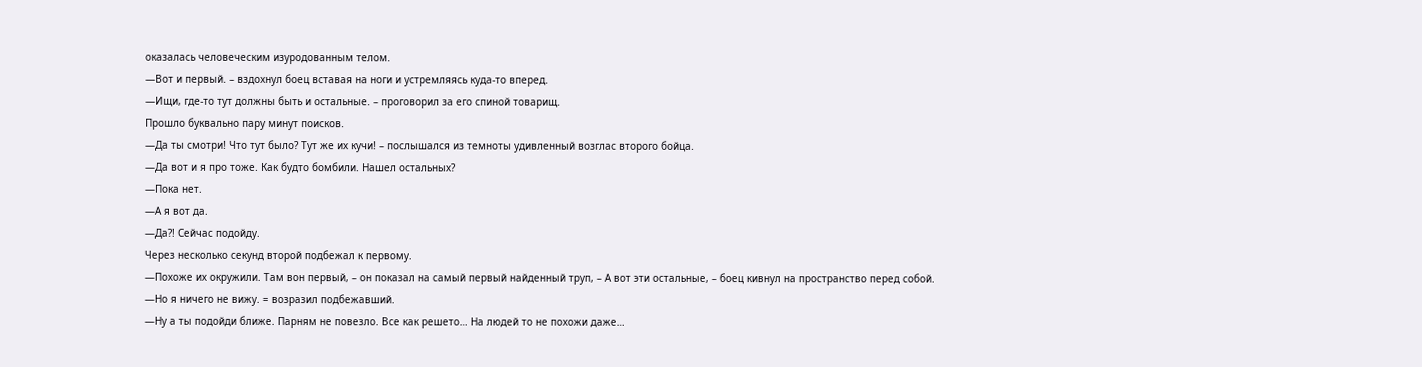оказалась человеческим изуродованным телом.
—Вот и первый. – вздохнул боец вставая на ноги и устремляясь куда-то вперед.
—Ищи, где-то тут должны быть и остальные. – проговорил за его спиной товарищ.
Прошло буквально пару минут поисков.
—Да ты смотри! Что тут было? Тут же их кучи! – послышался из темноты удивленный возглас второго бойца.
—Да вот и я про тоже. Как будто бомбили. Нашел остальных?
—Пока нет.
—А я вот да.
—Да?! Сейчас подойду.
Через несколько секунд второй подбежал к первому.
—Похоже их окружили. Там вон первый, – он показал на самый первый найденный труп, – А вот эти остальные, – боец кивнул на пространство перед собой.
—Но я ничего не вижу. = возразил подбежавший.
—Ну а ты подойди ближе. Парням не повезло. Все как решето… На людей то не похожи даже…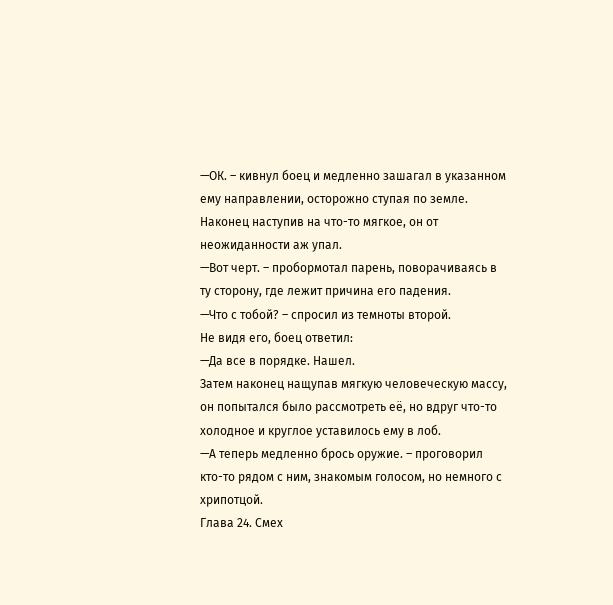—ОК. – кивнул боец и медленно зашагал в указанном ему направлении, осторожно ступая по земле. Наконец наступив на что-то мягкое, он от неожиданности аж упал.
—Вот черт. – пробормотал парень, поворачиваясь в ту сторону, где лежит причина его падения.
—Что с тобой? – спросил из темноты второй.
Не видя его, боец ответил:
—Да все в порядке. Нашел.
Затем наконец нащупав мягкую человеческую массу, он попытался было рассмотреть её, но вдруг что-то холодное и круглое уставилось ему в лоб.
—А теперь медленно брось оружие. – проговорил кто-то рядом с ним, знакомым голосом, но немного с хрипотцой.
Глава 24. Смех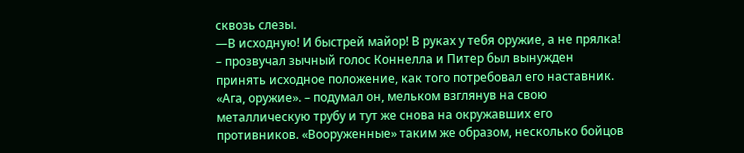сквозь слезы.
—В исходную! И быстрей майор! В руках у тебя оружие, а не прялка! – прозвучал зычный голос Коннелла и Питер был вынужден принять исходное положение, как того потребовал его наставник.
«Ага, оружие». – подумал он, мельком взглянув на свою металлическую трубу и тут же снова на окружавших его противников. «Вооруженные» таким же образом, несколько бойцов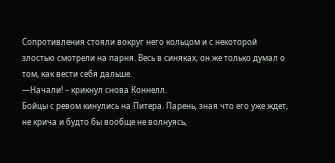Сопротивления стояли вокруг него кольцом и с некоторой злостью смотрели на парня. Весь в синяках, он же только думал о том, как вести себя дальше.
—Начали! – крикнул снова Коннелл.
Бойцы с ревом кинулись на Питера. Парень, зная что его уже ждет, не крича и будто бы вообще не волнуясь,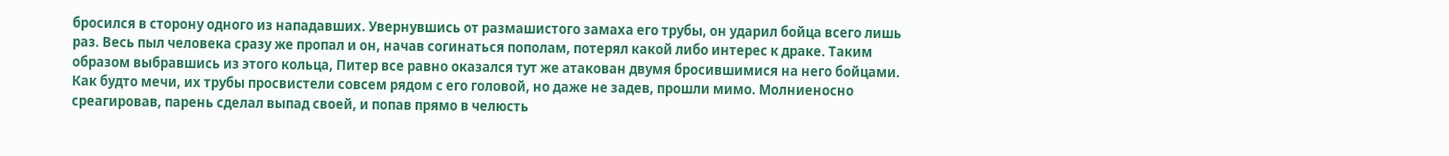бросился в сторону одного из нападавших. Увернувшись от размашистого замаха его трубы, он ударил бойца всего лишь раз. Весь пыл человека сразу же пропал и он, начав согинаться пополам, потерял какой либо интерес к драке. Таким образом выбравшись из этого кольца, Питер все равно оказался тут же атакован двумя бросившимися на него бойцами. Как будто мечи, их трубы просвистели совсем рядом с его головой, но даже не задев, прошли мимо. Молниеносно среагировав, парень сделал выпад своей, и попав прямо в челюсть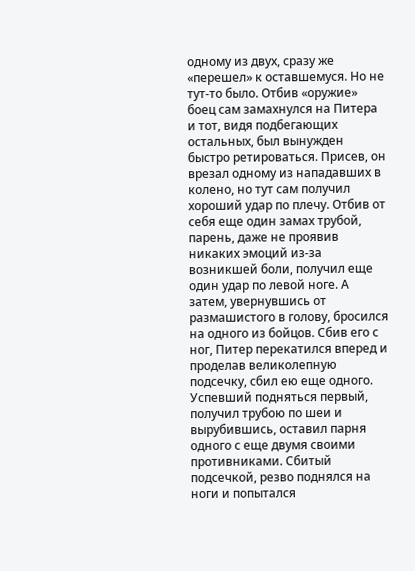одному из двух, сразу же «перешел» к оставшемуся. Но не тут-то было. Отбив «оружие» боец сам замахнулся на Питера и тот, видя подбегающих остальных, был вынужден быстро ретироваться. Присев, он врезал одному из нападавших в колено, но тут сам получил хороший удар по плечу. Отбив от себя еще один замах трубой, парень, даже не проявив никаких эмоций из-за возникшей боли, получил еще один удар по левой ноге. А затем, увернувшись от размашистого в голову, бросился на одного из бойцов. Сбив его с ног, Питер перекатился вперед и проделав великолепную подсечку, сбил ею еще одного. Успевший подняться первый, получил трубою по шеи и вырубившись, оставил парня одного с еще двумя своими противниками. Сбитый подсечкой, резво поднялся на ноги и попытался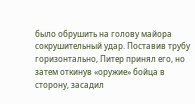было обрушить на голову майора сокрушительный удар. Поставив трубу горизонтально, Питер принял его, но затем откинув «оружие» бойца в сторону, засадил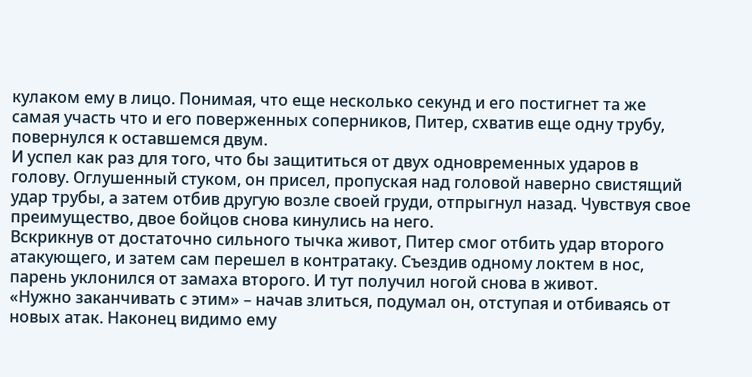кулаком ему в лицо. Понимая, что еще несколько секунд и его постигнет та же самая участь что и его поверженных соперников, Питер, схватив еще одну трубу, повернулся к оставшемся двум.
И успел как раз для того, что бы защититься от двух одновременных ударов в голову. Оглушенный стуком, он присел, пропуская над головой наверно свистящий удар трубы, а затем отбив другую возле своей груди, отпрыгнул назад. Чувствуя свое преимущество, двое бойцов снова кинулись на него.
Вскрикнув от достаточно сильного тычка живот, Питер смог отбить удар второго атакующего, и затем сам перешел в контратаку. Съездив одному локтем в нос, парень уклонился от замаха второго. И тут получил ногой снова в живот.
«Нужно заканчивать с этим» – начав злиться, подумал он, отступая и отбиваясь от новых атак. Наконец видимо ему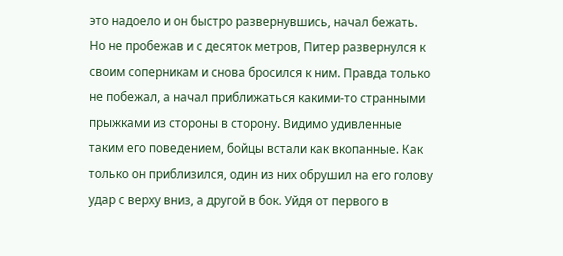это надоело и он быстро развернувшись, начал бежать.
Но не пробежав и с десяток метров, Питер развернулся к своим соперникам и снова бросился к ним. Правда только не побежал, а начал приближаться какими-то странными прыжками из стороны в сторону. Видимо удивленные таким его поведением, бойцы встали как вкопанные. Как только он приблизился, один из них обрушил на его голову удар с верху вниз, а другой в бок. Уйдя от первого в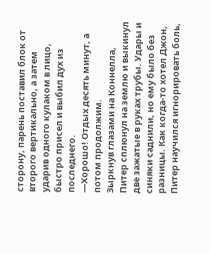сторону, парень поставил блок от второго вертикально, а затем ударив одного кулаком в лицо, быстро присел и выбил дух из последнего.
—Хорошо! Отдых десять минут, а потом продолжим.
Зыркнув глазами на Коннелла, Питер сплюнул на землю и выкинул две зажатые в руках трубы. Удары и синяки саднили, но ему было без разницы. Как когда-то хотел Джон, Питер научился игнорировать боль,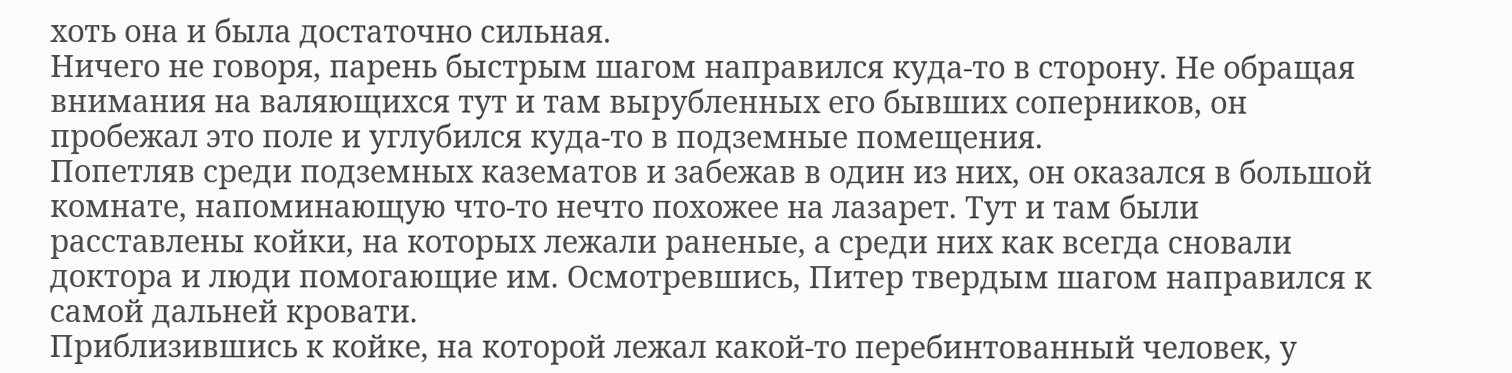хоть она и была достаточно сильная.
Ничего не говоря, парень быстрым шагом направился куда-то в сторону. Не обращая внимания на валяющихся тут и там вырубленных его бывших соперников, он пробежал это поле и углубился куда-то в подземные помещения.
Попетляв среди подземных казематов и забежав в один из них, он оказался в большой комнате, напоминающую что-то нечто похожее на лазарет. Тут и там были расставлены койки, на которых лежали раненые, а среди них как всегда сновали доктора и люди помогающие им. Осмотревшись, Питер твердым шагом направился к самой дальней кровати.
Приблизившись к койке, на которой лежал какой-то перебинтованный человек, у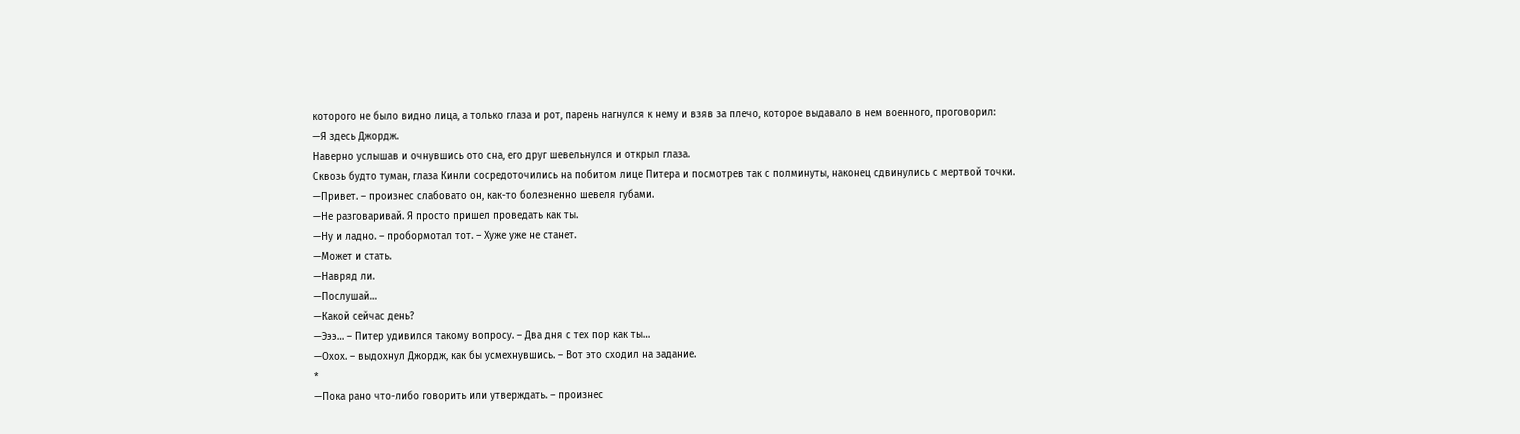которого не было видно лица, а только глаза и рот, парень нагнулся к нему и взяв за плечо, которое выдавало в нем военного, проговорил:
—Я здесь Джордж.
Наверно услышав и очнувшись ото сна, его друг шевельнулся и открыл глаза.
Сквозь будто туман, глаза Кинли сосредоточились на побитом лице Питера и посмотрев так с полминуты, наконец сдвинулись с мертвой точки.
—Привет. – произнес слабовато он, как-то болезненно шевеля губами.
—Не разговаривай. Я просто пришел проведать как ты.
—Ну и ладно. – пробормотал тот. – Хуже уже не станет.
—Может и стать.
—Навряд ли.
—Послушай…
—Какой сейчас день?
—Эээ… – Питер удивился такому вопросу. – Два дня с тех пор как ты…
—Охох. – выдохнул Джордж, как бы усмехнувшись. – Вот это сходил на задание.
*
—Пока рано что-либо говорить или утверждать. – произнес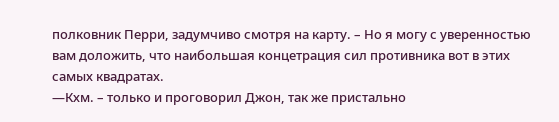полковник Перри, задумчиво смотря на карту. – Но я могу с уверенностью вам доложить, что наибольшая концетрация сил противника вот в этих самых квадратах.
—Кхм. – только и проговорил Джон, так же пристально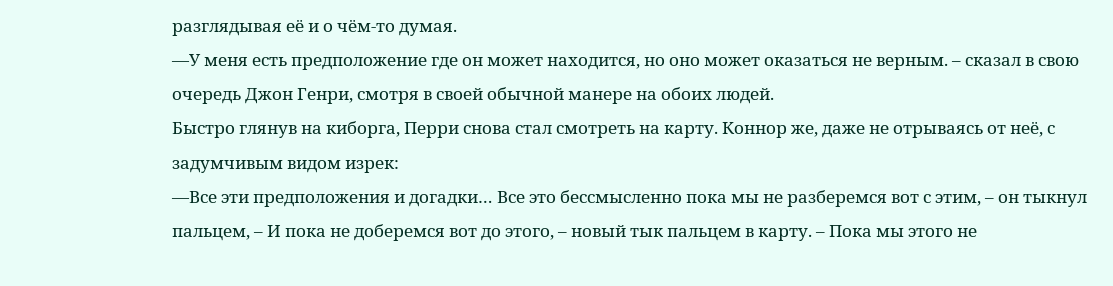разглядывая её и о чём-то думая.
—У меня есть предположение где он может находится, но оно может оказаться не верным. – сказал в свою очередь Джон Генри, смотря в своей обычной манере на обоих людей.
Быстро глянув на киборга, Перри снова стал смотреть на карту. Коннор же, даже не отрываясь от неё, с задумчивым видом изрек:
—Все эти предположения и догадки… Все это бессмысленно пока мы не разберемся вот с этим, – он тыкнул пальцем, – И пока не доберемся вот до этого, – новый тык пальцем в карту. – Пока мы этого не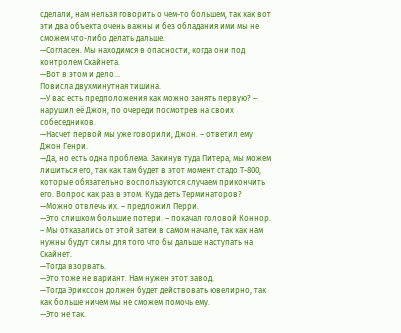сделали, нам нельзя говорить о чем-то большем, так как вот эти два объекта очень важны и без обладания ими мы не сможем что-либо делать дальше.
—Согласен. Мы находимся в опасности, когда они под контролем Скайнета.
—Вот в этом и дело…
Повисла двухминутная тишина.
—У вас есть предположения как можно занять первую? – нарушил её Джон, по очереди посмотрев на своих собеседников.
—Насчет первой мы уже говорили, Джон. – ответил ему Джон Генри.
—Да, но есть одна проблема. Закинув туда Питера, мы можем лишиться его, так как там будет в этот момент стадо Т-800, которые обязательно воспользуются случаем прикончить его. Вопрос как раз в этом. Куда деть Терминаторов?
—Можно отвлечь их. – предложил Перри.
—Это слишком большие потери. – покачал головой Коннор. – Мы отказались от этой затеи в самом начале, так как нам нужны будут силы для того что бы дальше наступать на Скайнет.
—Тогда взорвать.
—Это тоже не вариант. Нам нужен этот завод.
—Тогда Эрикссон должен будет действовать ювелирно, так как больше ничем мы не сможем помочь ему.
—Это не так.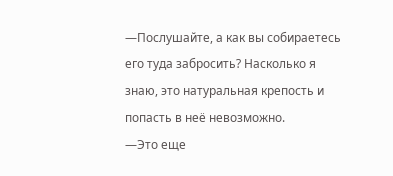—Послушайте, а как вы собираетесь его туда забросить? Насколько я знаю, это натуральная крепость и попасть в неё невозможно.
—Это еще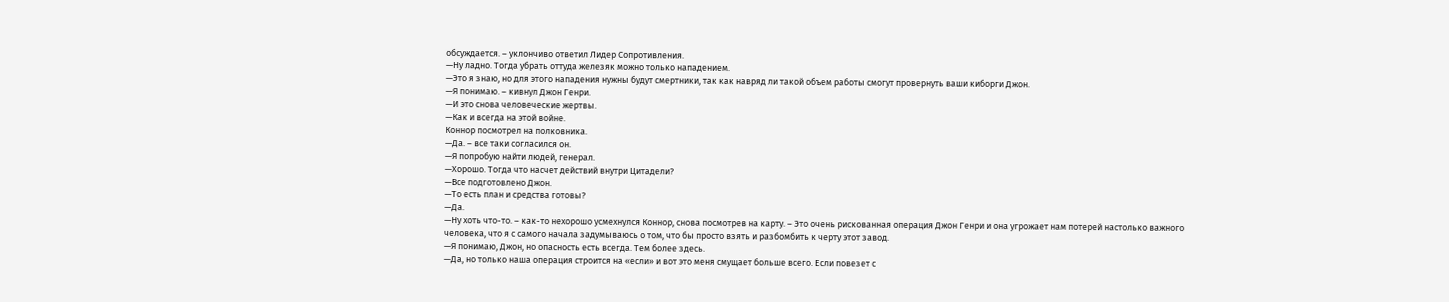обсуждается. – уклончиво ответил Лидер Сопротивления.
—Ну ладно. Тогда убрать оттуда железяк можно только нападением.
—Это я знаю, но для этого нападения нужны будут смертники, так как навряд ли такой объем работы смогут провернуть ваши киборги Джон.
—Я понимаю. – кивнул Джон Генри.
—И это снова человеческие жертвы.
—Как и всегда на этой войне.
Коннор посмотрел на полковника.
—Да. – все таки согласился он.
—Я попробую найти людей, генерал.
—Хорошо. Тогда что насчет действий внутри Цитадели?
—Все подготовлено Джон.
—То есть план и средства готовы?
—Да.
—Ну хоть что-то. – как-то нехорошо усмехнулся Коннор, снова посмотрев на карту. – Это очень рискованная операция Джон Генри и она угрожает нам потерей настолько важного человека, что я с самого начала задумываюсь о том, что бы просто взять и разбомбить к черту этот завод.
—Я понимаю, Джон, но опасность есть всегда. Тем более здесь.
—Да, но только наша операция строится на «если» и вот это меня смущает больше всего. Если повезет с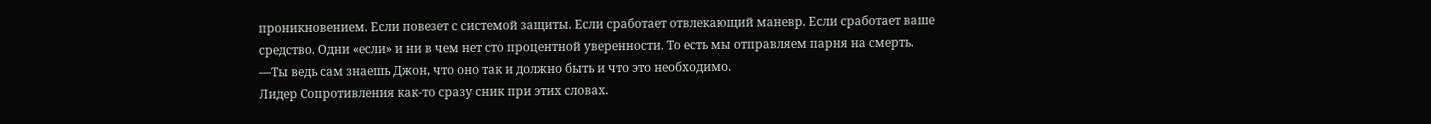проникновением. Если повезет с системой защиты. Если сработает отвлекающий маневр. Если сработает ваше средство. Одни «если» и ни в чем нет сто процентной уверенности. То есть мы отправляем парня на смерть.
—Ты ведь сам знаешь Джон, что оно так и должно быть и что это необходимо.
Лидер Сопротивления как-то сразу сник при этих словах.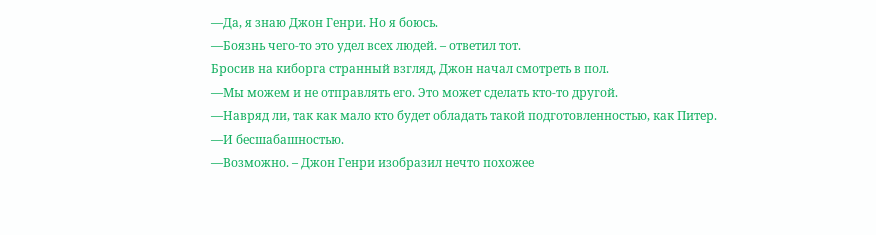—Да, я знаю Джон Генри. Но я боюсь.
—Боязнь чего-то это удел всех людей. – ответил тот.
Бросив на киборга странный взгляд, Джон начал смотреть в пол.
—Мы можем и не отправлять его. Это может сделать кто-то другой.
—Навряд ли, так как мало кто будет обладать такой подготовленностью, как Питер.
—И бесшабашностью.
—Возможно. – Джон Генри изобразил нечто похожее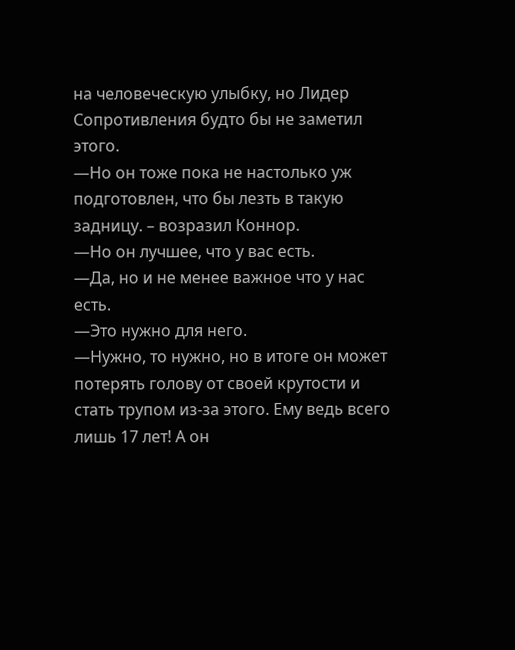на человеческую улыбку, но Лидер Сопротивления будто бы не заметил этого.
—Но он тоже пока не настолько уж подготовлен, что бы лезть в такую задницу. – возразил Коннор.
—Но он лучшее, что у вас есть.
—Да, но и не менее важное что у нас есть.
—Это нужно для него.
—Нужно, то нужно, но в итоге он может потерять голову от своей крутости и стать трупом из-за этого. Ему ведь всего лишь 17 лет! А он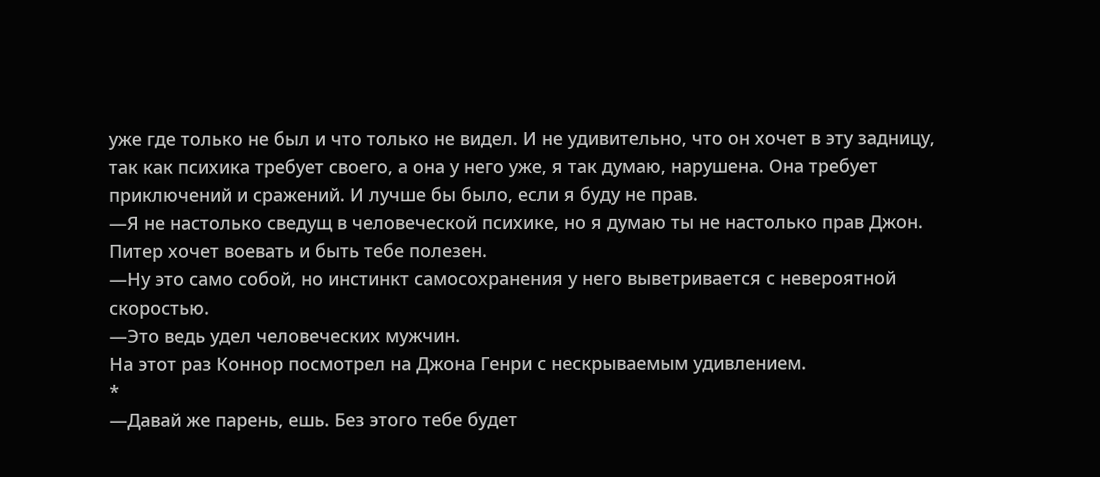уже где только не был и что только не видел. И не удивительно, что он хочет в эту задницу, так как психика требует своего, а она у него уже, я так думаю, нарушена. Она требует приключений и сражений. И лучше бы было, если я буду не прав.
—Я не настолько сведущ в человеческой психике, но я думаю ты не настолько прав Джон. Питер хочет воевать и быть тебе полезен.
—Ну это само собой, но инстинкт самосохранения у него выветривается с невероятной скоростью.
—Это ведь удел человеческих мужчин.
На этот раз Коннор посмотрел на Джона Генри с нескрываемым удивлением.
*
—Давай же парень, ешь. Без этого тебе будет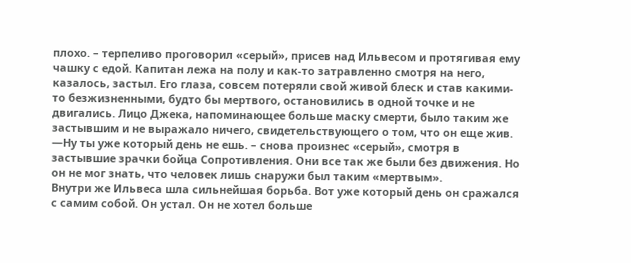плохо. – терпеливо проговорил «серый», присев над Ильвесом и протягивая ему чашку с едой. Капитан лежа на полу и как-то затравленно смотря на него, казалось, застыл. Его глаза, совсем потеряли свой живой блеск и став какими-то безжизненными, будто бы мертвого, остановились в одной точке и не двигались. Лицо Джека, напоминающее больше маску смерти, было таким же застывшим и не выражало ничего, свидетельствующего о том, что он еще жив.
—Ну ты уже который день не ешь. – снова произнес «серый», смотря в застывшие зрачки бойца Сопротивления. Они все так же были без движения. Но он не мог знать, что человек лишь снаружи был таким «мертвым».
Внутри же Ильвеса шла сильнейшая борьба. Вот уже который день он сражался с самим собой. Он устал. Он не хотел больше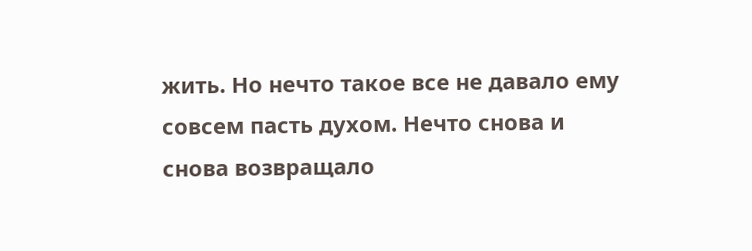жить. Но нечто такое все не давало ему совсем пасть духом. Нечто снова и снова возвращало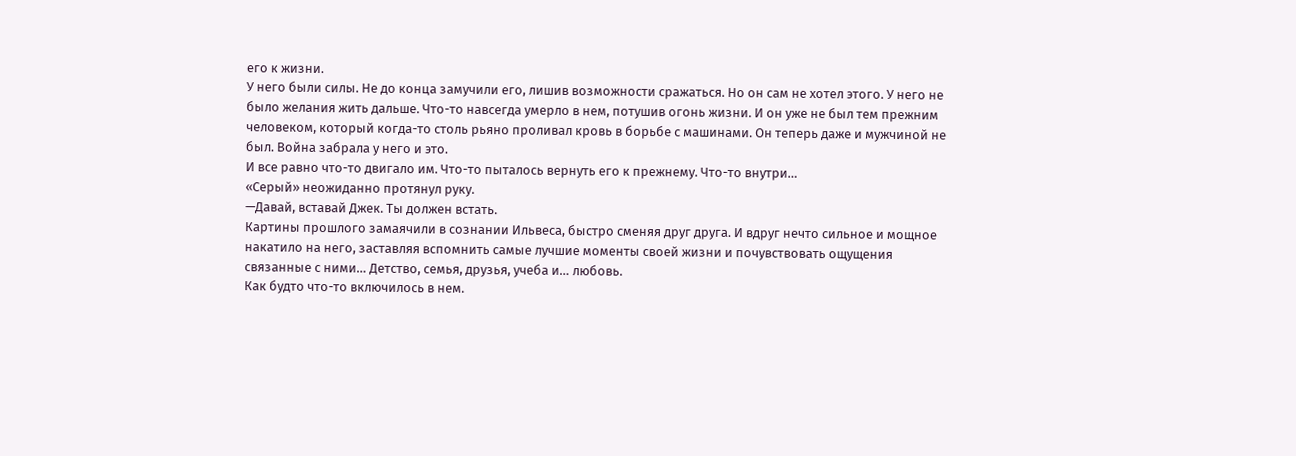его к жизни.
У него были силы. Не до конца замучили его, лишив возможности сражаться. Но он сам не хотел этого. У него не было желания жить дальше. Что-то навсегда умерло в нем, потушив огонь жизни. И он уже не был тем прежним человеком, который когда-то столь рьяно проливал кровь в борьбе с машинами. Он теперь даже и мужчиной не был. Война забрала у него и это.
И все равно что-то двигало им. Что-то пыталось вернуть его к прежнему. Что-то внутри…
«Серый» неожиданно протянул руку.
—Давай, вставай Джек. Ты должен встать.
Картины прошлого замаячили в сознании Ильвеса, быстро сменяя друг друга. И вдруг нечто сильное и мощное накатило на него, заставляя вспомнить самые лучшие моменты своей жизни и почувствовать ощущения связанные с ними… Детство, семья, друзья, учеба и… любовь.
Как будто что-то включилось в нем.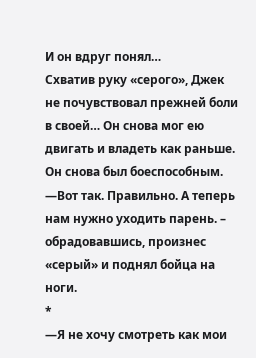И он вдруг понял…
Схватив руку «серого», Джек не почувствовал прежней боли в своей… Он снова мог ею двигать и владеть как раньше. Он снова был боеспособным.
—Вот так. Правильно. А теперь нам нужно уходить парень. – обрадовавшись, произнес «серый» и поднял бойца на ноги.
*
—Я не хочу смотреть как мои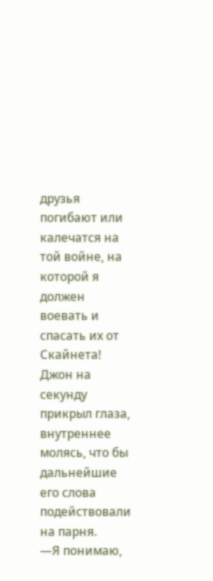друзья погибают или калечатся на той войне, на которой я должен воевать и спасать их от Скайнета!
Джон на секунду прикрыл глаза, внутреннее молясь, что бы дальнейшие его слова подействовали на парня.
—Я понимаю,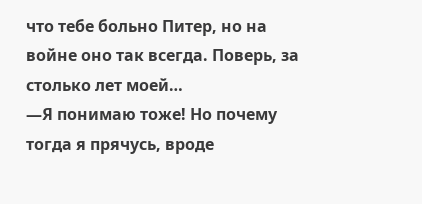что тебе больно Питер, но на войне оно так всегда. Поверь, за столько лет моей…
—Я понимаю тоже! Но почему тогда я прячусь, вроде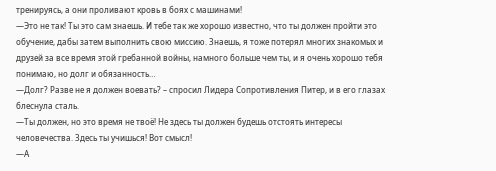тренируясь, а они проливают кровь в боях с машинами!
—Это не так! Ты это сам знаешь. И тебе так же хорошо известно, что ты должен пройти это обучение, дабы затем выполнить свою миссию. Знаешь, я тоже потерял многих знакомых и друзей за все время этой гребанной войны, намного больше чем ты, и я очень хорошо тебя понимаю, но долг и обязанность…
—Долг? Разве не я должен воевать? – спросил Лидера Сопротивления Питер, и в его глазах блеснула сталь.
—Ты должен, но это время не твоё! Не здесь ты должен будешь отстоять интересы человечества. Здесь ты учишься! Вот смысл!
—А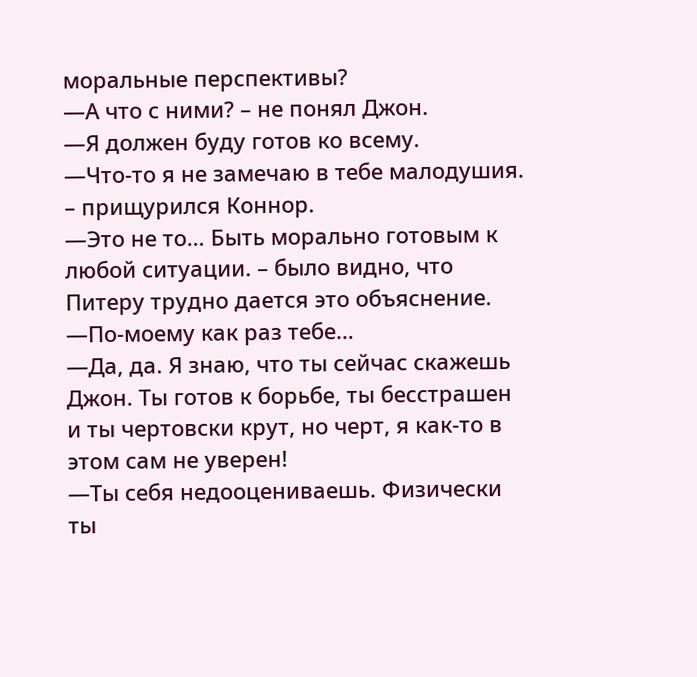моральные перспективы?
—А что с ними? – не понял Джон.
—Я должен буду готов ко всему.
—Что-то я не замечаю в тебе малодушия. – прищурился Коннор.
—Это не то… Быть морально готовым к любой ситуации. – было видно, что Питеру трудно дается это объяснение.
—По-моему как раз тебе…
—Да, да. Я знаю, что ты сейчас скажешь Джон. Ты готов к борьбе, ты бесстрашен и ты чертовски крут, но черт, я как-то в этом сам не уверен!
—Ты себя недооцениваешь. Физически ты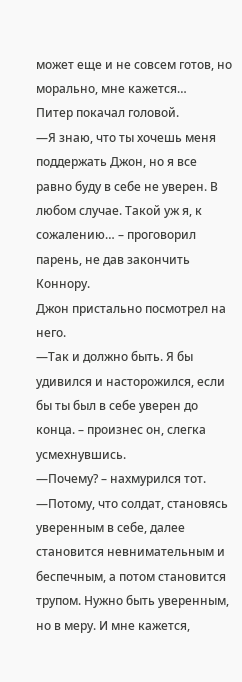может еще и не совсем готов, но морально, мне кажется…
Питер покачал головой.
—Я знаю, что ты хочешь меня поддержать Джон, но я все равно буду в себе не уверен. В любом случае. Такой уж я, к сожалению… – проговорил парень, не дав закончить Коннору.
Джон пристально посмотрел на него.
—Так и должно быть. Я бы удивился и насторожился, если бы ты был в себе уверен до конца. – произнес он, слегка усмехнувшись.
—Почему? – нахмурился тот.
—Потому, что солдат, становясь уверенным в себе, далее становится невнимательным и беспечным, а потом становится трупом. Нужно быть уверенным, но в меру. И мне кажется,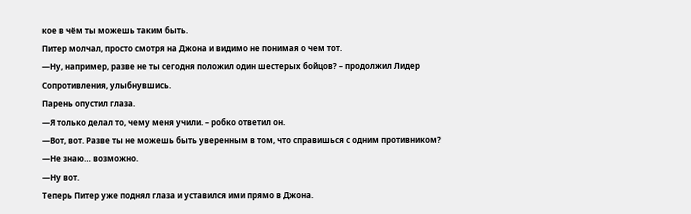кое в чём ты можешь таким быть.
Питер молчал, просто смотря на Джона и видимо не понимая о чем тот.
—Ну, например, разве не ты сегодня положил один шестерых бойцов? – продолжил Лидер Сопротивления, улыбнувшись.
Парень опустил глаза.
—Я только делал то, чему меня учили. – робко ответил он.
—Вот, вот. Разве ты не можешь быть уверенным в том, что справишься с одним противником?
—Не знаю… возможно.
—Ну вот.
Теперь Питер уже поднял глаза и уставился ими прямо в Джона.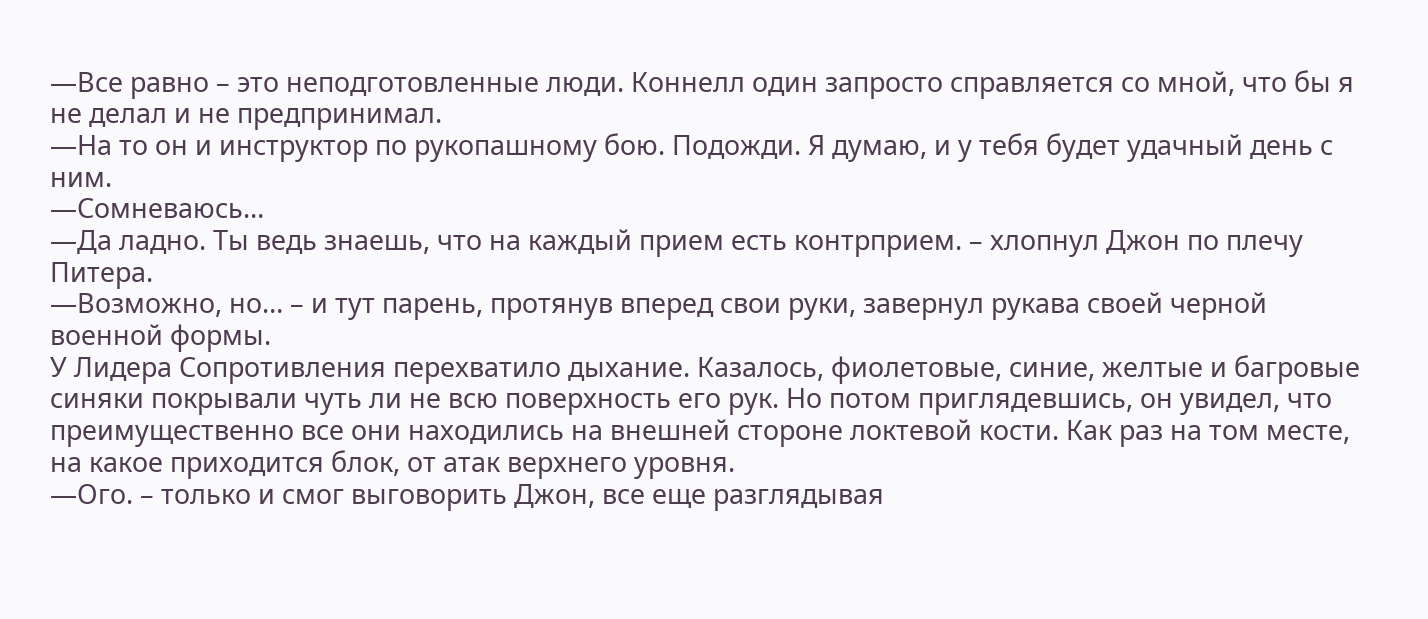—Все равно – это неподготовленные люди. Коннелл один запросто справляется со мной, что бы я не делал и не предпринимал.
—На то он и инструктор по рукопашному бою. Подожди. Я думаю, и у тебя будет удачный день с ним.
—Сомневаюсь…
—Да ладно. Ты ведь знаешь, что на каждый прием есть контрприем. – хлопнул Джон по плечу Питера.
—Возможно, но… – и тут парень, протянув вперед свои руки, завернул рукава своей черной военной формы.
У Лидера Сопротивления перехватило дыхание. Казалось, фиолетовые, синие, желтые и багровые синяки покрывали чуть ли не всю поверхность его рук. Но потом приглядевшись, он увидел, что преимущественно все они находились на внешней стороне локтевой кости. Как раз на том месте, на какое приходится блок, от атак верхнего уровня.
—Ого. – только и смог выговорить Джон, все еще разглядывая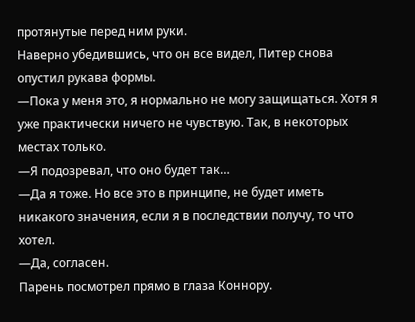протянутые перед ним руки.
Наверно убедившись, что он все видел, Питер снова опустил рукава формы.
—Пока у меня это, я нормально не могу защищаться. Хотя я уже практически ничего не чувствую. Так, в некоторых местах только.
—Я подозревал, что оно будет так…
—Да я тоже. Но все это в принципе, не будет иметь никакого значения, если я в последствии получу, то что хотел.
—Да, согласен.
Парень посмотрел прямо в глаза Коннору.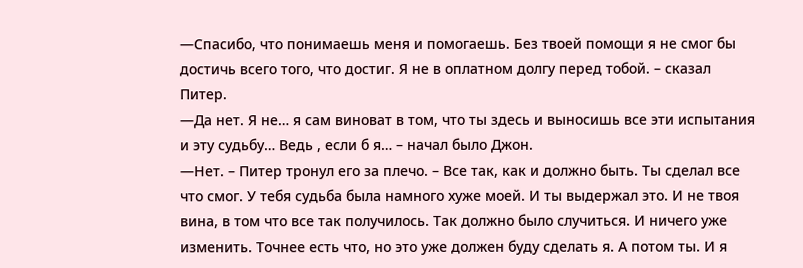—Спасибо, что понимаешь меня и помогаешь. Без твоей помощи я не смог бы достичь всего того, что достиг. Я не в оплатном долгу перед тобой. – сказал Питер.
—Да нет. Я не… я сам виноват в том, что ты здесь и выносишь все эти испытания и эту судьбу… Ведь , если б я… – начал было Джон.
—Нет. – Питер тронул его за плечо. – Все так, как и должно быть. Ты сделал все что смог. У тебя судьба была намного хуже моей. И ты выдержал это. И не твоя вина, в том что все так получилось. Так должно было случиться. И ничего уже изменить. Точнее есть что, но это уже должен буду сделать я. А потом ты. И я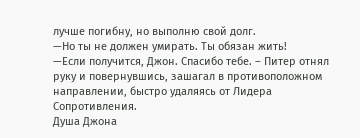лучше погибну, но выполню свой долг.
—Но ты не должен умирать. Ты обязан жить!
—Если получится, Джон. Спасибо тебе. – Питер отнял руку и повернувшись, зашагал в противоположном направлении, быстро удаляясь от Лидера Сопротивления.
Душа Джона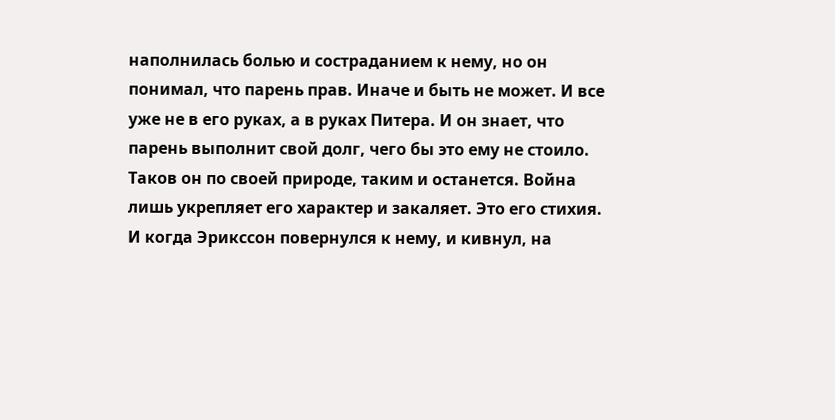наполнилась болью и состраданием к нему, но он понимал, что парень прав. Иначе и быть не может. И все уже не в его руках, а в руках Питера. И он знает, что парень выполнит свой долг, чего бы это ему не стоило. Таков он по своей природе, таким и останется. Война лишь укрепляет его характер и закаляет. Это его стихия.
И когда Эрикссон повернулся к нему, и кивнул, на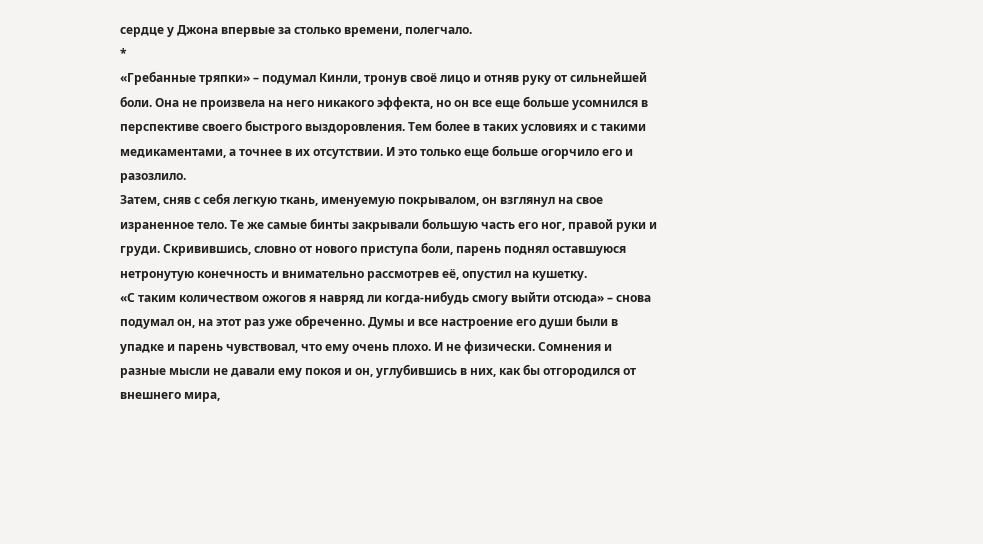сердце у Джона впервые за столько времени, полегчало.
*
«Гребанные тряпки» – подумал Кинли, тронув своё лицо и отняв руку от сильнейшей боли. Она не произвела на него никакого эффекта, но он все еще больше усомнился в перспективе своего быстрого выздоровления. Тем более в таких условиях и с такими медикаментами, а точнее в их отсутствии. И это только еще больше огорчило его и разозлило.
Затем, сняв с себя легкую ткань, именуемую покрывалом, он взглянул на свое израненное тело. Те же самые бинты закрывали большую часть его ног, правой руки и груди. Скривившись, словно от нового приступа боли, парень поднял оставшуюся нетронутую конечность и внимательно рассмотрев её, опустил на кушетку.
«С таким количеством ожогов я навряд ли когда-нибудь смогу выйти отсюда» – снова подумал он, на этот раз уже обреченно. Думы и все настроение его души были в упадке и парень чувствовал, что ему очень плохо. И не физически. Сомнения и разные мысли не давали ему покоя и он, углубившись в них, как бы отгородился от внешнего мира,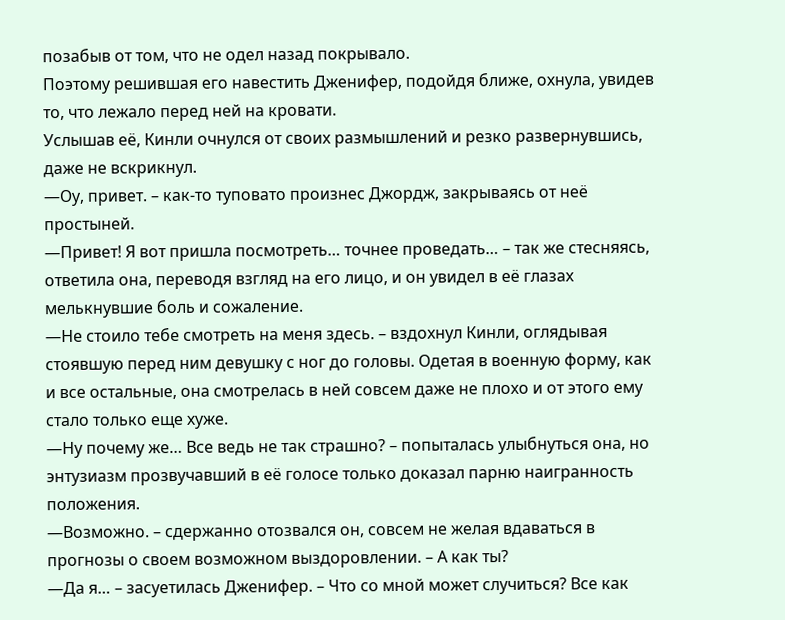позабыв от том, что не одел назад покрывало.
Поэтому решившая его навестить Дженифер, подойдя ближе, охнула, увидев то, что лежало перед ней на кровати.
Услышав её, Кинли очнулся от своих размышлений и резко развернувшись, даже не вскрикнул.
—Оу, привет. – как-то туповато произнес Джордж, закрываясь от неё простыней.
—Привет! Я вот пришла посмотреть… точнее проведать… – так же стесняясь, ответила она, переводя взгляд на его лицо, и он увидел в её глазах мелькнувшие боль и сожаление.
—Не стоило тебе смотреть на меня здесь. – вздохнул Кинли, оглядывая стоявшую перед ним девушку с ног до головы. Одетая в военную форму, как и все остальные, она смотрелась в ней совсем даже не плохо и от этого ему стало только еще хуже.
—Ну почему же… Все ведь не так страшно? – попыталась улыбнуться она, но энтузиазм прозвучавший в её голосе только доказал парню наигранность положения.
—Возможно. – сдержанно отозвался он, совсем не желая вдаваться в прогнозы о своем возможном выздоровлении. – А как ты?
—Да я… – засуетилась Дженифер. – Что со мной может случиться? Все как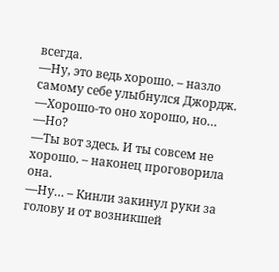всегда.
—Ну, это ведь хорошо. – назло самому себе улыбнулся Джордж.
—Хорошо-то оно хорошо, но…
—Но?
—Ты вот здесь. И ты совсем не хорошо. – наконец проговорила она.
—Ну… – Кинли закинул руки за голову и от возникшей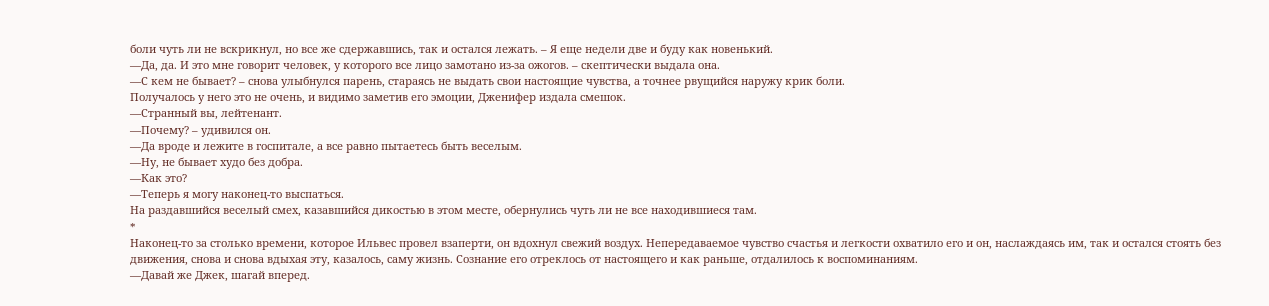боли чуть ли не вскрикнул, но все же сдержавшись, так и остался лежать. – Я еще недели две и буду как новенький.
—Да, да. И это мне говорит человек, у которого все лицо замотано из-за ожогов. – скептически выдала она.
—С кем не бывает? – снова улыбнулся парень, стараясь не выдать свои настоящие чувства, а точнее рвущийся наружу крик боли.
Получалось у него это не очень, и видимо заметив его эмоции, Дженифер издала смешок.
—Странный вы, лейтенант.
—Почему? – удивился он.
—Да вроде и лежите в госпитале, а все равно пытаетесь быть веселым.
—Ну, не бывает худо без добра.
—Как это?
—Теперь я могу наконец-то выспаться.
На раздавшийся веселый смех, казавшийся дикостью в этом месте, обернулись чуть ли не все находившиеся там.
*
Наконец-то за столько времени, которое Ильвес провел взаперти, он вдохнул свежий воздух. Непередаваемое чувство счастья и легкости охватило его и он, наслаждаясь им, так и остался стоять без движения, снова и снова вдыхая эту, казалось, саму жизнь. Сознание его отреклось от настоящего и как раньше, отдалилось к воспоминаниям.
—Давай же Джек, шагай вперед.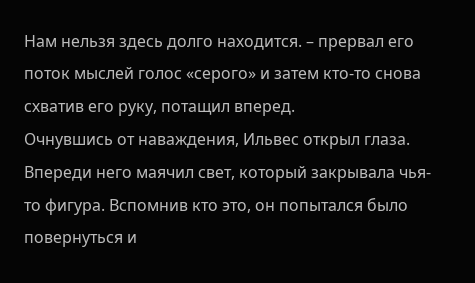Нам нельзя здесь долго находится. – прервал его поток мыслей голос «серого» и затем кто-то снова схватив его руку, потащил вперед.
Очнувшись от наваждения, Ильвес открыл глаза. Впереди него маячил свет, который закрывала чья-то фигура. Вспомнив кто это, он попытался было повернуться и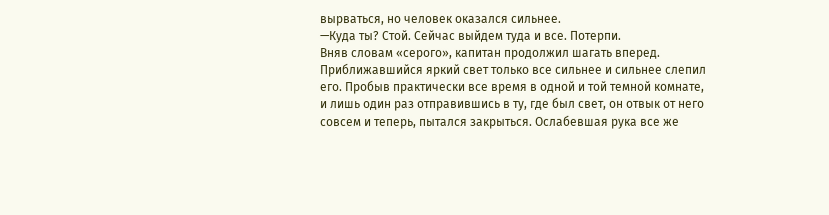вырваться, но человек оказался сильнее.
—Куда ты? Стой. Сейчас выйдем туда и все. Потерпи.
Вняв словам «серого», капитан продолжил шагать вперед. Приближавшийся яркий свет только все сильнее и сильнее слепил его. Пробыв практически все время в одной и той темной комнате, и лишь один раз отправившись в ту, где был свет, он отвык от него совсем и теперь, пытался закрыться. Ослабевшая рука все же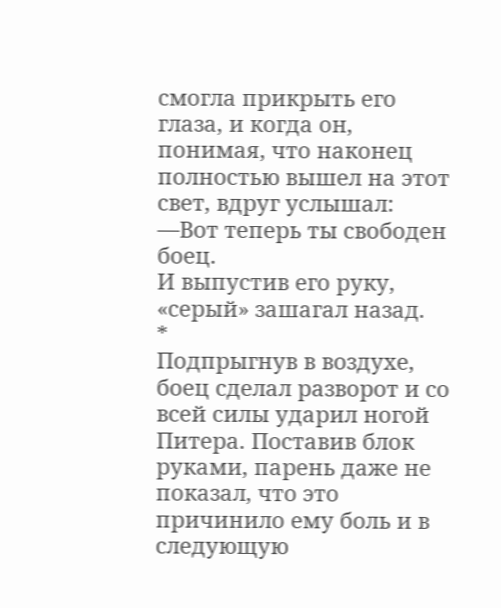смогла прикрыть его глаза, и когда он, понимая, что наконец полностью вышел на этот свет, вдруг услышал:
—Вот теперь ты свободен боец.
И выпустив его руку, «серый» зашагал назад.
*
Подпрыгнув в воздухе, боец сделал разворот и со всей силы ударил ногой Питера. Поставив блок руками, парень даже не показал, что это причинило ему боль и в следующую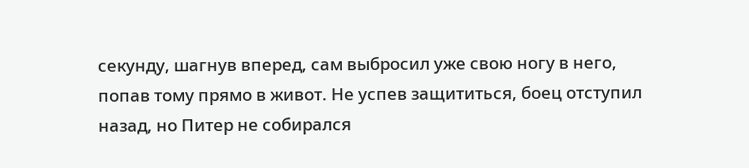секунду, шагнув вперед, сам выбросил уже свою ногу в него, попав тому прямо в живот. Не успев защититься, боец отступил назад, но Питер не собирался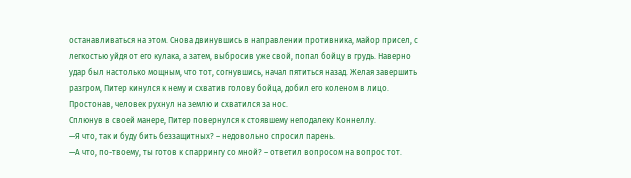останавливаться на этом. Снова двинувшись в направлении противника, майор присел, с легкостью уйдя от его кулака, а затем, выбросив уже свой, попал бойцу в грудь. Наверно удар был настолько мощным, что тот, согнувшись, начал пятиться назад. Желая завершить разгром, Питер кинулся к нему и схватив голову бойца, добил его коленом в лицо.
Простонав, человек рухнул на землю и схватился за нос.
Сплюнув в своей манере, Питер повернулся к стоявшему неподалеку Коннеллу.
—Я что, так и буду бить беззащитных? – недовольно спросил парень.
—А что, по-твоему, ты готов к спаррингу со мной? – ответил вопросом на вопрос тот.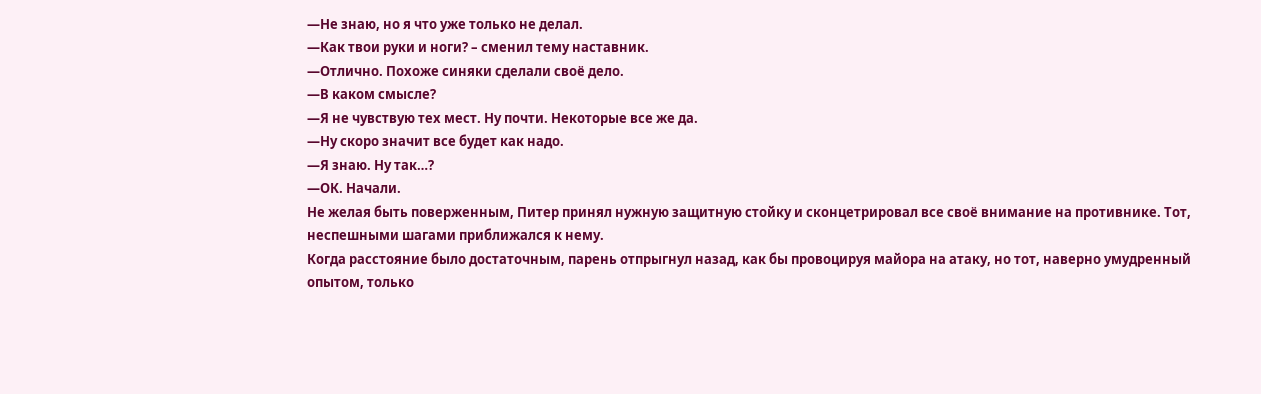—Не знаю, но я что уже только не делал.
—Как твои руки и ноги? – сменил тему наставник.
—Отлично. Похоже синяки сделали своё дело.
—В каком смысле?
—Я не чувствую тех мест. Ну почти. Некоторые все же да.
—Ну скоро значит все будет как надо.
—Я знаю. Ну так…?
—ОК. Начали.
Не желая быть поверженным, Питер принял нужную защитную стойку и сконцетрировал все своё внимание на противнике. Тот, неспешными шагами приближался к нему.
Когда расстояние было достаточным, парень отпрыгнул назад, как бы провоцируя майора на атаку, но тот, наверно умудренный опытом, только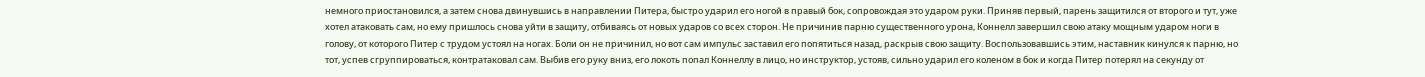немного приостановился, а затем снова двинувшись в направлении Питера, быстро ударил его ногой в правый бок, сопровождая это ударом руки. Приняв первый, парень защитился от второго и тут, уже хотел атаковать сам, но ему пришлось снова уйти в защиту, отбиваясь от новых ударов со всех сторон. Не причинив парню существенного урона, Коннелл завершил свою атаку мощным ударом ноги в голову, от которого Питер с трудом устоял на ногах. Боли он не причинил, но вот сам импульс заставил его попятиться назад, раскрыв свою защиту. Воспользовавшись этим, наставник кинулся к парню, но тот, успев сгруппироваться, контратаковал сам. Выбив его руку вниз, его локоть попал Коннеллу в лицо, но инструктор, устояв, сильно ударил его коленом в бок и когда Питер потерял на секунду от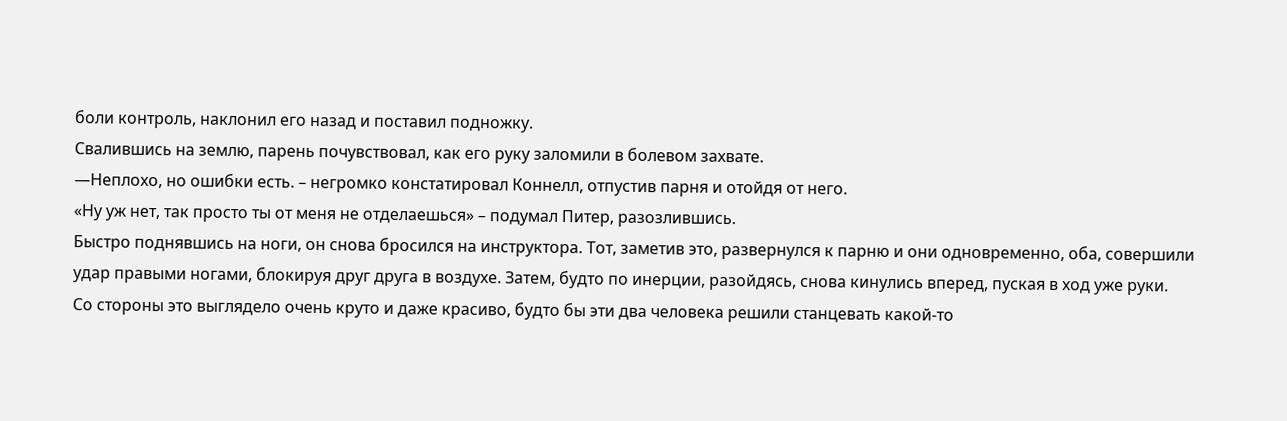боли контроль, наклонил его назад и поставил подножку.
Свалившись на землю, парень почувствовал, как его руку заломили в болевом захвате.
—Неплохо, но ошибки есть. – негромко констатировал Коннелл, отпустив парня и отойдя от него.
«Ну уж нет, так просто ты от меня не отделаешься» – подумал Питер, разозлившись.
Быстро поднявшись на ноги, он снова бросился на инструктора. Тот, заметив это, развернулся к парню и они одновременно, оба, совершили удар правыми ногами, блокируя друг друга в воздухе. Затем, будто по инерции, разойдясь, снова кинулись вперед, пуская в ход уже руки.
Со стороны это выглядело очень круто и даже красиво, будто бы эти два человека решили станцевать какой-то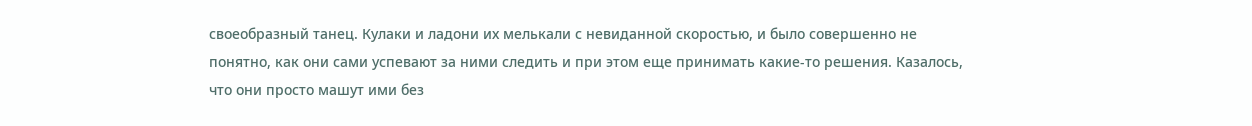своеобразный танец. Кулаки и ладони их мелькали с невиданной скоростью, и было совершенно не понятно, как они сами успевают за ними следить и при этом еще принимать какие-то решения. Казалось, что они просто машут ими без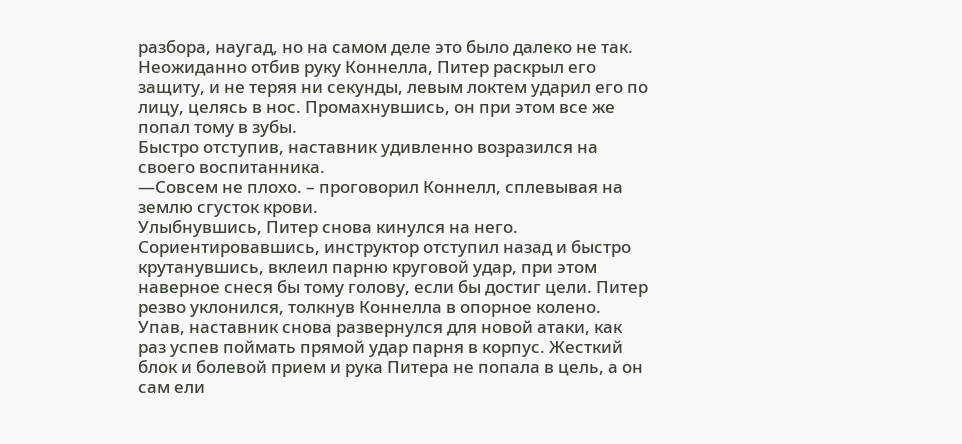разбора, наугад, но на самом деле это было далеко не так.
Неожиданно отбив руку Коннелла, Питер раскрыл его защиту, и не теряя ни секунды, левым локтем ударил его по лицу, целясь в нос. Промахнувшись, он при этом все же попал тому в зубы.
Быстро отступив, наставник удивленно возразился на своего воспитанника.
—Совсем не плохо. – проговорил Коннелл, сплевывая на землю сгусток крови.
Улыбнувшись, Питер снова кинулся на него.
Сориентировавшись, инструктор отступил назад и быстро крутанувшись, вклеил парню круговой удар, при этом наверное снеся бы тому голову, если бы достиг цели. Питер резво уклонился, толкнув Коннелла в опорное колено. Упав, наставник снова развернулся для новой атаки, как раз успев поймать прямой удар парня в корпус. Жесткий блок и болевой прием и рука Питера не попала в цель, а он сам ели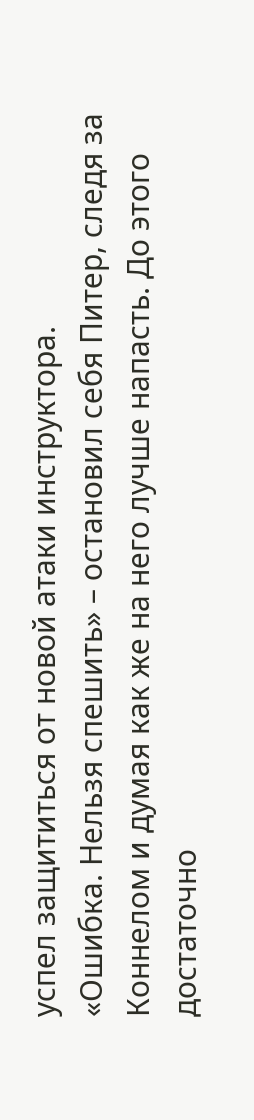успел защититься от новой атаки инструктора.
«Ошибка. Нельзя спешить» – остановил себя Питер, следя за Коннелом и думая как же на него лучше напасть. До этого достаточно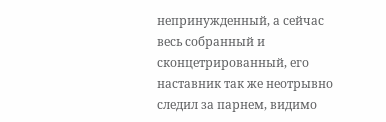непринужденный, а сейчас весь собранный и сконцетрированный, его наставник так же неотрывно следил за парнем, видимо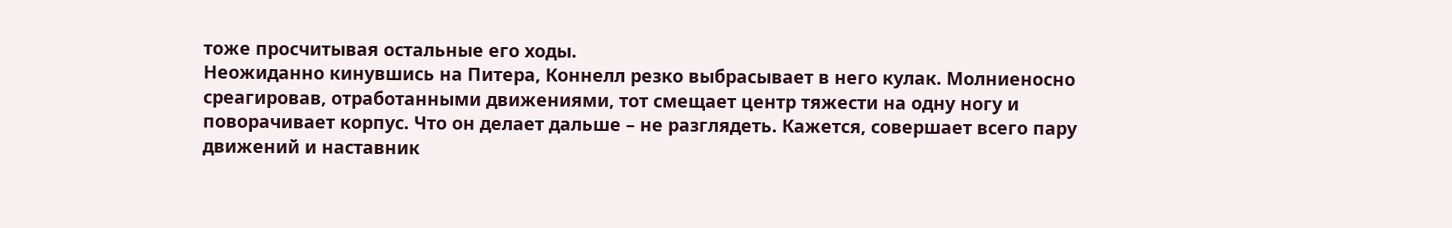тоже просчитывая остальные его ходы.
Неожиданно кинувшись на Питера, Коннелл резко выбрасывает в него кулак. Молниеносно среагировав, отработанными движениями, тот смещает центр тяжести на одну ногу и поворачивает корпус. Что он делает дальше – не разглядеть. Кажется, совершает всего пару движений и наставник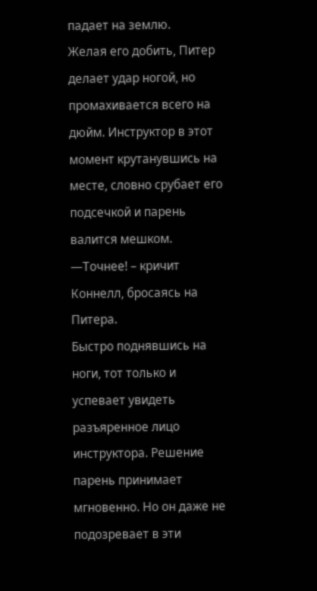падает на землю.
Желая его добить, Питер делает удар ногой, но промахивается всего на дюйм. Инструктор в этот момент крутанувшись на месте, словно срубает его подсечкой и парень валится мешком.
—Точнее! – кричит Коннелл, бросаясь на Питера.
Быстро поднявшись на ноги, тот только и успевает увидеть разъяренное лицо инструктора. Решение парень принимает мгновенно. Но он даже не подозревает в эти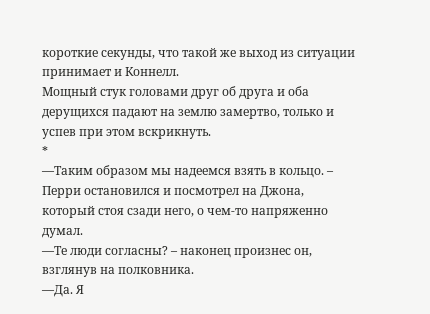короткие секунды, что такой же выход из ситуации принимает и Коннелл.
Мощный стук головами друг об друга и оба дерущихся падают на землю замертво, только и успев при этом вскрикнуть.
*
—Таким образом мы надеемся взять в кольцо. – Перри остановился и посмотрел на Джона, который стоя сзади него, о чем-то напряженно думал.
—Те люди согласны? – наконец произнес он, взглянув на полковника.
—Да. Я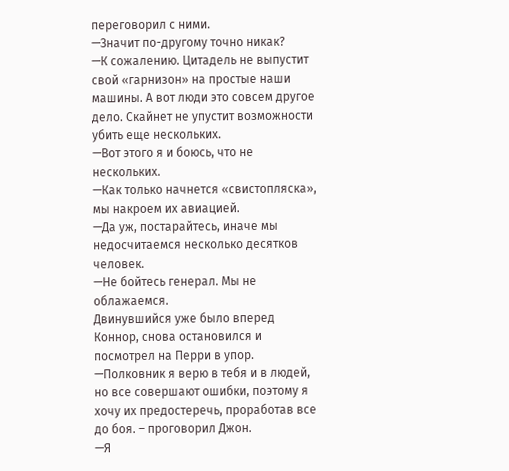переговорил с ними.
—Значит по-другому точно никак?
—К сожалению. Цитадель не выпустит свой «гарнизон» на простые наши машины. А вот люди это совсем другое дело. Скайнет не упустит возможности убить еще нескольких.
—Вот этого я и боюсь, что не нескольких.
—Как только начнется «свистопляска», мы накроем их авиацией.
—Да уж, постарайтесь, иначе мы недосчитаемся несколько десятков человек.
—Не бойтесь генерал. Мы не облажаемся.
Двинувшийся уже было вперед Коннор, снова остановился и посмотрел на Перри в упор.
—Полковник я верю в тебя и в людей, но все совершают ошибки, поэтому я хочу их предостеречь, проработав все до боя. – проговорил Джон.
—Я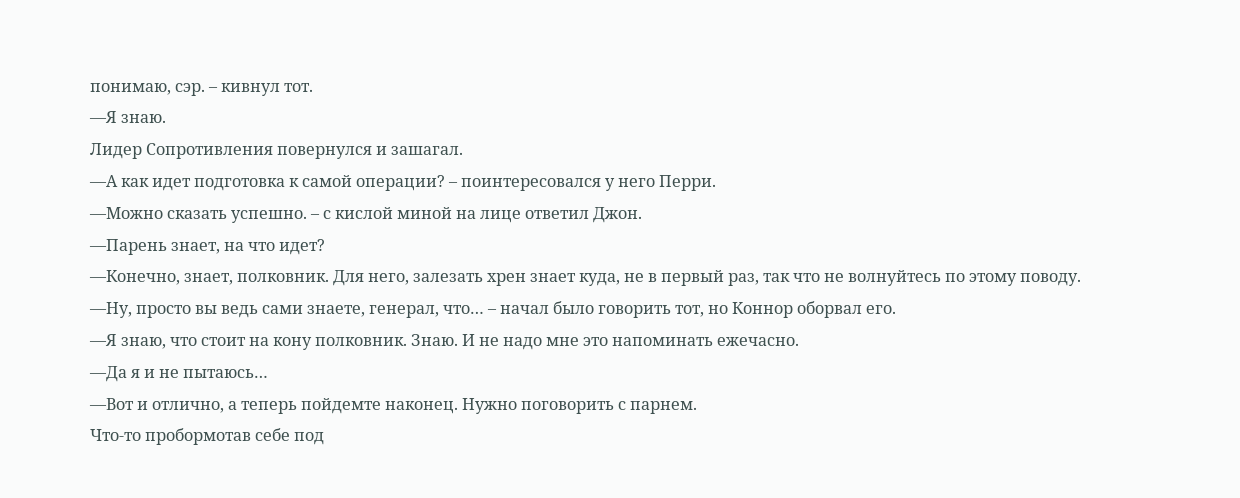понимаю, сэр. – кивнул тот.
—Я знаю.
Лидер Сопротивления повернулся и зашагал.
—А как идет подготовка к самой операции? – поинтересовался у него Перри.
—Можно сказать успешно. – с кислой миной на лице ответил Джон.
—Парень знает, на что идет?
—Конечно, знает, полковник. Для него, залезать хрен знает куда, не в первый раз, так что не волнуйтесь по этому поводу.
—Ну, просто вы ведь сами знаете, генерал, что… – начал было говорить тот, но Коннор оборвал его.
—Я знаю, что стоит на кону полковник. Знаю. И не надо мне это напоминать ежечасно.
—Да я и не пытаюсь…
—Вот и отлично, а теперь пойдемте наконец. Нужно поговорить с парнем.
Что-то пробормотав себе под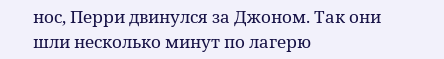нос, Перри двинулся за Джоном. Так они шли несколько минут по лагерю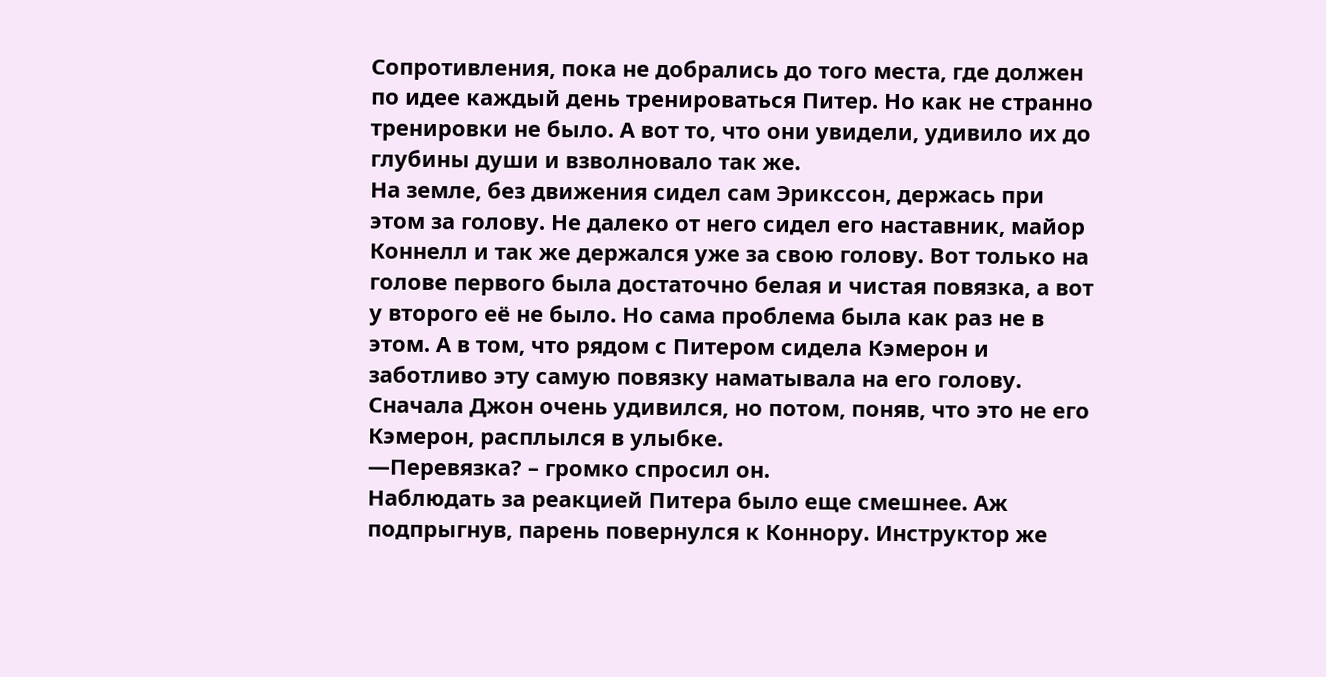Сопротивления, пока не добрались до того места, где должен по идее каждый день тренироваться Питер. Но как не странно тренировки не было. А вот то, что они увидели, удивило их до глубины души и взволновало так же.
На земле, без движения сидел сам Эрикссон, держась при этом за голову. Не далеко от него сидел его наставник, майор Коннелл и так же держался уже за свою голову. Вот только на голове первого была достаточно белая и чистая повязка, а вот у второго её не было. Но сама проблема была как раз не в этом. А в том, что рядом с Питером сидела Кэмерон и заботливо эту самую повязку наматывала на его голову.
Сначала Джон очень удивился, но потом, поняв, что это не его Кэмерон, расплылся в улыбке.
—Перевязка? – громко спросил он.
Наблюдать за реакцией Питера было еще смешнее. Аж подпрыгнув, парень повернулся к Коннору. Инструктор же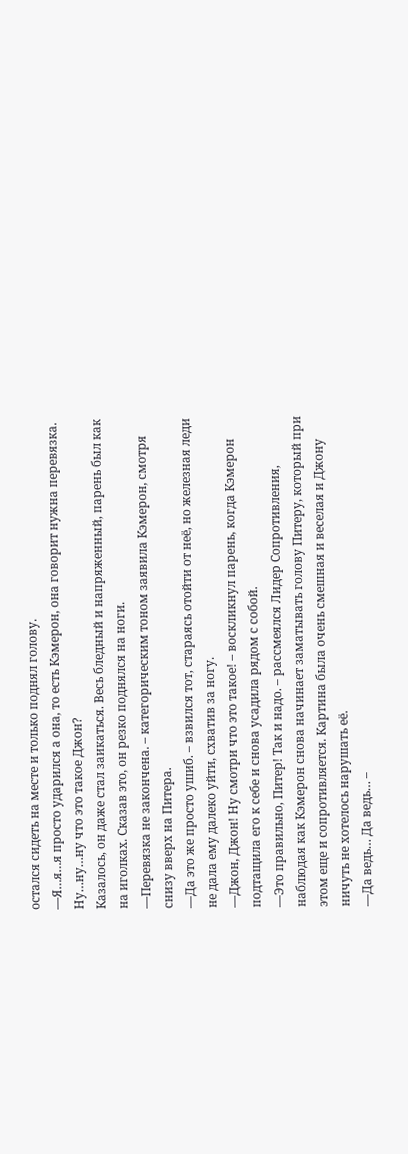остался сидеть на месте и только поднял голову.
—Я…я…я просто ударился а она, то есть Кэмерон, она говорит нужна перевязка. Ну…ну…ну что это такое Джон?
Казалось, он даже стал заикаться. Весь бледный и напряженный, парень был как на иголках. Сказав это, он резко поднялся на ноги.
—Перевязка не закончена. – категорическим тоном заявила Кэмерон, смотря снизу вверх на Питера.
—Да это же просто ушиб. – взвился тот, стараясь отойти от неё, но железная леди не дала ему далеко уйти, схватив за ногу.
—Джон, Джон! Ну смотри что это такое! – воскликнул парень, когда Кэмерон подтащила его к себе и снова усадила рядом с собой.
—Это правильно, Питер! Так и надо. – рассмеялся Лидер Сопротивления, наблюдая как Кэмерон снова начинает заматывать голову Питеру, который при этом еще и сопротивляется. Картина была очень смешная и веселая и Джону ничуть не хотелось нарушать её.
—Да ведь… Да ведь… –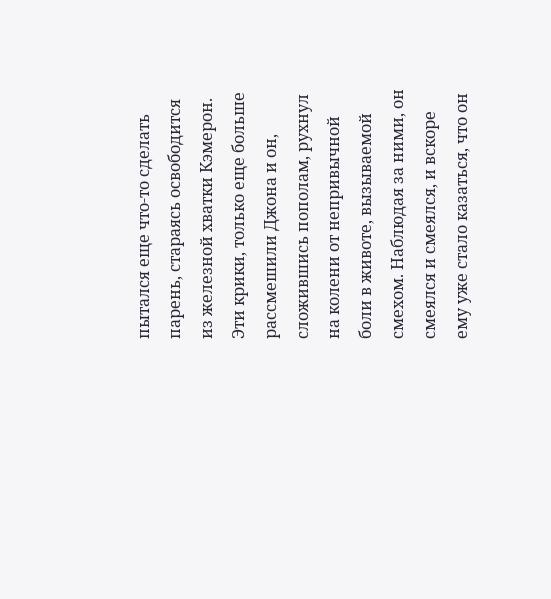пытался еще что-то сделать парень, стараясь освободится из железной хватки Кэмерон.
Эти крики, только еще больше рассмешили Джона и он, сложившись пополам, рухнул на колени от непривычной боли в животе, вызываемой смехом. Наблюдая за ними, он смеялся и смеялся, и вскоре ему уже стало казаться, что он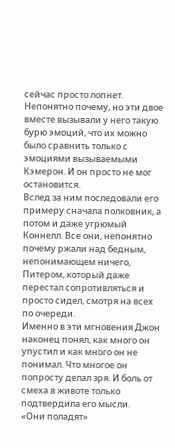сейчас просто лопнет. Непонятно почему, но эти двое вместе вызывали у него такую бурю эмоций, что их можно было сравнить только с эмоциями вызываемыми Кэмерон. И он просто не мог остановится.
Вслед за ним последовали его примеру сначала полковник, а потом и даже угрюмый Коннелл. Все они, непонятно почему ржали над бедным, непонимающем ничего, Питером, который даже перестал сопротивляться и просто сидел, смотря на всех по очереди.
Именно в эти мгновения Джон наконец понял, как много он упустил и как много он не понимал. Что многое он попросту делал зря. И боль от смеха в животе только подтвердила его мысли.
«Они поладят»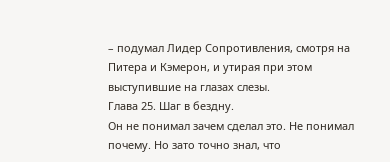– подумал Лидер Сопротивления, смотря на Питера и Кэмерон, и утирая при этом выступившие на глазах слезы.
Глава 25. Шаг в бездну.
Он не понимал зачем сделал это. Не понимал почему. Но зато точно знал, что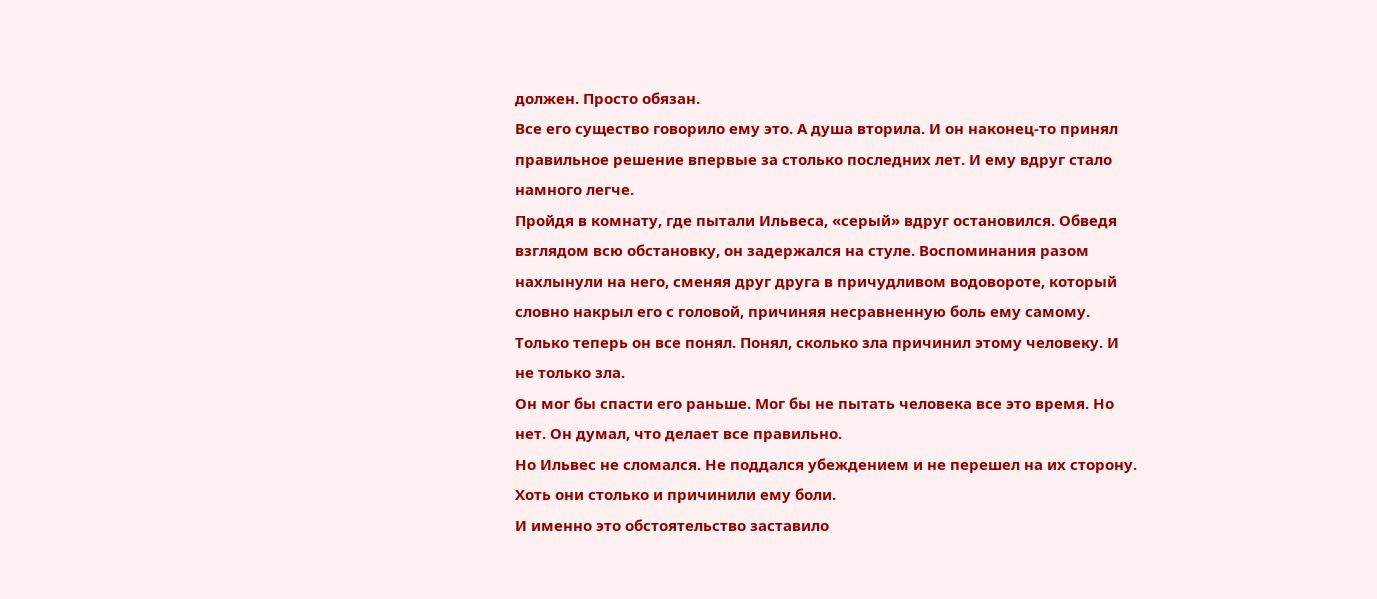должен. Просто обязан.
Все его существо говорило ему это. А душа вторила. И он наконец-то принял правильное решение впервые за столько последних лет. И ему вдруг стало намного легче.
Пройдя в комнату, где пытали Ильвеса, «серый» вдруг остановился. Обведя взглядом всю обстановку, он задержался на стуле. Воспоминания разом нахлынули на него, сменяя друг друга в причудливом водовороте, который словно накрыл его с головой, причиняя несравненную боль ему самому. Только теперь он все понял. Понял, сколько зла причинил этому человеку. И не только зла.
Он мог бы спасти его раньше. Мог бы не пытать человека все это время. Но нет. Он думал, что делает все правильно.
Но Ильвес не сломался. Не поддался убеждением и не перешел на их сторону. Хоть они столько и причинили ему боли.
И именно это обстоятельство заставило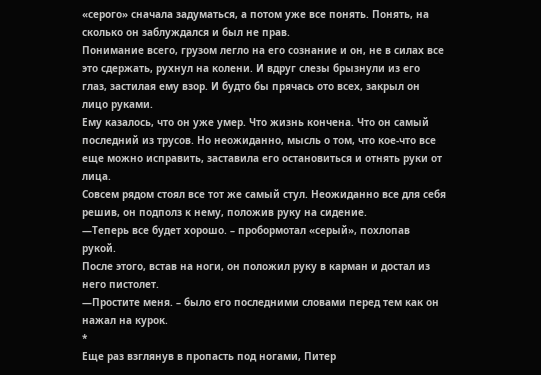«серого» сначала задуматься, а потом уже все понять. Понять, на сколько он заблуждался и был не прав.
Понимание всего, грузом легло на его сознание и он, не в силах все это сдержать, рухнул на колени. И вдруг слезы брызнули из его глаз, застилая ему взор. И будто бы прячась ото всех, закрыл он лицо руками.
Ему казалось, что он уже умер. Что жизнь кончена. Что он самый последний из трусов. Но неожиданно, мысль о том, что кое-что все еще можно исправить, заставила его остановиться и отнять руки от лица.
Совсем рядом стоял все тот же самый стул. Неожиданно все для себя решив, он подполз к нему, положив руку на сидение.
—Теперь все будет хорошо. – пробормотал «серый», похлопав рукой.
После этого, встав на ноги, он положил руку в карман и достал из него пистолет.
—Простите меня. – было его последними словами перед тем как он нажал на курок.
*
Еще раз взглянув в пропасть под ногами, Питер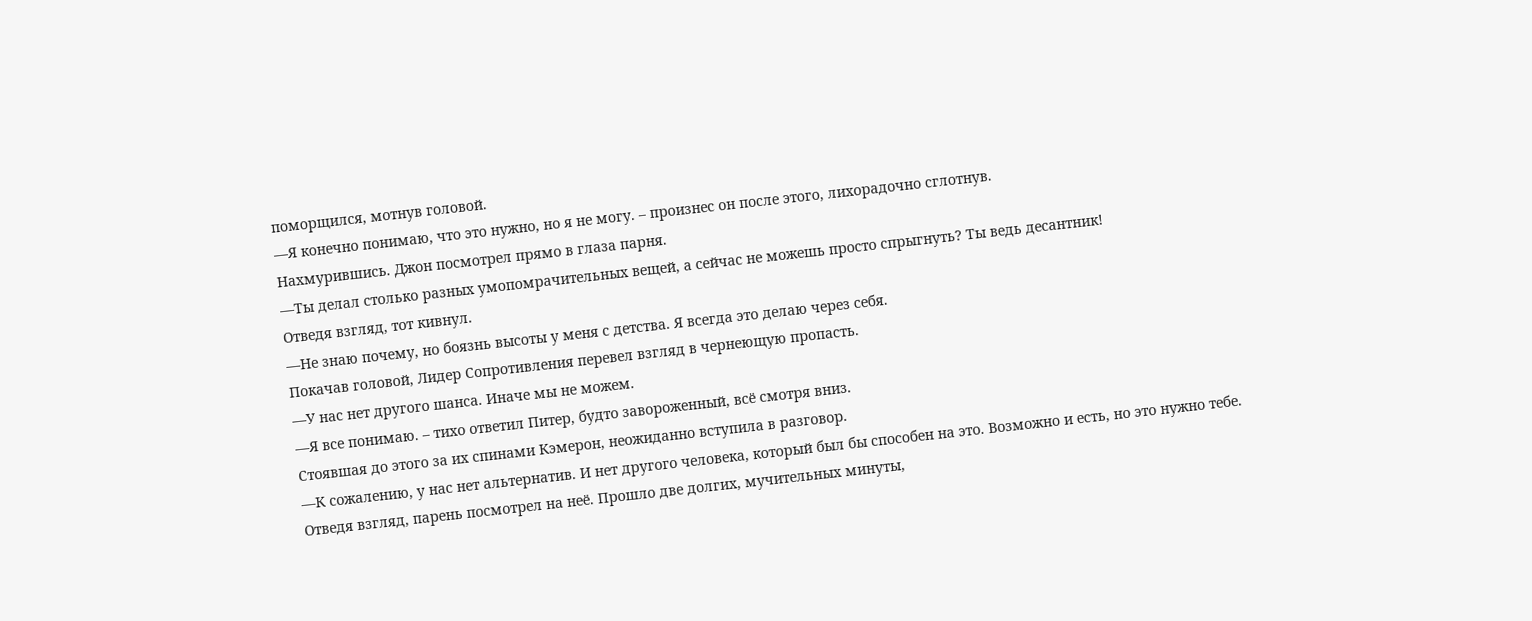поморщился, мотнув головой.
—Я конечно понимаю, что это нужно, но я не могу. – произнес он после этого, лихорадочно сглотнув.
Нахмурившись. Джон посмотрел прямо в глаза парня.
—Ты делал столько разных умопомрачительных вещей, а сейчас не можешь просто спрыгнуть? Ты ведь десантник!
Отведя взгляд, тот кивнул.
—Не знаю почему, но боязнь высоты у меня с детства. Я всегда это делаю через себя.
Покачав головой, Лидер Сопротивления перевел взгляд в чернеющую пропасть.
—У нас нет другого шанса. Иначе мы не можем.
—Я все понимаю. – тихо ответил Питер, будто завороженный, всё смотря вниз.
Стоявшая до этого за их спинами Кэмерон, неожиданно вступила в разговор.
—К сожалению, у нас нет альтернатив. И нет другого человека, который был бы способен на это. Возможно и есть, но это нужно тебе.
Отведя взгляд, парень посмотрел на неё. Прошло две долгих, мучительных минуты,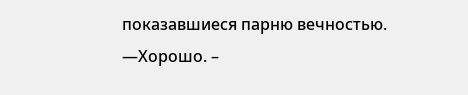показавшиеся парню вечностью.
—Хорошо. –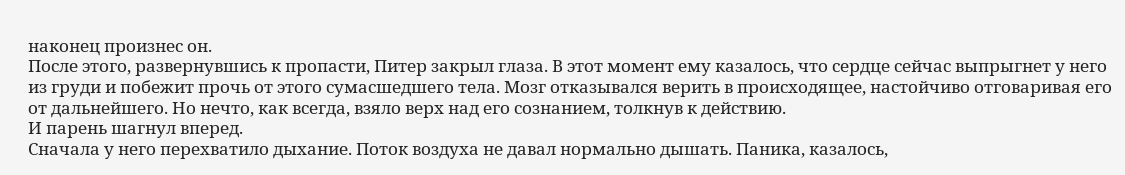наконец произнес он.
После этого, развернувшись к пропасти, Питер закрыл глаза. В этот момент ему казалось, что сердце сейчас выпрыгнет у него из груди и побежит прочь от этого сумасшедшего тела. Мозг отказывался верить в происходящее, настойчиво отговаривая его от дальнейшего. Но нечто, как всегда, взяло верх над его сознанием, толкнув к действию.
И парень шагнул вперед.
Сначала у него перехватило дыхание. Поток воздуха не давал нормально дышать. Паника, казалось,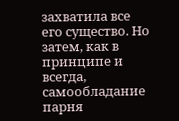захватила все его существо. Но затем, как в принципе и всегда, самообладание парня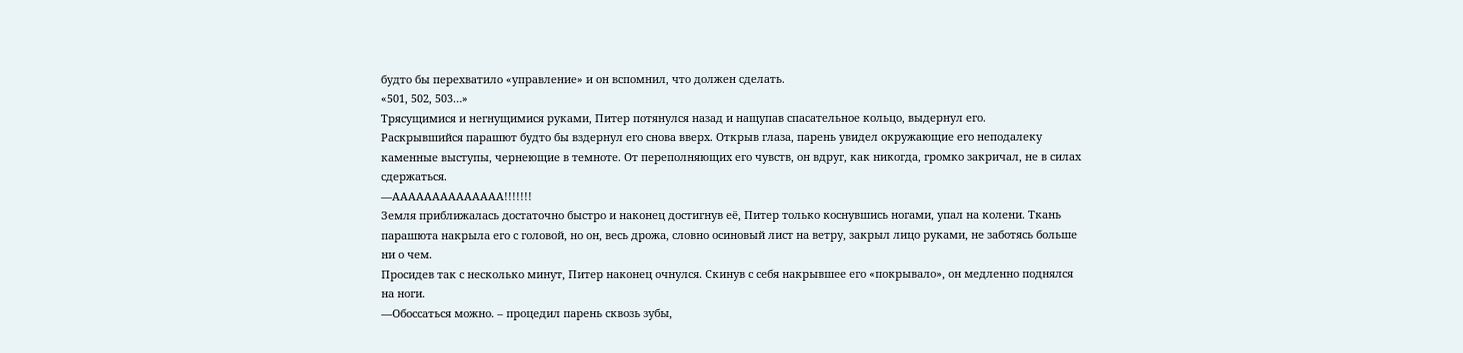будто бы перехватило «управление» и он вспомнил, что должен сделать.
«501, 502, 503…»
Трясущимися и негнущимися руками, Питер потянулся назад и нащупав спасательное кольцо, выдернул его.
Раскрывшийся парашют будто бы вздернул его снова вверх. Открыв глаза, парень увидел окружающие его неподалеку каменные выступы, чернеющие в темноте. От переполняющих его чувств, он вдруг, как никогда, громко закричал, не в силах сдержаться.
—АААААААААААААА!!!!!!!
Земля приближалась достаточно быстро и наконец достигнув её, Питер только коснувшись ногами, упал на колени. Ткань парашюта накрыла его с головой, но он, весь дрожа, словно осиновый лист на ветру, закрыл лицо руками, не заботясь больше ни о чем.
Просидев так с несколько минут, Питер наконец очнулся. Скинув с себя накрывшее его «покрывало», он медленно поднялся на ноги.
—Обоссаться можно. – процедил парень сквозь зубы,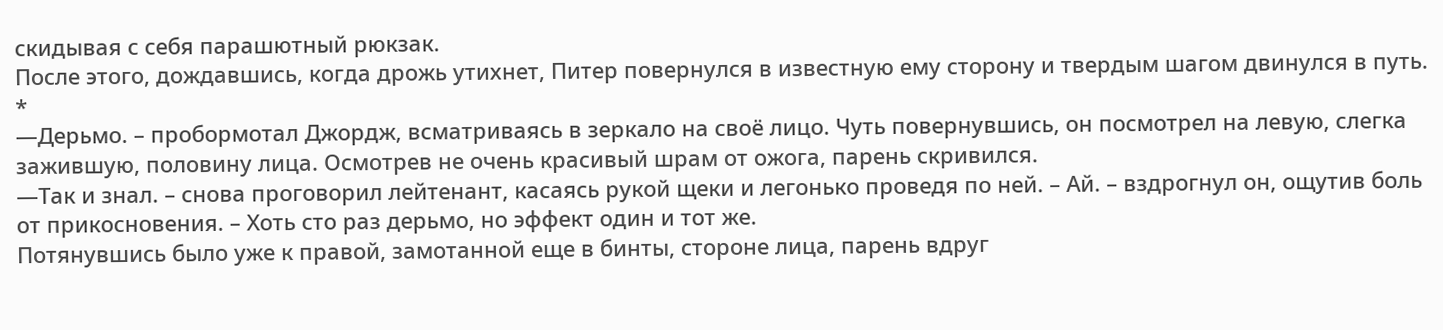скидывая с себя парашютный рюкзак.
После этого, дождавшись, когда дрожь утихнет, Питер повернулся в известную ему сторону и твердым шагом двинулся в путь.
*
—Дерьмо. – пробормотал Джордж, всматриваясь в зеркало на своё лицо. Чуть повернувшись, он посмотрел на левую, слегка зажившую, половину лица. Осмотрев не очень красивый шрам от ожога, парень скривился.
—Так и знал. – снова проговорил лейтенант, касаясь рукой щеки и легонько проведя по ней. – Ай. – вздрогнул он, ощутив боль от прикосновения. – Хоть сто раз дерьмо, но эффект один и тот же.
Потянувшись было уже к правой, замотанной еще в бинты, стороне лица, парень вдруг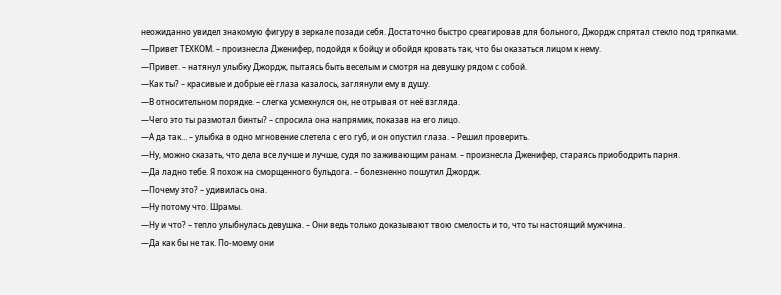неожиданно увидел знакомую фигуру в зеркале позади себя. Достаточно быстро среагировав для больного, Джордж спрятал стекло под тряпками.
—Привет ТЕХКОМ. – произнесла Дженифер, подойдя к бойцу и обойдя кровать так, что бы оказаться лицом к нему.
—Привет. – натянул улыбку Джордж, пытаясь быть веселым и смотря на девушку рядом с собой.
—Как ты? – красивые и добрые её глаза казалось, заглянули ему в душу.
—В относительном порядке. – слегка усмехнулся он, не отрывая от неё взгляда.
—Чего это ты размотал бинты? – спросила она напрямик, показав на его лицо.
—А да так… – улыбка в одно мгновение слетела с его губ, и он опустил глаза. – Решил проверить.
—Ну, можно сказать, что дела все лучше и лучше, судя по заживающим ранам. – произнесла Дженифер, стараясь приободрить парня.
—Да ладно тебе. Я похож на сморщенного бульдога. – болезненно пошутил Джордж.
—Почему это? – удивилась она.
—Ну потому что. Шрамы.
—Ну и что? – тепло улыбнулась девушка. – Они ведь только доказывают твою смелость и то, что ты настоящий мужчина.
—Да как бы не так. По-моему они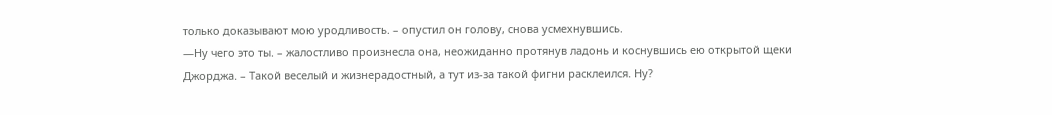только доказывают мою уродливость. – опустил он голову, снова усмехнувшись.
—Ну чего это ты. – жалостливо произнесла она, неожиданно протянув ладонь и коснувшись ею открытой щеки Джорджа. – Такой веселый и жизнерадостный, а тут из-за такой фигни расклеился. Ну?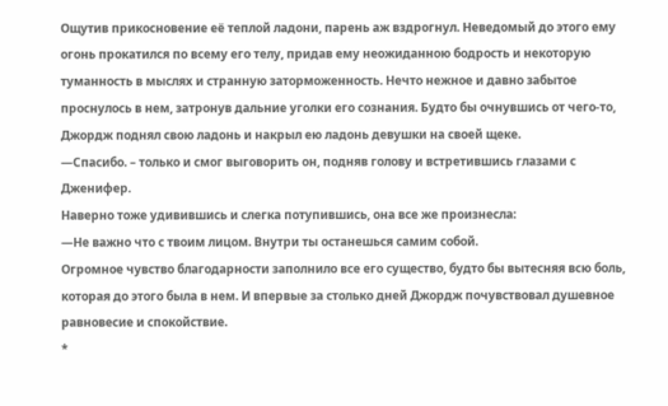Ощутив прикосновение её теплой ладони, парень аж вздрогнул. Неведомый до этого ему огонь прокатился по всему его телу, придав ему неожиданною бодрость и некоторую туманность в мыслях и странную заторможенность. Нечто нежное и давно забытое проснулось в нем, затронув дальние уголки его сознания. Будто бы очнувшись от чего-то, Джордж поднял свою ладонь и накрыл ею ладонь девушки на своей щеке.
—Спасибо. – только и смог выговорить он, подняв голову и встретившись глазами с Дженифер.
Наверно тоже удивившись и слегка потупившись, она все же произнесла:
—Не важно что с твоим лицом. Внутри ты останешься самим собой.
Огромное чувство благодарности заполнило все его существо, будто бы вытесняя всю боль, которая до этого была в нем. И впервые за столько дней Джордж почувствовал душевное равновесие и спокойствие.
*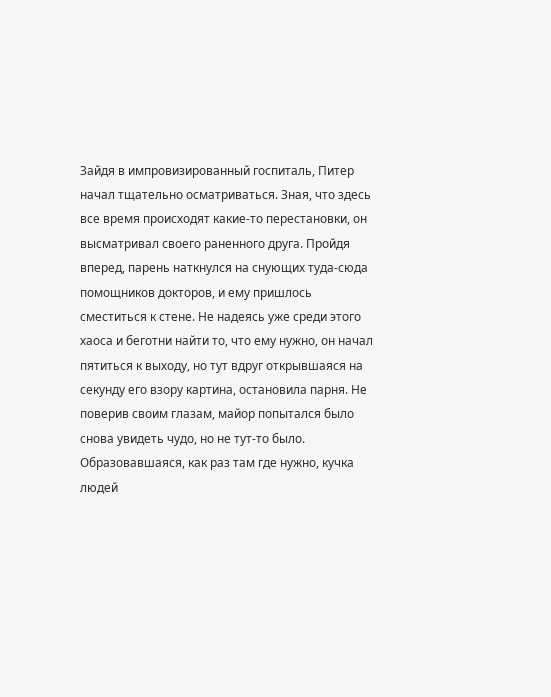Зайдя в импровизированный госпиталь, Питер начал тщательно осматриваться. Зная, что здесь все время происходят какие-то перестановки, он высматривал своего раненного друга. Пройдя вперед, парень наткнулся на снующих туда-сюда помощников докторов, и ему пришлось сместиться к стене. Не надеясь уже среди этого хаоса и беготни найти то, что ему нужно, он начал пятиться к выходу, но тут вдруг открывшаяся на секунду его взору картина, остановила парня. Не поверив своим глазам, майор попытался было снова увидеть чудо, но не тут-то было. Образовавшаяся, как раз там где нужно, кучка людей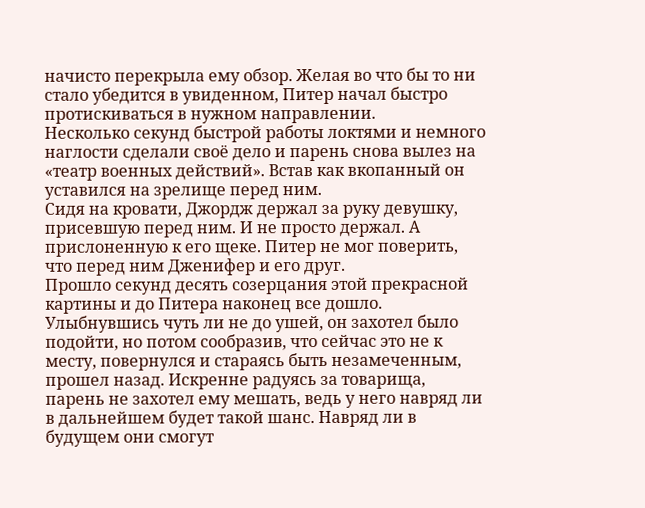начисто перекрыла ему обзор. Желая во что бы то ни стало убедится в увиденном, Питер начал быстро протискиваться в нужном направлении.
Несколько секунд быстрой работы локтями и немного наглости сделали своё дело и парень снова вылез на «театр военных действий». Встав как вкопанный он уставился на зрелище перед ним.
Сидя на кровати, Джордж держал за руку девушку, присевшую перед ним. И не просто держал. А прислоненную к его щеке. Питер не мог поверить, что перед ним Дженифер и его друг.
Прошло секунд десять созерцания этой прекрасной картины и до Питера наконец все дошло. Улыбнувшись чуть ли не до ушей, он захотел было подойти, но потом сообразив, что сейчас это не к месту, повернулся и стараясь быть незамеченным, прошел назад. Искренне радуясь за товарища, парень не захотел ему мешать, ведь у него навряд ли в дальнейшем будет такой шанс. Навряд ли в будущем они смогут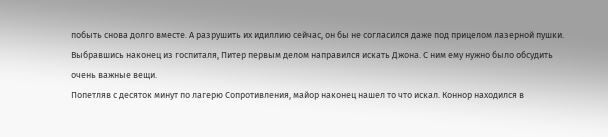побыть снова долго вместе. А разрушить их идиллию сейчас, он бы не согласился даже под прицелом лазерной пушки.
Выбравшись наконец из госпиталя, Питер первым делом направился искать Джона. С ним ему нужно было обсудить очень важные вещи.
Попетляв с десяток минут по лагерю Сопротивления, майор наконец нашел то что искал. Коннор находился в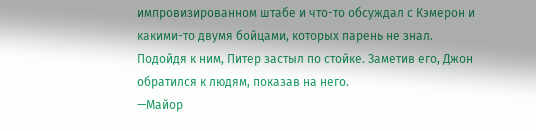импровизированном штабе и что-то обсуждал с Кэмерон и какими-то двумя бойцами, которых парень не знал.
Подойдя к ним, Питер застыл по стойке. Заметив его, Джон обратился к людям, показав на него.
—Майор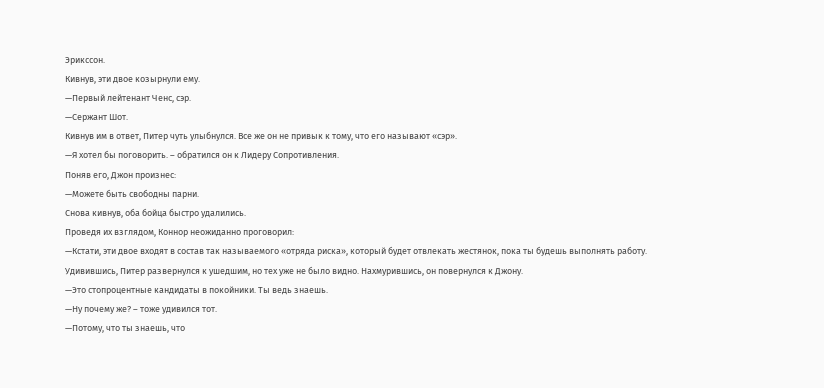Эрикссон.
Кивнув, эти двое козырнули ему.
—Первый лейтенант Ченс, сэр.
—Сержант Шот.
Кивнув им в ответ, Питер чуть улыбнулся. Все же он не привык к тому, что его называют «сэр».
—Я хотел бы поговорить. – обратился он к Лидеру Сопротивления.
Поняв его, Джон произнес:
—Можете быть свободны парни.
Снова кивнув, оба бойца быстро удалились.
Проведя их взглядом, Коннор неожиданно проговорил:
—Кстати, эти двое входят в состав так называемого «отряда риска», который будет отвлекать жестянок, пока ты будешь выполнять работу.
Удивившись, Питер развернулся к ушедшим, но тех уже не было видно. Нахмурившись, он повернулся к Джону.
—Это стопроцентные кандидаты в покойники. Ты ведь знаешь.
—Ну почему же? – тоже удивился тот.
—Потому, что ты знаешь, что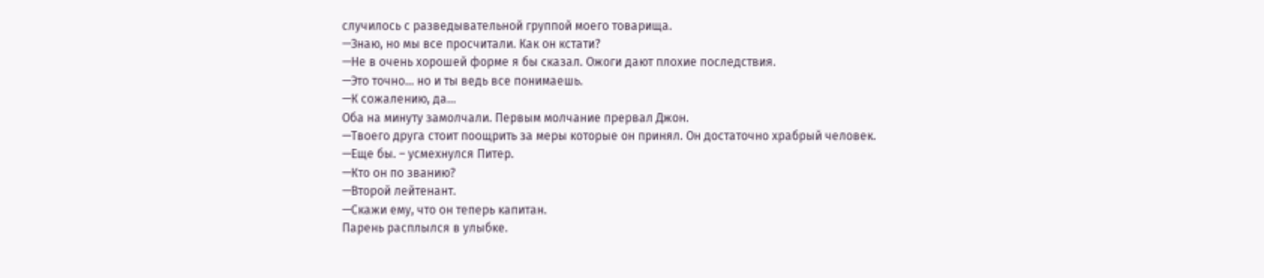случилось с разведывательной группой моего товарища.
—Знаю, но мы все просчитали. Как он кстати?
—Не в очень хорошей форме я бы сказал. Ожоги дают плохие последствия.
—Это точно… но и ты ведь все понимаешь.
—К сожалению, да…
Оба на минуту замолчали. Первым молчание прервал Джон.
—Твоего друга стоит поощрить за меры которые он принял. Он достаточно храбрый человек.
—Еще бы. – усмехнулся Питер.
—Кто он по званию?
—Второй лейтенант.
—Скажи ему, что он теперь капитан.
Парень расплылся в улыбке.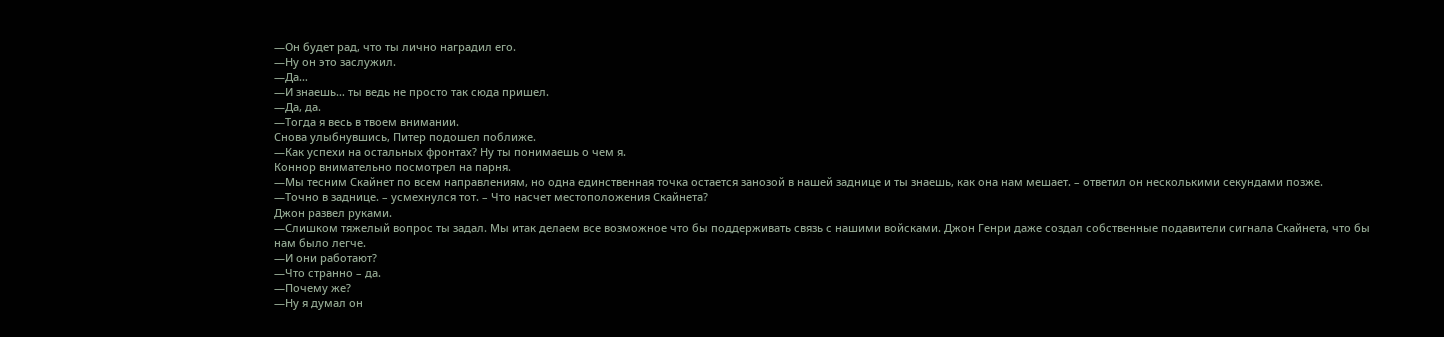—Он будет рад, что ты лично наградил его.
—Ну он это заслужил.
—Да…
—И знаешь… ты ведь не просто так сюда пришел.
—Да, да.
—Тогда я весь в твоем внимании.
Снова улыбнувшись, Питер подошел поближе.
—Как успехи на остальных фронтах? Ну ты понимаешь о чем я.
Коннор внимательно посмотрел на парня.
—Мы тесним Скайнет по всем направлениям, но одна единственная точка остается занозой в нашей заднице и ты знаешь, как она нам мешает. – ответил он несколькими секундами позже.
—Точно в заднице. – усмехнулся тот. – Что насчет местоположения Скайнета?
Джон развел руками.
—Слишком тяжелый вопрос ты задал. Мы итак делаем все возможное что бы поддерживать связь с нашими войсками. Джон Генри даже создал собственные подавители сигнала Скайнета, что бы нам было легче.
—И они работают?
—Что странно – да.
—Почему же?
—Ну я думал он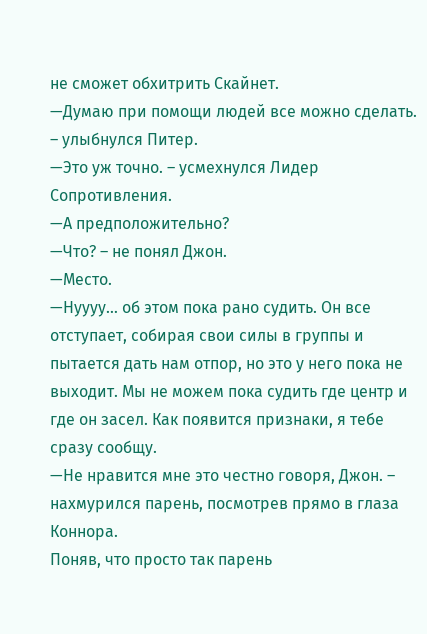не сможет обхитрить Скайнет.
—Думаю при помощи людей все можно сделать. – улыбнулся Питер.
—Это уж точно. – усмехнулся Лидер Сопротивления.
—А предположительно?
—Что? – не понял Джон.
—Место.
—Нуууу… об этом пока рано судить. Он все отступает, собирая свои силы в группы и пытается дать нам отпор, но это у него пока не выходит. Мы не можем пока судить где центр и где он засел. Как появится признаки, я тебе сразу сообщу.
—Не нравится мне это честно говоря, Джон. – нахмурился парень, посмотрев прямо в глаза Коннора.
Поняв, что просто так парень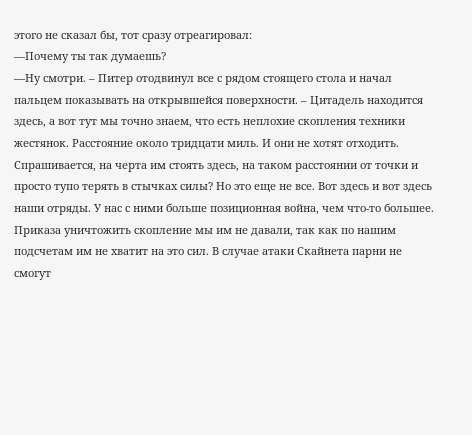этого не сказал бы, тот сразу отреагировал:
—Почему ты так думаешь?
—Ну смотри. – Питер отодвинул все с рядом стоящего стола и начал пальцем показывать на открывшейся поверхности. – Цитадель находится здесь, а вот тут мы точно знаем, что есть неплохие скопления техники жестянок. Расстояние около тридцати миль. И они не хотят отходить. Спрашивается, на черта им стоять здесь, на таком расстоянии от точки и просто тупо терять в стычках силы? Но это еще не все. Вот здесь и вот здесь наши отряды. У нас с ними больше позиционная война, чем что-то большее. Приказа уничтожить скопление мы им не давали, так как по нашим подсчетам им не хватит на это сил. В случае атаки Скайнета парни не смогут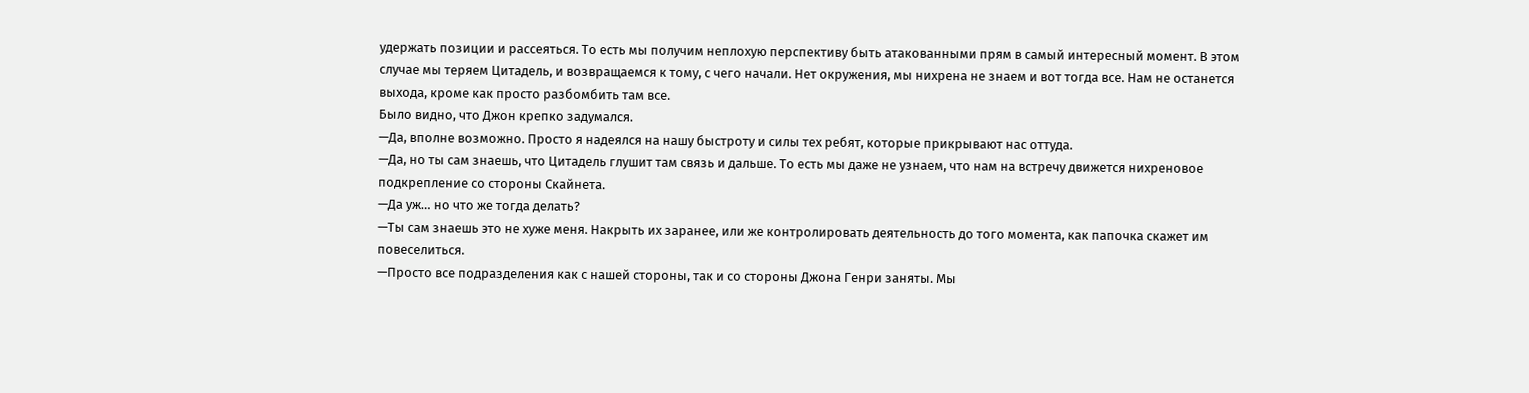удержать позиции и рассеяться. То есть мы получим неплохую перспективу быть атакованными прям в самый интересный момент. В этом случае мы теряем Цитадель, и возвращаемся к тому, с чего начали. Нет окружения, мы нихрена не знаем и вот тогда все. Нам не останется выхода, кроме как просто разбомбить там все.
Было видно, что Джон крепко задумался.
—Да, вполне возможно. Просто я надеялся на нашу быстроту и силы тех ребят, которые прикрывают нас оттуда.
—Да, но ты сам знаешь, что Цитадель глушит там связь и дальше. То есть мы даже не узнаем, что нам на встречу движется нихреновое подкрепление со стороны Скайнета.
—Да уж… но что же тогда делать?
—Ты сам знаешь это не хуже меня. Накрыть их заранее, или же контролировать деятельность до того момента, как папочка скажет им повеселиться.
—Просто все подразделения как с нашей стороны, так и со стороны Джона Генри заняты. Мы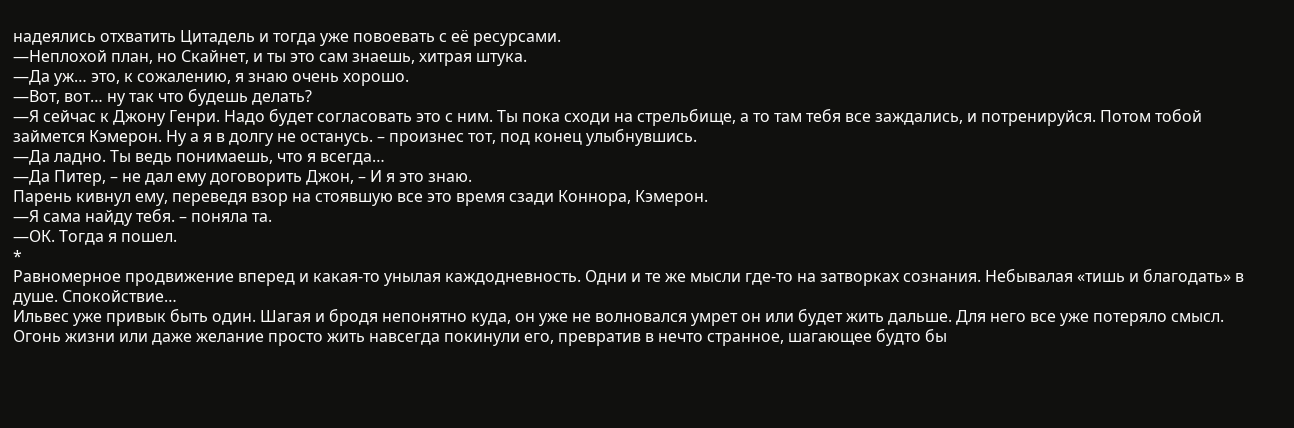надеялись отхватить Цитадель и тогда уже повоевать с её ресурсами.
—Неплохой план, но Скайнет, и ты это сам знаешь, хитрая штука.
—Да уж… это, к сожалению, я знаю очень хорошо.
—Вот, вот… ну так что будешь делать?
—Я сейчас к Джону Генри. Надо будет согласовать это с ним. Ты пока сходи на стрельбище, а то там тебя все заждались, и потренируйся. Потом тобой займется Кэмерон. Ну а я в долгу не останусь. – произнес тот, под конец улыбнувшись.
—Да ладно. Ты ведь понимаешь, что я всегда…
—Да Питер, – не дал ему договорить Джон, – И я это знаю.
Парень кивнул ему, переведя взор на стоявшую все это время сзади Коннора, Кэмерон.
—Я сама найду тебя. – поняла та.
—ОК. Тогда я пошел.
*
Равномерное продвижение вперед и какая-то унылая каждодневность. Одни и те же мысли где-то на затворках сознания. Небывалая «тишь и благодать» в душе. Спокойствие…
Ильвес уже привык быть один. Шагая и бродя непонятно куда, он уже не волновался умрет он или будет жить дальше. Для него все уже потеряло смысл. Огонь жизни или даже желание просто жить навсегда покинули его, превратив в нечто странное, шагающее будто бы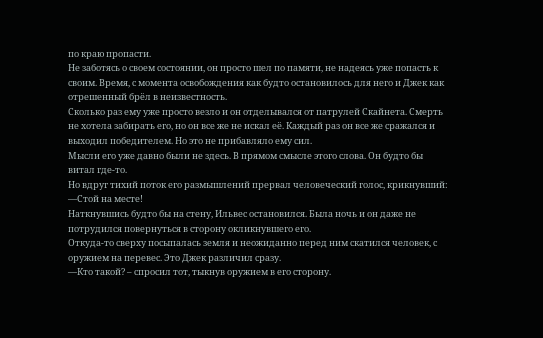по краю пропасти.
Не заботясь о своем состоянии, он просто шел по памяти, не надеясь уже попасть к своим. Время, с момента освобождения как будто остановилось для него и Джек как отрешенный брёл в неизвестность.
Сколько раз ему уже просто везло и он отделывался от патрулей Скайнета. Смерть не хотела забирать его, но он все же не искал её. Каждый раз он все же сражался и выходил победителем. Но это не прибавляло ему сил.
Мысли его уже давно были не здесь. В прямом смысле этого слова. Он будто бы витал где-то.
Но вдруг тихий поток его размышлений прервал человеческий голос, крикнувший:
—Стой на месте!
Наткнувшись будто бы на стену, Ильвес остановился. Была ночь и он даже не потрудился повернуться в сторону окликнувшего его.
Откуда-то сверху посыпалась земля и неожиданно перед ним скатился человек, с оружием на перевес. Это Джек различил сразу.
—Кто такой? – спросил тот, тыкнув оружием в его сторону.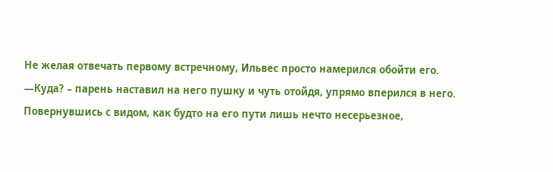Не желая отвечать первому встречному, Ильвес просто намерился обойти его.
—Куда? – парень наставил на него пушку и чуть отойдя, упрямо вперился в него.
Повернувшись с видом, как будто на его пути лишь нечто несерьезное,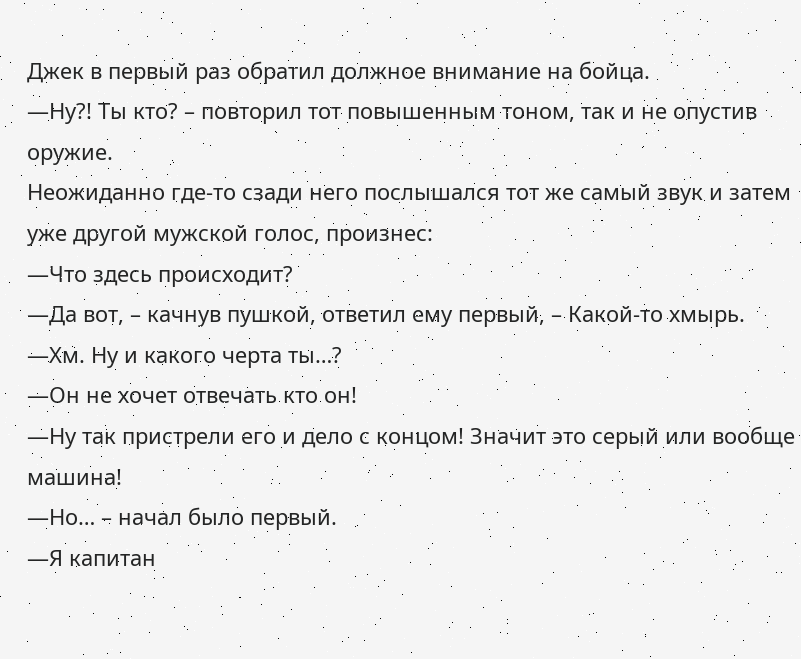Джек в первый раз обратил должное внимание на бойца.
—Ну?! Ты кто? – повторил тот повышенным тоном, так и не опустив оружие.
Неожиданно где-то сзади него послышался тот же самый звук и затем уже другой мужской голос, произнес:
—Что здесь происходит?
—Да вот, – качнув пушкой, ответил ему первый, – Какой-то хмырь.
—Хм. Ну и какого черта ты…?
—Он не хочет отвечать кто он!
—Ну так пристрели его и дело с концом! Значит это серый или вообще машина!
—Но… – начал было первый.
—Я капитан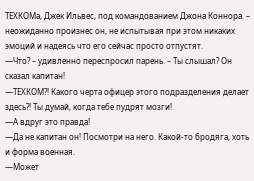ТЕХКОМа, Джек Ильвес, под командованием Джона Коннора. – неожиданно произнес он, не испытывая при этом никаких эмоций и надеясь что его сейчас просто отпустят.
—Что? – удивленно переспросил парень. – Ты слышал? Он сказал капитан!
—ТЕХКОМ?! Какого черта офицер этого подразделения делает здесь?! Ты думай, когда тебе пудрят мозги!
—А вдруг это правда!
—Да не капитан он! Посмотри на него. Какой-то бродяга, хоть и форма военная.
—Может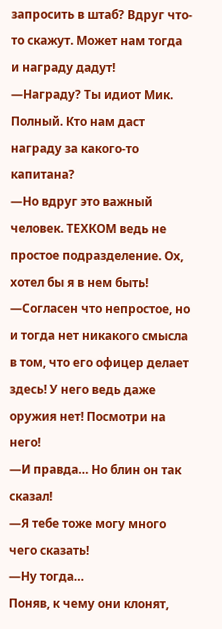запросить в штаб? Вдруг что-то скажут. Может нам тогда и награду дадут!
—Награду? Ты идиот Мик. Полный. Кто нам даст награду за какого-то капитана?
—Но вдруг это важный человек. ТЕХКОМ ведь не простое подразделение. Ох, хотел бы я в нем быть!
—Согласен что непростое, но и тогда нет никакого смысла в том, что его офицер делает здесь! У него ведь даже оружия нет! Посмотри на него!
—И правда… Но блин он так сказал!
—Я тебе тоже могу много чего сказать!
—Ну тогда…
Поняв, к чему они клонят,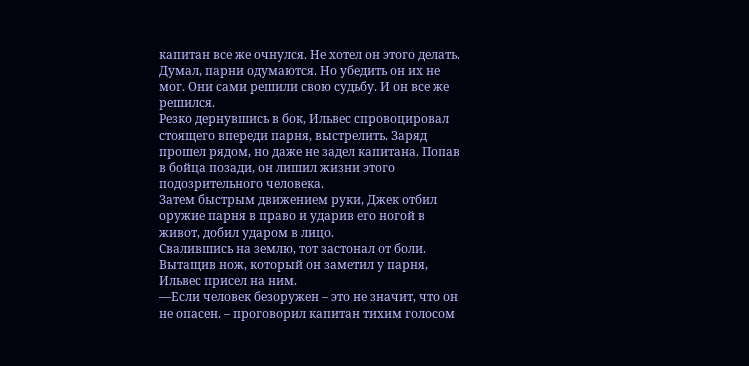капитан все же очнулся. Не хотел он этого делать. Думал, парни одумаются. Но убедить он их не мог. Они сами решили свою судьбу. И он все же решился.
Резко дернувшись в бок, Ильвес спровоцировал стоящего впереди парня, выстрелить. Заряд прошел рядом, но даже не задел капитана. Попав в бойца позади, он лишил жизни этого подозрительного человека.
Затем быстрым движением руки, Джек отбил оружие парня в право и ударив его ногой в живот, добил ударом в лицо.
Свалившись на землю, тот застонал от боли.
Вытащив нож, который он заметил у парня, Ильвес присел на ним.
—Если человек безоружен – это не значит, что он не опасен. – проговорил капитан тихим голосом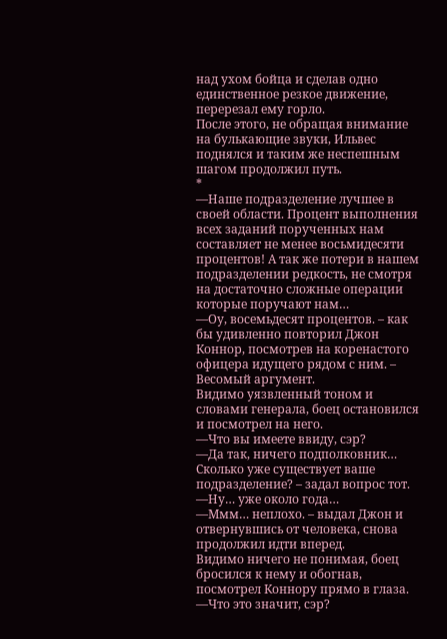над ухом бойца и сделав одно единственное резкое движение, перерезал ему горло.
После этого, не обращая внимание на булькающие звуки, Ильвес поднялся и таким же неспешным шагом продолжил путь.
*
—Наше подразделение лучшее в своей области. Процент выполнения всех заданий порученных нам составляет не менее восьмидесяти процентов! А так же потери в нашем подразделении редкость, не смотря на достаточно сложные операции которые поручают нам…
—Оу, восемьдесят процентов. – как бы удивленно повторил Джон Коннор, посмотрев на коренастого офицера идущего рядом с ним. – Весомый аргумент.
Видимо уязвленный тоном и словами генерала, боец остановился и посмотрел на него.
—Что вы имеете ввиду, сэр?
—Да так, ничего подполковник… Сколько уже существует ваше подразделение? – задал вопрос тот.
—Ну… уже около года…
—Ммм… неплохо. – выдал Джон и отвернувшись от человека, снова продолжил идти вперед.
Видимо ничего не понимая, боец бросился к нему и обогнав, посмотрел Коннору прямо в глаза.
—Что это значит, сэр?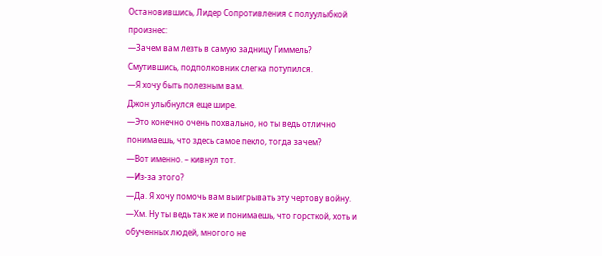Остановившись, Лидер Сопротивления с полуулыбкой произнес:
—Зачем вам лезть в самую задницу Гиммель?
Смутившись, подполковник слегка потупился.
—Я хочу быть полезным вам.
Джон улыбнулся еще шире.
—Это конечно очень похвально, но ты ведь отлично понимаешь, что здесь самое пекло, тогда зачем?
—Вот именно. – кивнул тот.
—Из-за этого?
—Да. Я хочу помочь вам выигрывать эту чертову войну.
—Хм. Ну ты ведь так же и понимаешь, что горсткой, хоть и обученных людей, многого не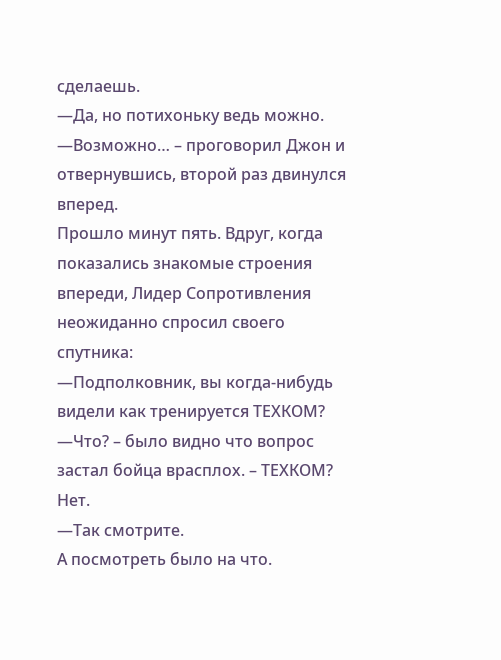сделаешь.
—Да, но потихоньку ведь можно.
—Возможно… – проговорил Джон и отвернувшись, второй раз двинулся вперед.
Прошло минут пять. Вдруг, когда показались знакомые строения впереди, Лидер Сопротивления неожиданно спросил своего спутника:
—Подполковник, вы когда-нибудь видели как тренируется ТЕХКОМ?
—Что? – было видно что вопрос застал бойца врасплох. – ТЕХКОМ? Нет.
—Так смотрите.
А посмотреть было на что.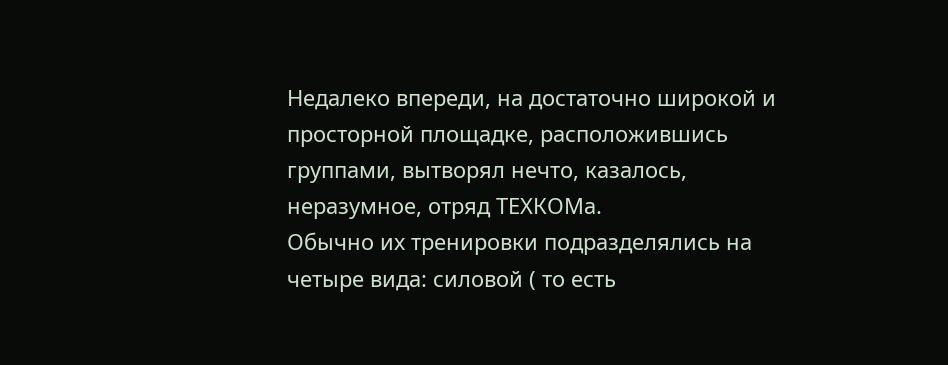Недалеко впереди, на достаточно широкой и просторной площадке, расположившись группами, вытворял нечто, казалось, неразумное, отряд ТЕХКОМа.
Обычно их тренировки подразделялись на четыре вида: силовой ( то есть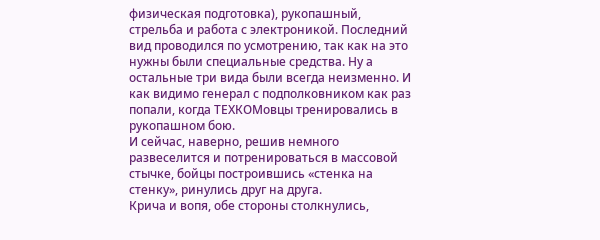физическая подготовка), рукопашный, стрельба и работа с электроникой. Последний вид проводился по усмотрению, так как на это нужны были специальные средства. Ну а остальные три вида были всегда неизменно. И как видимо генерал с подполковником как раз попали, когда ТЕХКОМовцы тренировались в рукопашном бою.
И сейчас, наверно, решив немного развеселится и потренироваться в массовой стычке, бойцы построившись «стенка на стенку», ринулись друг на друга.
Крича и вопя, обе стороны столкнулись,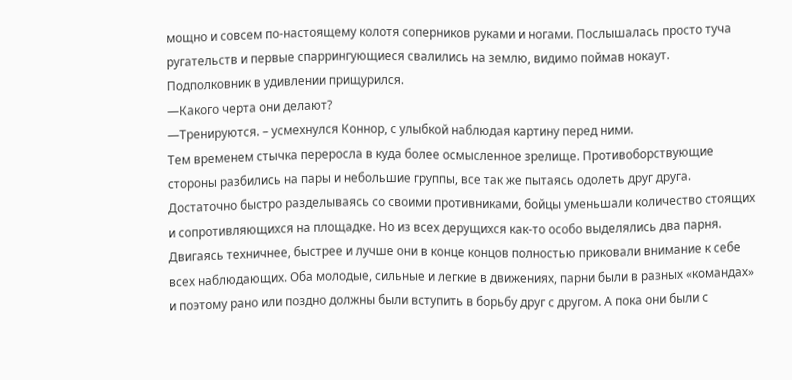мощно и совсем по-настоящему колотя соперников руками и ногами. Послышалась просто туча ругательств и первые спаррингующиеся свалились на землю, видимо поймав нокаут.
Подполковник в удивлении прищурился.
—Какого черта они делают?
—Тренируются. – усмехнулся Коннор, с улыбкой наблюдая картину перед ними.
Тем временем стычка переросла в куда более осмысленное зрелище. Противоборствующие стороны разбились на пары и небольшие группы, все так же пытаясь одолеть друг друга. Достаточно быстро разделываясь со своими противниками, бойцы уменьшали количество стоящих и сопротивляющихся на площадке. Но из всех дерущихся как-то особо выделялись два парня. Двигаясь техничнее, быстрее и лучше они в конце концов полностью приковали внимание к себе всех наблюдающих. Оба молодые, сильные и легкие в движениях, парни были в разных «командах» и поэтому рано или поздно должны были вступить в борьбу друг с другом. А пока они были с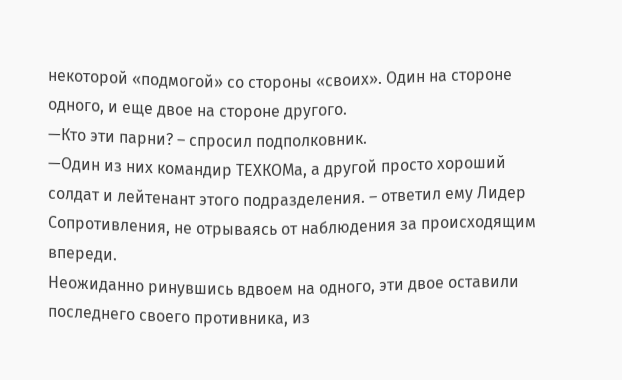некоторой «подмогой» со стороны «своих». Один на стороне одного, и еще двое на стороне другого.
—Кто эти парни? – спросил подполковник.
—Один из них командир ТЕХКОМа, а другой просто хороший солдат и лейтенант этого подразделения. – ответил ему Лидер Сопротивления, не отрываясь от наблюдения за происходящим впереди.
Неожиданно ринувшись вдвоем на одного, эти двое оставили последнего своего противника, из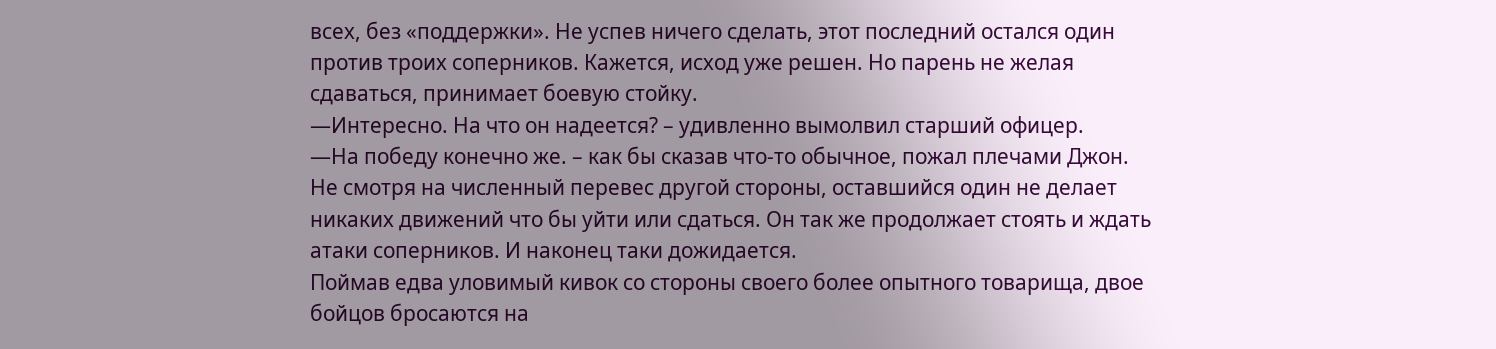всех, без «поддержки». Не успев ничего сделать, этот последний остался один против троих соперников. Кажется, исход уже решен. Но парень не желая сдаваться, принимает боевую стойку.
—Интересно. На что он надеется? – удивленно вымолвил старший офицер.
—На победу конечно же. – как бы сказав что-то обычное, пожал плечами Джон.
Не смотря на численный перевес другой стороны, оставшийся один не делает никаких движений что бы уйти или сдаться. Он так же продолжает стоять и ждать атаки соперников. И наконец таки дожидается.
Поймав едва уловимый кивок со стороны своего более опытного товарища, двое бойцов бросаются на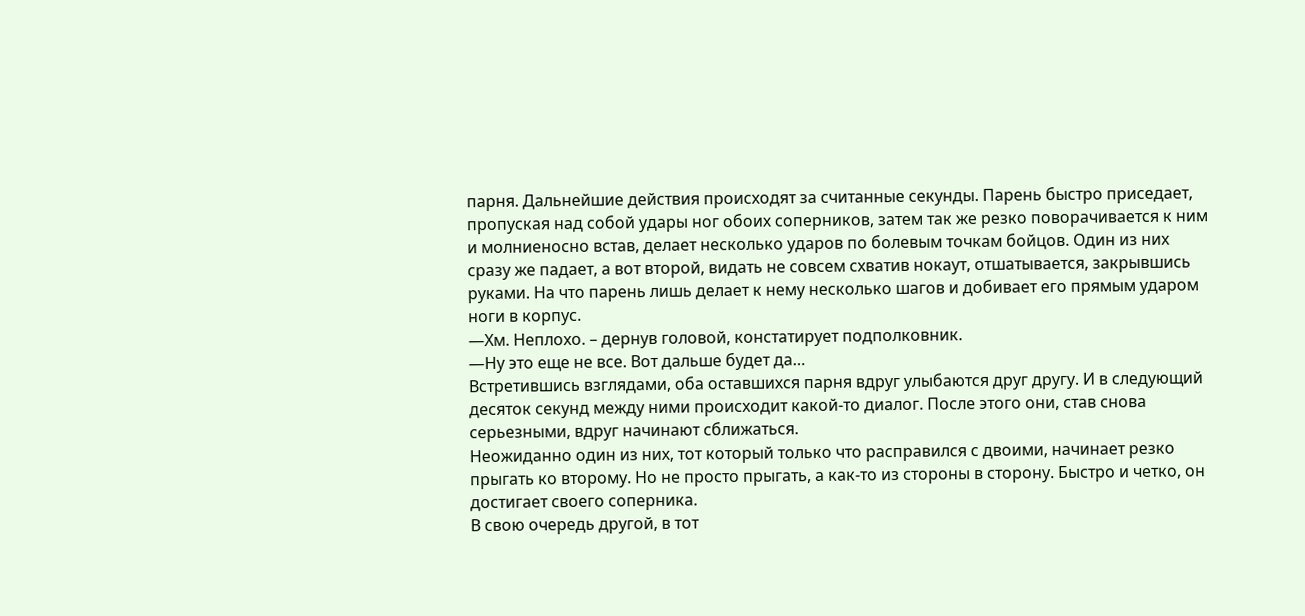парня. Дальнейшие действия происходят за считанные секунды. Парень быстро приседает, пропуская над собой удары ног обоих соперников, затем так же резко поворачивается к ним и молниеносно встав, делает несколько ударов по болевым точкам бойцов. Один из них сразу же падает, а вот второй, видать не совсем схватив нокаут, отшатывается, закрывшись руками. На что парень лишь делает к нему несколько шагов и добивает его прямым ударом ноги в корпус.
—Хм. Неплохо. – дернув головой, констатирует подполковник.
—Ну это еще не все. Вот дальше будет да…
Встретившись взглядами, оба оставшихся парня вдруг улыбаются друг другу. И в следующий десяток секунд между ними происходит какой-то диалог. После этого они, став снова серьезными, вдруг начинают сближаться.
Неожиданно один из них, тот который только что расправился с двоими, начинает резко прыгать ко второму. Но не просто прыгать, а как-то из стороны в сторону. Быстро и четко, он достигает своего соперника.
В свою очередь другой, в тот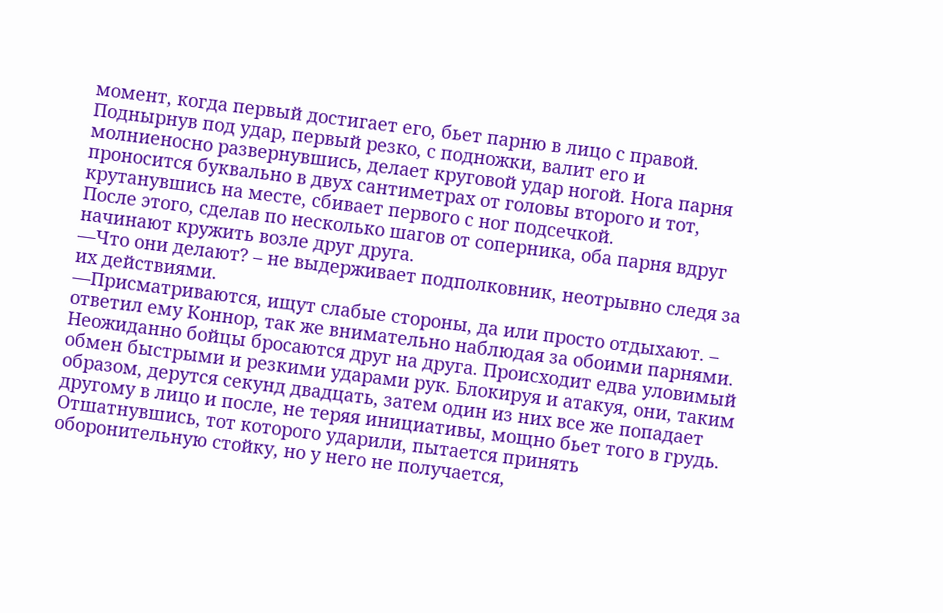момент, когда первый достигает его, бьет парню в лицо с правой. Поднырнув под удар, первый резко, с подножки, валит его и молниеносно развернувшись, делает круговой удар ногой. Нога парня проносится буквально в двух сантиметрах от головы второго и тот, крутанувшись на месте, сбивает первого с ног подсечкой.
После этого, сделав по несколько шагов от соперника, оба парня вдруг начинают кружить возле друг друга.
—Что они делают? – не выдерживает подполковник, неотрывно следя за их действиями.
—Присматриваются, ищут слабые стороны, да или просто отдыхают. – ответил ему Коннор, так же внимательно наблюдая за обоими парнями.
Неожиданно бойцы бросаются друг на друга. Происходит едва уловимый обмен быстрыми и резкими ударами рук. Блокируя и атакуя, они, таким образом, дерутся секунд двадцать, затем один из них все же попадает другому в лицо и после, не теряя инициативы, мощно бьет того в грудь.
Отшатнувшись, тот которого ударили, пытается принять оборонительную стойку, но у него не получается,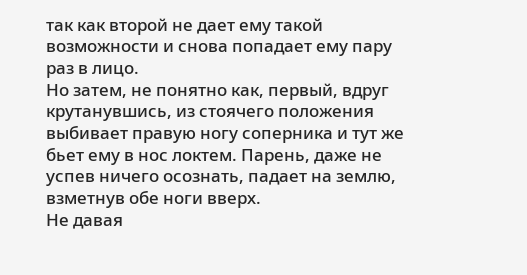так как второй не дает ему такой возможности и снова попадает ему пару раз в лицо.
Но затем, не понятно как, первый, вдруг крутанувшись, из стоячего положения выбивает правую ногу соперника и тут же бьет ему в нос локтем. Парень, даже не успев ничего осознать, падает на землю, взметнув обе ноги вверх.
Не давая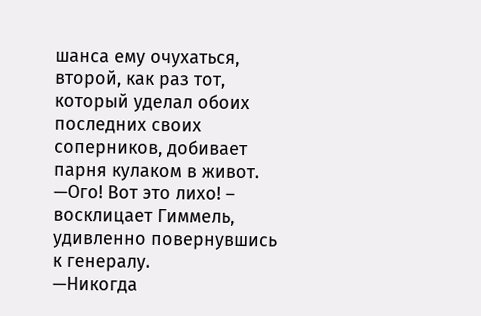шанса ему очухаться, второй, как раз тот, который уделал обоих последних своих соперников, добивает парня кулаком в живот.
—Ого! Вот это лихо! – восклицает Гиммель, удивленно повернувшись к генералу.
—Никогда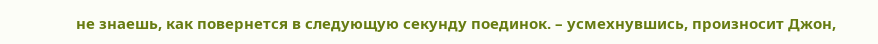не знаешь, как повернется в следующую секунду поединок. – усмехнувшись, произносит Джон,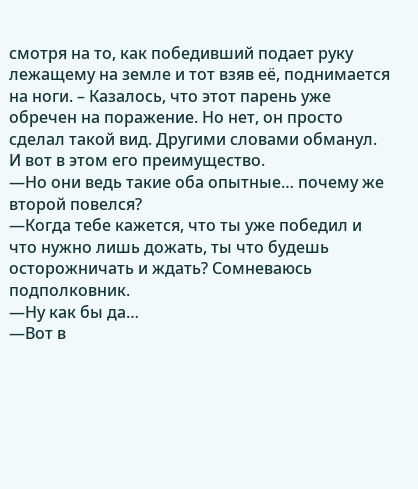смотря на то, как победивший подает руку лежащему на земле и тот взяв её, поднимается на ноги. – Казалось, что этот парень уже обречен на поражение. Но нет, он просто сделал такой вид. Другими словами обманул. И вот в этом его преимущество.
—Но они ведь такие оба опытные… почему же второй повелся?
—Когда тебе кажется, что ты уже победил и что нужно лишь дожать, ты что будешь осторожничать и ждать? Сомневаюсь подполковник.
—Ну как бы да…
—Вот в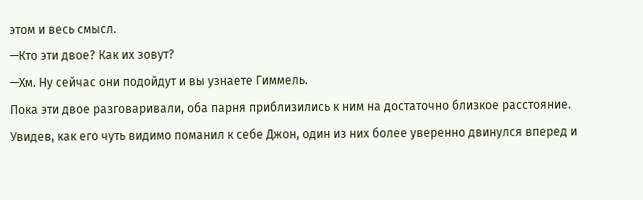этом и весь смысл.
—Кто эти двое? Как их зовут?
—Хм. Ну сейчас они подойдут и вы узнаете Гиммель.
Пока эти двое разговаривали, оба парня приблизились к ним на достаточно близкое расстояние. Увидев, как его чуть видимо поманил к себе Джон, один из них более уверенно двинулся вперед и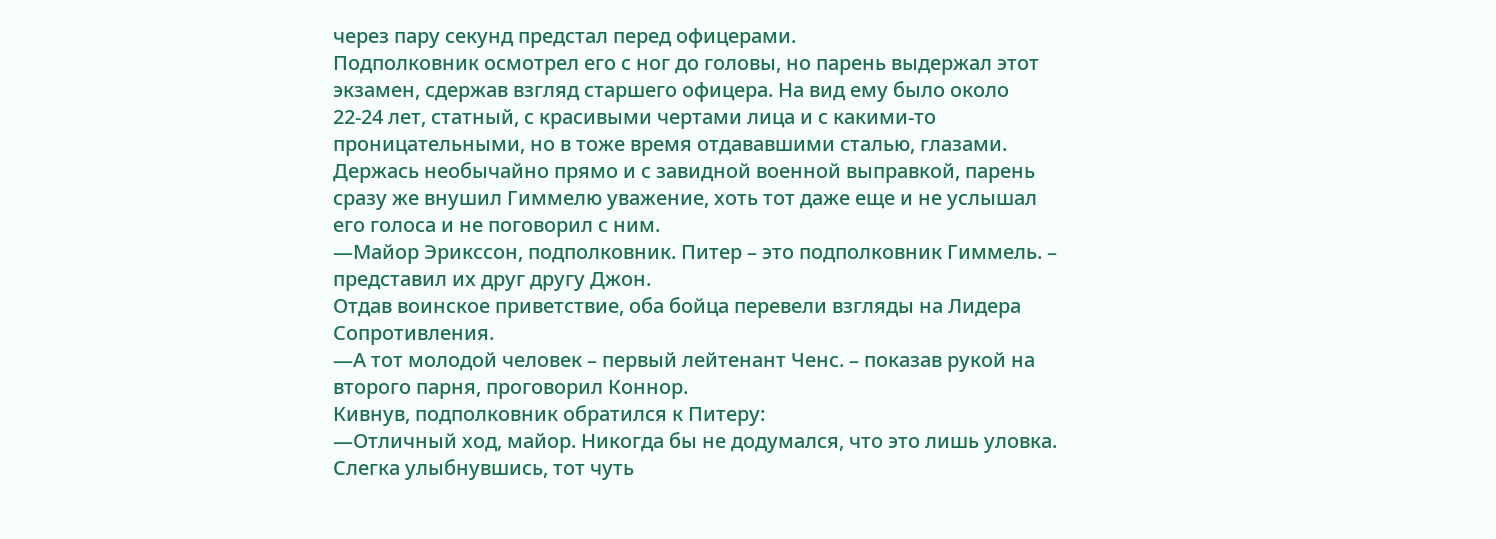через пару секунд предстал перед офицерами.
Подполковник осмотрел его с ног до головы, но парень выдержал этот экзамен, сдержав взгляд старшего офицера. На вид ему было около 22-24 лет, статный, с красивыми чертами лица и с какими-то проницательными, но в тоже время отдававшими сталью, глазами. Держась необычайно прямо и с завидной военной выправкой, парень сразу же внушил Гиммелю уважение, хоть тот даже еще и не услышал его голоса и не поговорил с ним.
—Майор Эрикссон, подполковник. Питер – это подполковник Гиммель. – представил их друг другу Джон.
Отдав воинское приветствие, оба бойца перевели взгляды на Лидера Сопротивления.
—А тот молодой человек – первый лейтенант Ченс. – показав рукой на второго парня, проговорил Коннор.
Кивнув, подполковник обратился к Питеру:
—Отличный ход, майор. Никогда бы не додумался, что это лишь уловка.
Слегка улыбнувшись, тот чуть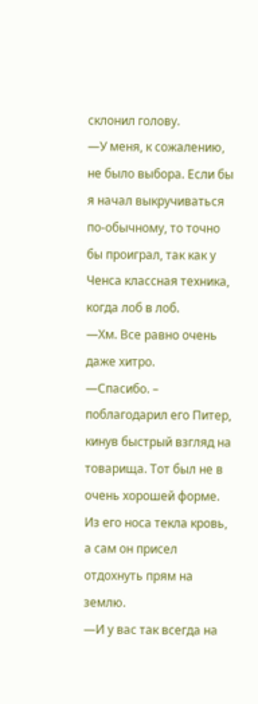склонил голову.
—У меня, к сожалению, не было выбора. Если бы я начал выкручиваться по-обычному, то точно бы проиграл, так как у Ченса классная техника, когда лоб в лоб.
—Хм. Все равно очень даже хитро.
—Спасибо. – поблагодарил его Питер, кинув быстрый взгляд на товарища. Тот был не в очень хорошей форме. Из его носа текла кровь, а сам он присел отдохнуть прям на землю.
—И у вас так всегда на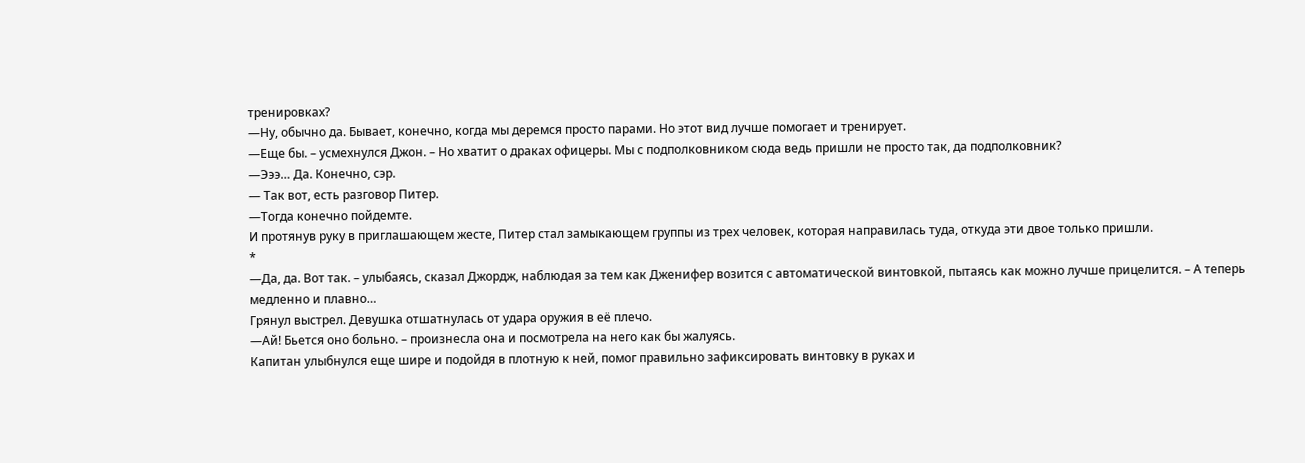тренировках?
—Ну, обычно да. Бывает, конечно, когда мы деремся просто парами. Но этот вид лучше помогает и тренирует.
—Еще бы. – усмехнулся Джон. – Но хватит о драках офицеры. Мы с подполковником сюда ведь пришли не просто так, да подполковник?
—Эээ… Да. Конечно, сэр.
— Так вот, есть разговор Питер.
—Тогда конечно пойдемте.
И протянув руку в приглашающем жесте, Питер стал замыкающем группы из трех человек, которая направилась туда, откуда эти двое только пришли.
*
—Да, да. Вот так. – улыбаясь, сказал Джордж, наблюдая за тем как Дженифер возится с автоматической винтовкой, пытаясь как можно лучше прицелится. – А теперь медленно и плавно…
Грянул выстрел. Девушка отшатнулась от удара оружия в её плечо.
—Ай! Бьется оно больно. – произнесла она и посмотрела на него как бы жалуясь.
Капитан улыбнулся еще шире и подойдя в плотную к ней, помог правильно зафиксировать винтовку в руках и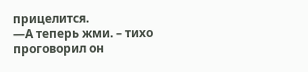прицелится.
—А теперь жми. – тихо проговорил он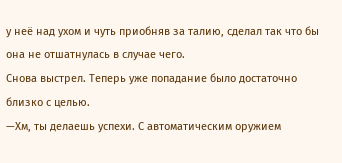у неё над ухом и чуть приобняв за талию, сделал так что бы она не отшатнулась в случае чего.
Снова выстрел. Теперь уже попадание было достаточно близко с целью.
—Хм, ты делаешь успехи. С автоматическим оружием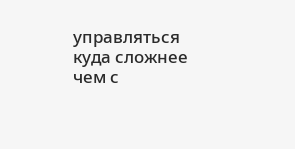управляться куда сложнее чем с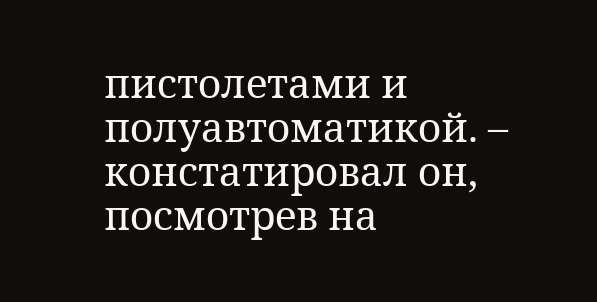пистолетами и полуавтоматикой. – констатировал он, посмотрев на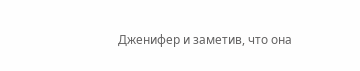Дженифер и заметив, что она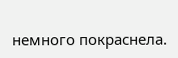немного покраснела.